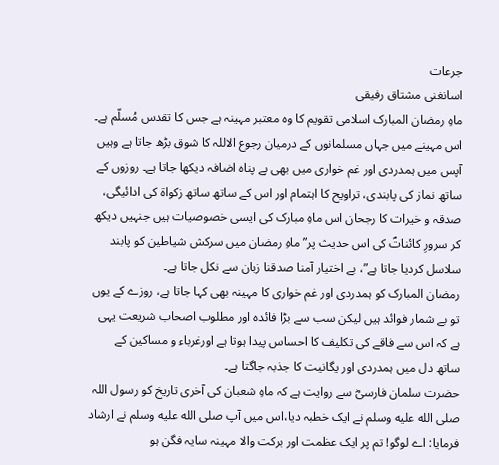جرعات
اسانغنی مشتاق رفیقی
ماہِ رمضان المبارک اسلامی تقویم کا وہ معتبر مہینہ ہے جس کا تقدس مُسلّم ہے۔ اس مہینے میں جہاں مسلمانوں کے درمیان رجوع الاللہ کا شوق بڑھ جاتا ہے وہیں آپس میں ہمدردی اور غم خواری میں بھی بے پناہ اضافہ دیکھا جاتا ہے۔ روزوں کے ساتھ نماز کی پابندی، تراویح کا اہتمام اور اس کے ساتھ ساتھ زکواۃ کی ادائیگی، صدقہ و خیرات کا رجحان اس ماہِ مبارک کی ایسی خصوصیات ہیں جنہیں دیکھ کر سرورِ کائناتؐ کی اس حدیث پر” ماہِ رمضان میں سرکش شیاطین کو پابند سلاسل کردیا جاتا ہے”، بے اختیار آمنا صدقنا زبان سے نکل جاتا ہے۔
رمضان المبارک کو ہمدردی اور غم خواری کا مہینہ بھی کہا جاتا ہے، روزے کے یوں تو بے شمار فوائد ہیں لیکن سب سے بڑا فائدہ اور مطلوب اصحاب شریعت یہی ہے کہ اس سے فاقے کی تکلیف کا احساس پیدا ہوتا ہے اورغرباء و مساکین کے ساتھ دل میں ہمدردی اور یگانیت کا جذبہ جاگتا ہے۔
حضرت سلمان فارسیؓ سے روایت ہے کہ ماہِ شعبان کی آخری تاریخ کو رسول اللہ صلى الله عليه وسلم نے ایک خطبہ دیا،اس میں آپ صلى الله عليه وسلم نے ارشاد فرمایا: اے لوگو! تم پر ایک عظمت اور برکت والا مہینہ سایہ فگن ہو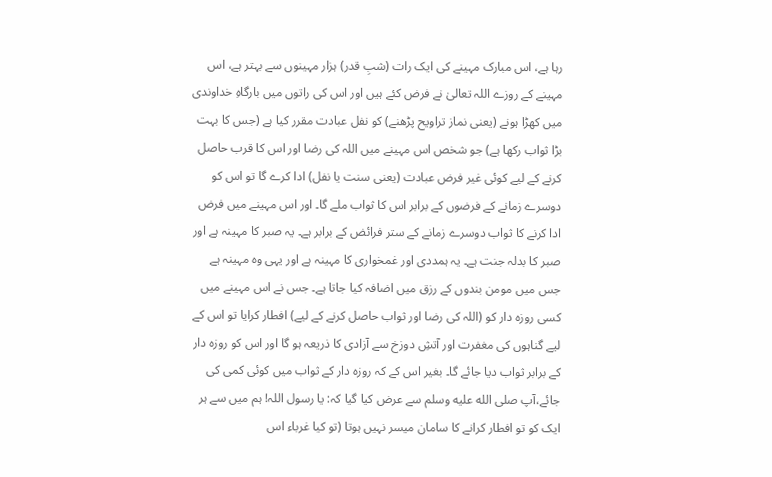رہا ہے، اس مبارک مہینے کی ایک رات (شبِ قدر) ہزار مہینوں سے بہتر ہے، اس مہینے کے روزے اللہ تعالیٰ نے فرض کئے ہیں اور اس کی راتوں میں بارگاہِ خداوندی میں کھڑا ہونے (یعنی نماز تراویح پڑھنے) کو نفل عبادت مقرر کیا ہے (جس کا بہت بڑا ثواب رکھا ہے) جو شخص اس مہینے میں اللہ کی رضا اور اس کا قرب حاصل کرنے کے لیے کوئی غیر فرض عبادت (یعنی سنت یا نفل) ادا کرے گا تو اس کو دوسرے زمانے کے فرضوں کے برابر اس کا ثواب ملے گا۔ اور اس مہینے میں فرض ادا کرنے کا ثواب دوسرے زمانے کے ستر فرائض کے برابر ہے۔ یہ صبر کا مہینہ ہے اور صبر کا بدلہ جنت ہے۔ یہ ہمددی اور غمخواری کا مہینہ ہے اور یہی وہ مہینہ ہے جس میں مومن بندوں کے رزق میں اضافہ کیا جاتا ہے۔ جس نے اس مہینے میں کسی روزہ دار کو (اللہ کی رضا اور ثواب حاصل کرنے کے لیے) افطار کرایا تو اس کے لیے گناہوں کی مغفرت اور آتشِ دوزخ سے آزادی کا ذریعہ ہو گا اور اس کو روزہ دار کے برابر ثواب دیا جائے گا۔ بغیر اس کے کہ روزہ دار کے ثواب میں کوئی کمی کی جائے،آپ صلى الله عليه وسلم سے عرض کیا گیا کہ: یا رسول اللہ! ہم میں سے ہر ایک کو تو افطار کرانے کا سامان میسر نہیں ہوتا (تو کیا غرباء اس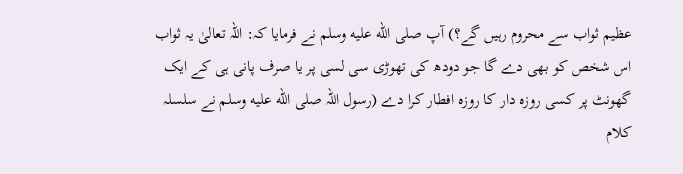عظیم ثواب سے محروم رہیں گے؟) آپ صلى الله عليه وسلم نے فرمایا کہ: اللہ تعالیٰ یہ ثواب اس شخص کو بھی دے گا جو دودھ کی تھوڑی سی لسی پر یا صرف پانی ہی کے ایک گھونٹ پر کسی روزہ دار کا روزہ افطار کرا دے (رسول اللہ صلى الله عليه وسلم نے سلسلہ کلام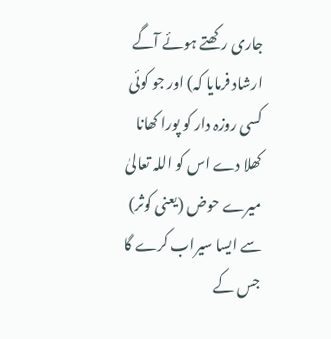جاری رکھتے ہوئے آگے ارشاد فرمایا کہ) اور جو کوئی کسی روزہ دار کو پورا کھانا کھلا دے اس کو اللہ تعالیٰ میرے حوض (یعنی کوثر) سے ایسا سیراب کرے گا جس کے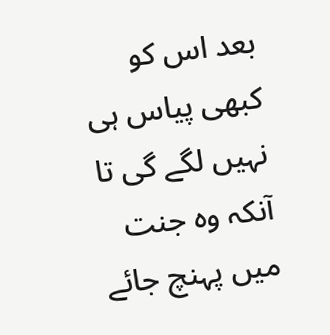بعد اس کو کبھی پیاس ہی نہیں لگے گی تا آنکہ وہ جنت میں پہنچ جائے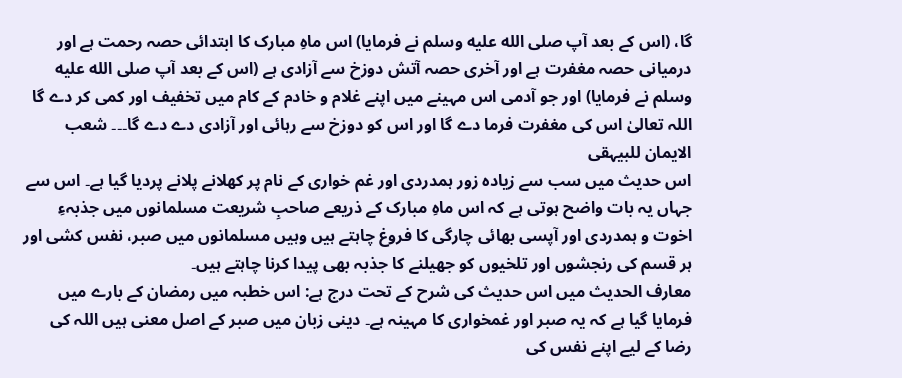گا، (اس کے بعد آپ صلى الله عليه وسلم نے فرمایا) اس ماہِ مبارک کا ابتدائی حصہ رحمت ہے اور درمیانی حصہ مغفرت ہے اور آخری حصہ آتش دوزخ سے آزادی ہے (اس کے بعد آپ صلى الله عليه وسلم نے فرمایا) اور جو آدمی اس مہینے میں اپنے غلام و خادم کے کام میں تخفیف اور کمی کر دے گا اللہ تعالیٰ اس کی مغفرت فرما دے گا اور اس کو دوزخ سے رہائی اور آزادی دے دے گا۔۔۔ شعب الایمان للبیہقی
اس حدیث میں سب سے زیادہ زور ہمدردی اور غم خواری کے نام پر کھلانے پلانے پردیا گیا ہے۔ اس سے جہاں یہ بات واضح ہوتی ہے کہ اس ماہِ مبارک کے ذریعے صاحبِ شریعت مسلمانوں میں جذبہءِ اخوت و ہمدردی اور آپسی بھائی چارگی کا فروغ چاہتے ہیں وہیں مسلمانوں میں صبر، نفس کشی اور ہر قسم کی رنجشوں اور تلخیوں کو جھیلنے کا جذبہ بھی پیدا کرنا چاہتے ہیں۔
معارف الحدیث میں اس حدیث کی شرح کے تحت درج ہے: اس خطبہ میں رمضان کے بارے میں فرمایا گیا ہے کہ یہ صبر اور غمخواری کا مہینہ ہے۔ دینی زبان میں صبر کے اصل معنی ہیں اللہ کی رضا کے لیے اپنے نفس کی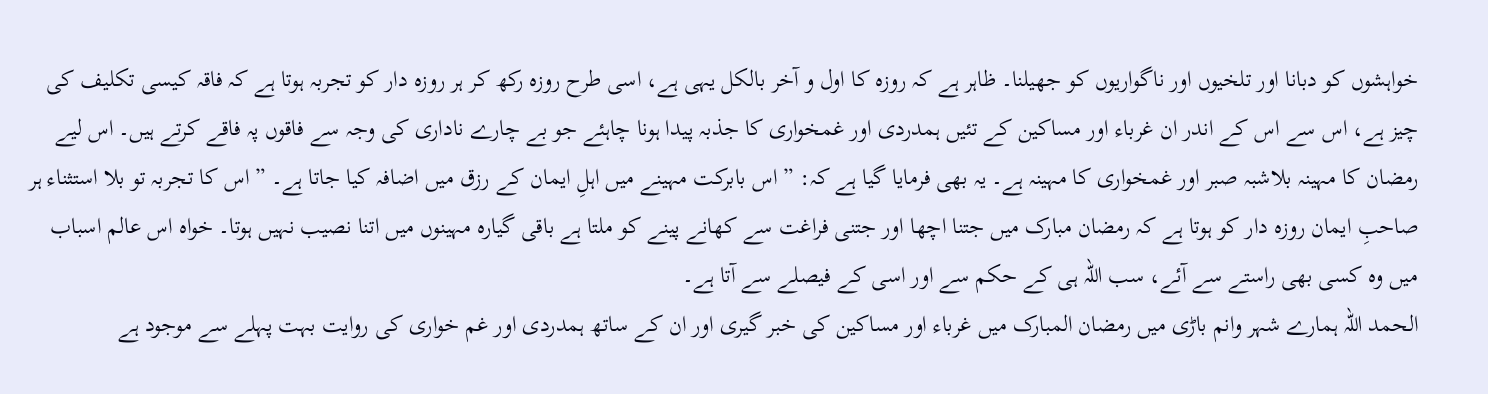خواہشوں کو دبانا اور تلخیوں اور ناگواریوں کو جھیلنا۔ ظاہر ہے کہ روزہ کا اول و آخر بالکل یہی ہے، اسی طرح روزہ رکھ کر ہر روزہ دار کو تجربہ ہوتا ہے کہ فاقہ کیسی تکلیف کی چیز ہے، اس سے اس کے اندر ان غرباء اور مساکین کے تئیں ہمدردی اور غمخواری کا جذبہ پیدا ہونا چاہئے جو بے چارے ناداری کی وجہ سے فاقوں پہ فاقے کرتے ہیں۔ اس لیے رمضان کا مہینہ بلاشبہ صبر اور غمخواری کا مہینہ ہے۔ یہ بھی فرمایا گیا ہے کہ: ” اس بابرکت مہینے میں اہلِ ایمان کے رزق میں اضافہ کیا جاتا ہے۔ ” اس کا تجربہ تو بلا استثناء ہر صاحبِ ایمان روزہ دار کو ہوتا ہے کہ رمضان مبارک میں جتنا اچھا اور جتنی فراغت سے کھانے پینے کو ملتا ہے باقی گیارہ مہینوں میں اتنا نصیب نہیں ہوتا۔ خواہ اس عالم اسباب میں وہ کسی بھی راستے سے آئے، سب اللہ ہی کے حکم سے اور اسی کے فیصلے سے آتا ہے۔
الحمد اللہ ہمارے شہر وانم باڑی میں رمضان المبارک میں غرباء اور مساکین کی خبر گیری اور ان کے ساتھ ہمدردی اور غم خواری کی روایت بہت پہلے سے موجود ہے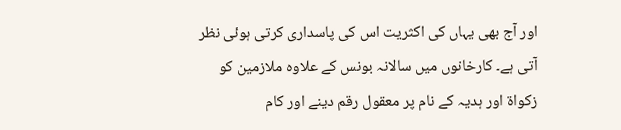اور آج بھی یہاں کی اکثریت اس کی پاسداری کرتی ہوئی نظر آتی ہے۔ کارخانوں میں سالانہ بونس کے علاوہ ملازمین کو زکواۃ اور ہدیہ کے نام پر معقول رقم دینے اور کام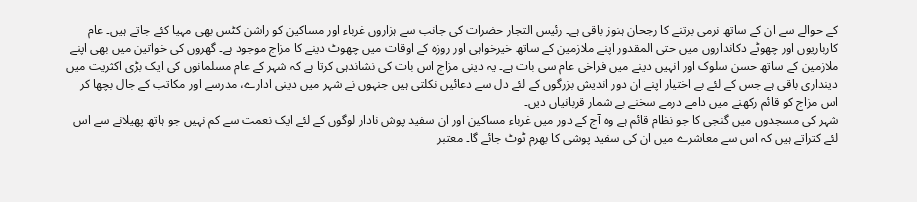کے حوالے سے ان کے ساتھ نرمی برتنے کا رجحان ہنوز باقی ہے۔ رئیس التجار حضرات کی جانب سے ہزاروں غرباء اور مساکین کو راشن کٹس بھی مہیا کئے جاتے ہیں۔ عام کارباریوں اور چھوٹے دکانداروں میں حتی المقدور اپنے ملازمین کے ساتھ خیرخواہی اور روزہ کے اوقات میں چھوٹ دینے کا مزاج موجود ہے۔ گھروں کی خواتین میں بھی اپنے ملازمین کے ساتھ حسن سلوک اور انہیں دینے میں فراخی عام سی بات ہے۔ یہ دینی مزاج اس بات کی نشاندہی کرتا ہے کہ شہر کے عام مسلمانوں کی ایک بڑی اکثریت میں دینداری باقی ہے جس کے لئے بے اختیار اپنے ان دور اندیش بزرگوں کے لئے دل سے دعائیں نکلتی ہیں جنہوں نے شہر میں دینی ادارے، مدرسے اور مکاتب کے جال بچھا کر اس مزاج کو قائم رکھنے میں دامے درمے سخنے بے شمار قربانیاں دیں۔
شہر کی مسجدوں میں گنجی کا جو نظام قائم ہے وہ آج کے دور میں غرباء مساکین اور ان سفید پوش نادار لوگوں کے لئے ایک نعمت سے کم نہیں جو ہاتھ پھیلانے سے اس لئے کتراتے ہیں کہ اس سے معاشرے میں ان کی سفید پوشی کا بھرم ٹوٹ جائے گا۔ معتبر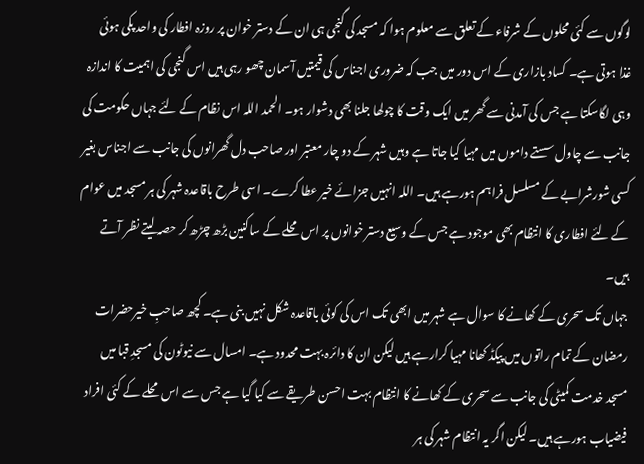لوگوں سے کئی محلوں کے شرفاء کے تعلق سے معلوم ہوا کہ مسجد کی گنجی ہی ان کے دستر خوان پر روزہ افطار کی واحد پکی ہوئی غذا ہوتی ہے۔ کساد بازاری کے اس دور میں جب کہ ضروری اجناس کی قیمتیں آسمان چھو رہی ہیں اس گنجی کی اہمیت کا اندازہ وہی لگاسکتا ہے جس کی آمدنی سے گھر میں ایک وقت کا چولھا جلنا بھی دشوار ہو۔ الحمد اللہ اس نظام کے لئے جہاں حکومت کی جانب سے چاول سستے داموں میں مہیا کیا جاتا ہے وہیں شہر کے دو چار معتبر اور صاحب دل گھرانوں کی جانب سے اجناس بغیر کسی شورشرابے کے مسلسل فراہم ہورہے ہیں۔ اللہ انہیں جزائے خیر عطا کرے۔ اسی طرح باقاعدہ شہر کی ہر مسجد میں عوام کے لئے افطاری کا انتظام بھی موجود ہے جس کے وسیع دستر خوانوں پر اس محلے کے ساکنین بڑھ چڑھ کر حصہ لیتے نظر آتے ہیں۔
جہاں تک سحری کے کھانے کا سوال ہے شہر میں ابھی تک اس کی کوئی باقاعدہ شکل نہیں بنی ہے۔ کچھ صاحبِ خیرحضرات رمضان کے تمام راتوں میں پیکڈ کھانا مہیا کرارہے ہیں لیکن ان کا دائرہ بہت محدود ہے۔ امسال سے نیوٹون کی مسجدِ قبا میں مسجد خدمت کمیٹی کی جانب سے سحری کے کھانے کا انتظام بہت احسن طریقے سے کیا گیا ہے جس سے اس محلے کے کئی افراد فیضیاب ہورہے ہیں۔ لیکن اگر یہ انتظام شہر کی ہر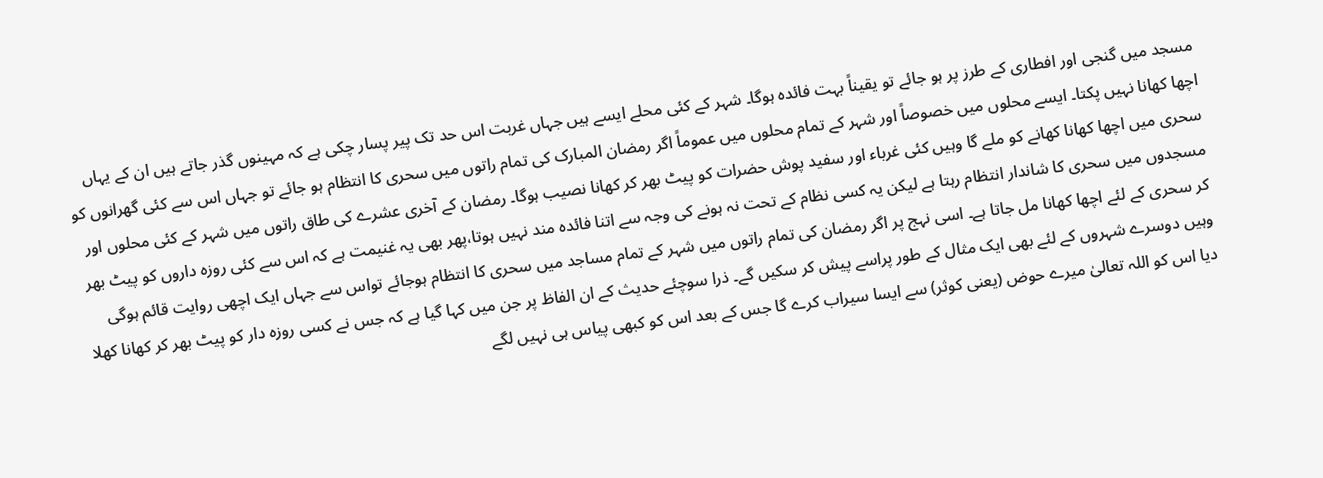مسجد میں گنجی اور افطاری کے طرز پر ہو جائے تو یقیناً بہت فائدہ ہوگا۔ شہر کے کئی محلے ایسے ہیں جہاں غربت اس حد تک پیر پسار چکی ہے کہ مہینوں گذر جاتے ہیں ان کے یہاں اچھا کھانا نہیں پکتا۔ ایسے محلوں میں خصوصاً اور شہر کے تمام محلوں میں عموماً اگر رمضان المبارک کی تمام راتوں میں سحری کا انتظام ہو جائے تو جہاں اس سے کئی گھرانوں کو سحری میں اچھا کھانا کھانے کو ملے گا وہیں کئی غرباء اور سفید پوش حضرات کو پیٹ بھر کر کھانا نصیب ہوگا۔ رمضان کے آخری عشرے کی طاق راتوں میں شہر کے کئی محلوں اور مسجدوں میں سحری کا شاندار انتظام رہتا ہے لیکن یہ کسی نظام کے تحت نہ ہونے کی وجہ سے اتنا فائدہ مند نہیں ہوتا،پھر بھی یہ غنیمت ہے کہ اس سے کئی روزہ داروں کو پیٹ بھر کر سحری کے لئے اچھا کھانا مل جاتا ہے۔ اسی نہج پر اگر رمضان کی تمام راتوں میں شہر کے تمام مساجد میں سحری کا انتظام ہوجائے تواس سے جہاں ایک اچھی روایت قائم ہوگی وہیں دوسرے شہروں کے لئے بھی ایک مثال کے طور پراسے پیش کر سکیں گے۔ ذرا سوچئے حدیث کے ان الفاظ پر جن میں کہا گیا ہے کہ جس نے کسی روزہ دار کو پیٹ بھر کر کھانا کھلا دیا اس کو اللہ تعالیٰ میرے حوض (یعنی کوثر) سے ایسا سیراب کرے گا جس کے بعد اس کو کبھی پیاس ہی نہیں لگے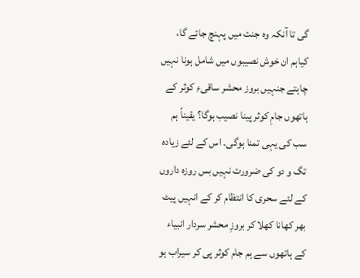گی تا آنکہ وہ جنت میں پہنچ جائے گا، کیاہم ان خوش نصیبوں میں شامل ہونا نہیں چاہتے جنہیں بروز محشر ساقیءِ کوثر کے ہاتھوں جامِ کوثر پینا نصیب ہوگا؟ یقیناً ہم سب کی یہی تمنا ہوگی۔ اس کے لئے زیادہ تگ و دو کی ضرورت نہیں بس روزہ داروں کے لئے سحری کا انتظام کر کے انہیں پیٹ بھر کھانا کھلا کر بروزِ محشر سردار انبیاء کے ہاتھوں سے ہم جام کوثر پی کر سیراب ہو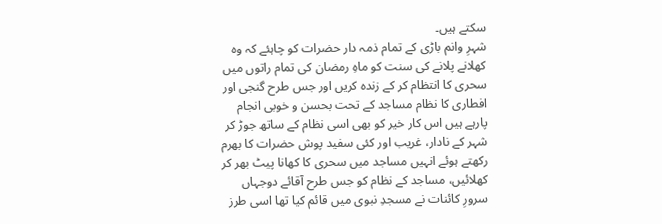سکتے ہیں۔
شہرِ وانم باڑی کے تمام ذمہ دار حضرات کو چاہئے کہ وہ کھلانے پلانے کی سنت کو ماہِ رمضان کی تمام راتوں میں سحری کا انتظام کر کے زندہ کریں اور جس طرح گنجی اور افطاری کا نظام مساجد کے تحت بحسن و خوبی انجام پارہے ہیں اس کار خیر کو بھی اسی نظام کے ساتھ جوڑ کر شہر کے نادار، غریب اور کئی سفید پوش حضرات کا بھرم رکھتے ہوئے انہیں مساجد میں سحری کا کھانا پیٹ بھر کر کھلائیں، مساجد کے نظام کو جس طرح آقائے دوجہاں سرورِ کائنات نے مسجدِ نبوی میں قائم کیا تھا اسی طرز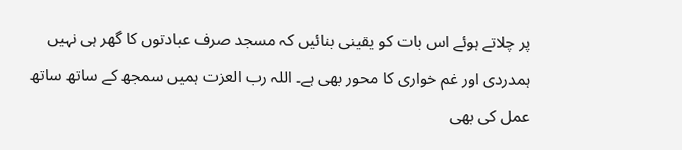پر چلاتے ہوئے اس بات کو یقینی بنائیں کہ مسجد صرف عبادتوں کا گھر ہی نہیں ہمدردی اور غم خواری کا محور بھی ہے۔ اللہ رب العزت ہمیں سمجھ کے ساتھ ساتھ عمل کی بھی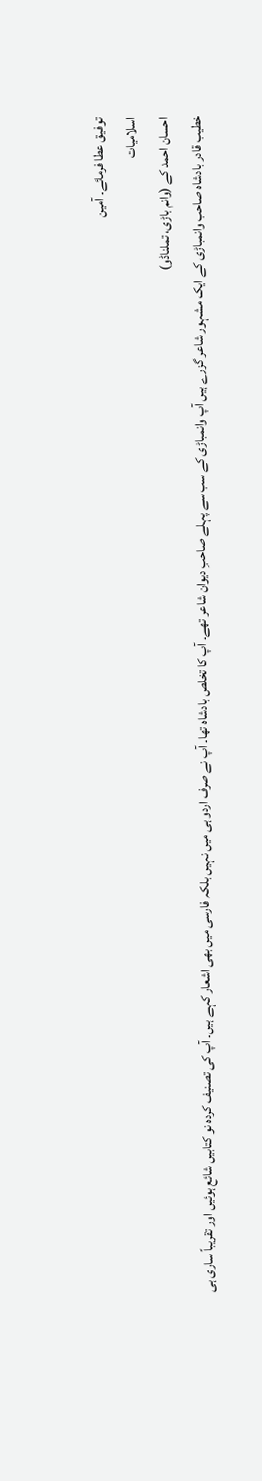توفیق عطا فرمائے۔ آمین
اسلامیات
احسان احمد کے (وانم باڑی، تملناڈو)
خطیب قادر بادشاہ صاحب وانمباڑی کے ایک مشہور شاعر گزرے ہیں آپ وانمباڑی کے سب سے پہلے صاحبِ دیوان شاعر تھے۔ آپ کا تخلص بادشاہ تھا۔ آپ نے صرف اردو ہی میں نہیں بلکہ فارسی میں بھی اشعار کہے ہیں۔ آپ کی تصنیف کردہ نو کتابیں شائع ہوئیں اور تقریباً ساری ہی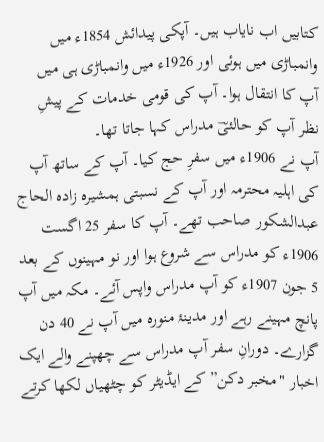کتابیں اب نایاب ہیں۔ آپکی پیدائش 1854ء میں وانمباڑی میں ہوئی اور 1926ء میں وانمباڑی ہی میں آپ کا انتقال ہوا۔ آپ کی قومی خدمات کے پیشِ نظر آپ کو حالئیؔ مدراس کہا جاتا تھا۔
آپ نے 1906ء میں سفرِ حج کیا۔ آپ کے ساتھ آپ کی اہلیہ محترمہ اور آپ کے نسبتی ہمشیرہ زادہ الحاج عبدالشکور صاحب تھے۔ آپ کا سفر 25 اگست 1906ء کو مدراس سے شروع ہوا اور نو مہینوں کے بعد 5 جون 1907ء کو آپ مدراس واپس آئے۔ مکہ میں آپ پانچ مہینے رہے اور مدینۂ منورہ میں آپ نے 40 دن گزارے۔ دورانِ سفر آپ مدراس سے چھپنے والے ایک اخبار "مخبر دکن” کے ایڈیٹر کو چٹھیاں لکھا کرتے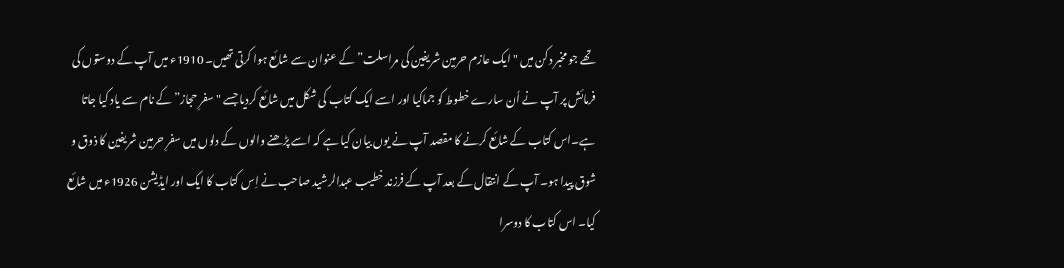تھے جو مخبر دکن میں "ایک عازم حرمین شریفین کی مراسلت” کے عنوان سے شائع ہوا کرتی تھیں۔ 1910ء میں آپ کے دوستوں کی فرمائش پر آپ نے اُن سارے خطوط کو جماکیا اور اسے ایک کتاب کی شکل میں شائع کردیا جسے "سفرِ حجاز” کے نام سے یاد کیا جاتا ہے۔اس کتاب کے شائع کرنے کا مقصد آپ نے یوں بیان کیا ہے کہ اسے پڑھنے والوں کے دلوں میں سفرِ حرمین شریفین کا ذوق و شوق پیدا ہو۔ آپ کے انتقال کے بعد آپ کے فرزند خطیب عبدالرشید صاحب نے اِس کتاب کا ایک اور ایڈیشن 1926ء میں شائع کیا۔ اس کتاب کا دوسرا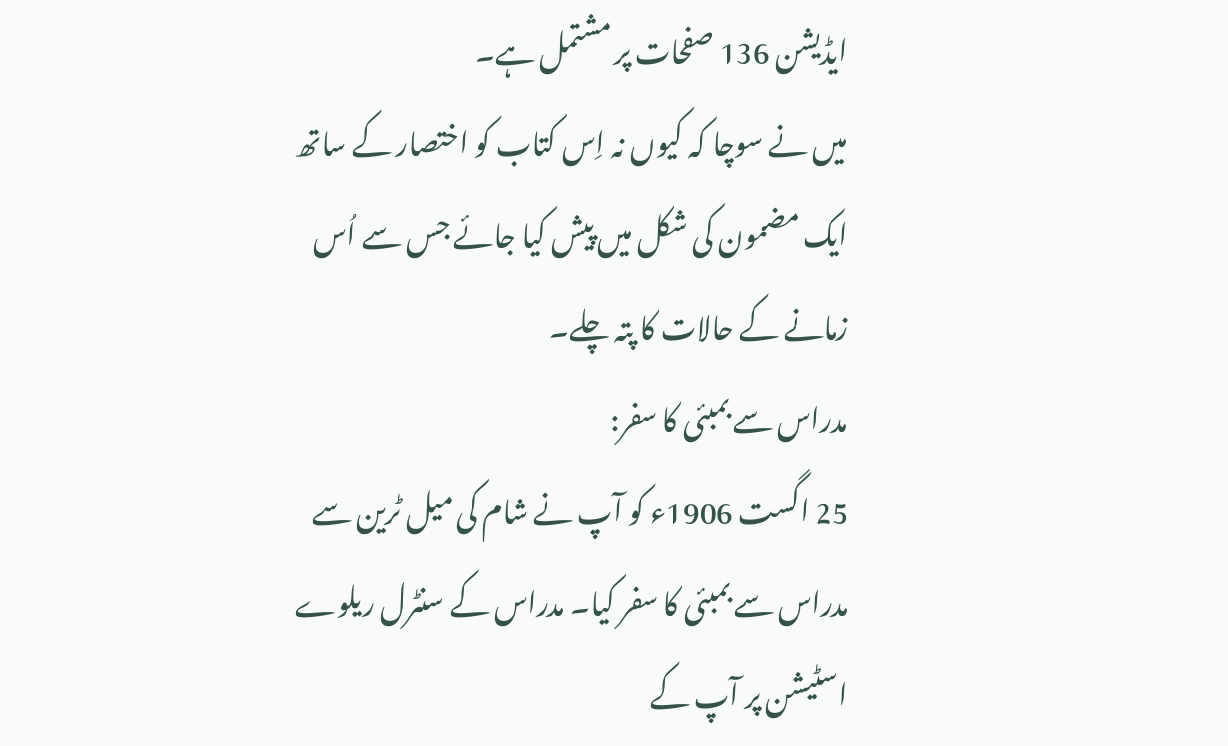ایڈیشن 136 صفحات پر مشتمل ہے۔
میں نے سوچا کہ کیوں نہ اِس کتاب کو اختصار کے ساتھ ایک مضمون کی شکل میں پیش کیا جائے جس سے اُس زمانے کے حالات کا پتہ چلے۔
مدراس سے بمبئی کا سفر:
25 اگست 1906ء کو آپ نے شام کی میل ٹرین سے مدراس سے بمبئی کا سفر کیا۔ مدراس کے سنٹرل ریلوے اسٹیشن پر آپ کے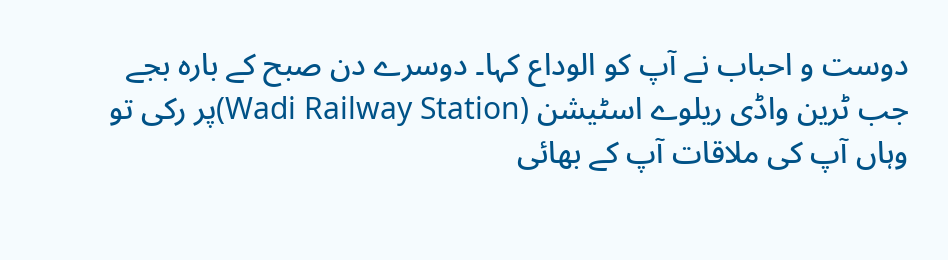دوست و احباب نے آپ کو الوداع کہا۔ دوسرے دن صبح کے بارہ بجے جب ٹرین واڈی ریلوے اسٹیشن (Wadi Railway Station)پر رکی تو وہاں آپ کی ملاقات آپ کے بھائی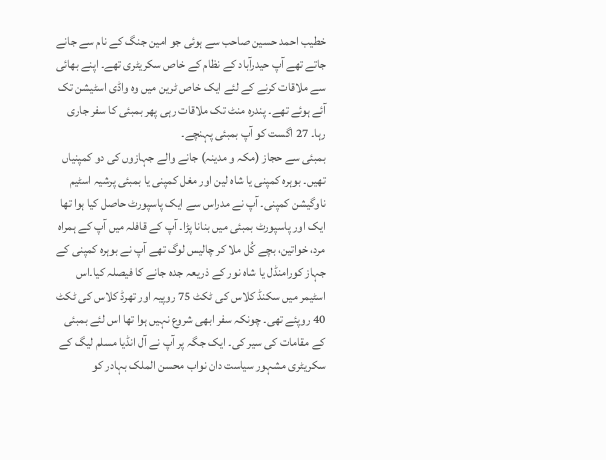خطیب احمد حسین صاحب سے ہوئی جو امین جنگ کے نام سے جانے جاتے تھے آپ حیدرآباد کے نظام کے خاص سکریٹری تھے۔ اپنے بھائی سے ملاقات کرنے کے لئے ایک خاص ٹرین میں وہ واڈی اسٹیشن تک آئے ہوئے تھے۔ پندرہ منٹ تک ملاقات رہی پھر بمبئی کا سفر جاری رہا۔ 27 اگست کو آپ بمبئی پہنچے۔
بمبئی سے حجاز (مکہ و مدینہ) جانے والے جہازوں کی دو کمپنیاں تھیں۔ بوہرہ کمپنی یا شاہ لین اور مغل کمپنی یا بمبئی پرشیہ اسٹیم ناوگیشن کمپنی۔ آپ نے مدراس سے ایک پاسپورٹ حاصل کیا ہوا تھا ایک اور پاسپورٹ بمبئی میں بنانا پڑا۔ آپ کے قافلہ میں آپ کے ہمراہ مرد، خواتین، بچے کُل ملا کر چالیس لوگ تھے آپ نے بوہرہ کمپنی کے جہاز کورامنڈل یا شاہ نور کے ذریعہ جدہ جانے کا فیصلہ کیا۔اس اسٹیمر میں سکنڈ کلاس کی ٹکٹ 75 روپیہ اور تھرڈ کلاس کی ٹکٹ 40 روپئے تھی۔ چونکہ سفر ابھی شروع نہیں ہوا تھا اس لئے بمبئی کے مقامات کی سیر کی۔ ایک جگہ پر آپ نے آل انڈیا مسلم لیگ کے سکریٹری مشہور سیاست دان نواب محسن الملک بہادر کو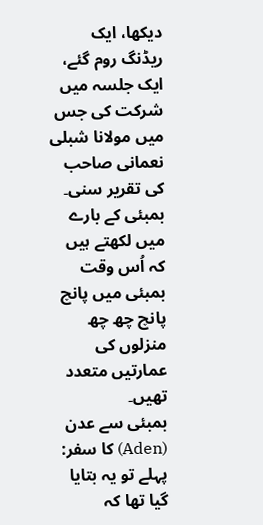دیکھا، ایک ریڈنگ روم گئے، ایک جلسہ میں شرکت کی جس میں مولانا شبلی نعمانی صاحب کی تقریر سنی۔ بمبئی کے بارے میں لکھتے ہیں کہ اُس وقت بمبئی میں پانچ پانچ چھ چھ منزلوں کی عمارتیں متعدد تھیں۔
بمبئی سے عدن (Aden) کا سفر:
پہلے تو یہ بتایا گیا تھا کہ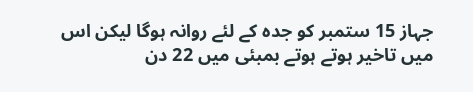جہاز 15 ستمبر کو جدہ کے لئے روانہ ہوگا لیکن اس میں تاخیر ہوتے ہوتے بمبئی میں 22 دن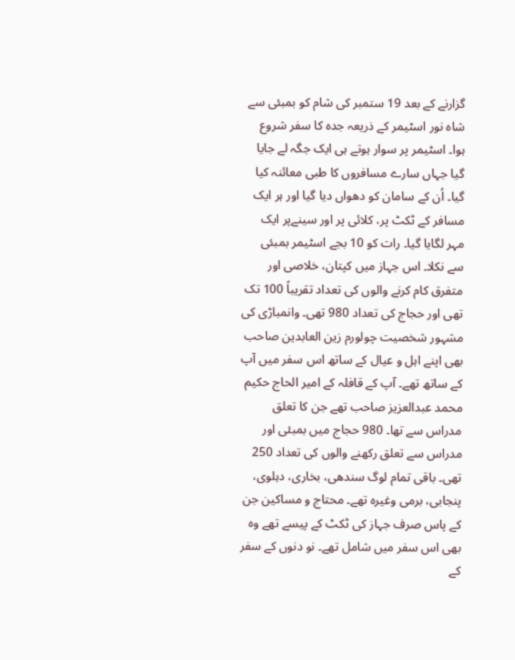گزارنے کے بعد 19 ستمبر کی شام کو بمبئی سے شاہ نور اسٹیمر کے ذریعہ جدہ کا سفر شروع ہوا۔ اسٹیمر پر سوار ہوتے ہی ایک جگہ لے جایا گیا جہاں سارے مسافروں کا طبی معائنہ کیا گیا۔ اُن کے سامان کو دھواں دیا گیا اور ہر ایک مسافر کے ٹکٹ پر، کلائی پر اور سینےپر ایک مہر لگایا گیا۔ رات کو 10 بجے اسٹیمر بمبئی سے نکلا۔ اس جہاز میں کپتان، خلاصی اور متفرق کام کرنے والوں کی تعداد تقریباً 100 تک تھی اور حجاج کی تعداد 980 تھی۔ وانمباڑی کی مشہور شخصیت چولورم زین العابدین صاحب بھی اپنے اہل و عیال کے ساتھ اس سفر میں آپ کے ساتھ تھے۔ آپ کے قافلہ کے امیر الحاج حکیم محمد عبدالعزیز صاحب تھے جن کا تعلق مدراس سے تھا۔ 980 حجاج میں بمبئی اور مدراس سے تعلق رکھنے والوں کی تعداد 250 تھی۔ باقی تمام لوگ سندھی، بخاری، دہلوی، پنجابی، برمی وغیرہ تھے۔ محتاج و مساکین جن کے پاس صرف جہاز کی ٹکٹ کے پیسے تھے وہ بھی اس سفر میں شامل تھے۔ نو دنوں کے سفر کے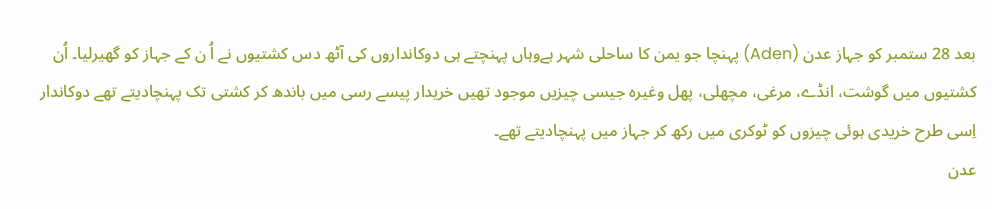بعد 28 ستمبر کو جہاز عدن (Aden) پہنچا جو یمن کا ساحلی شہر ہےوہاں پہنچتے ہی دوکانداروں کی آٹھ دس کشتیوں نے اُ ن کے جہاز کو گھیرلیا۔ اُن کشتیوں میں گوشت، انڈے، مرغی، مچھلی، پھل وغیرہ جیسی چیزیں موجود تھیں خریدار پیسے رسی میں باندھ کر کشتی تک پہنچادیتے تھے دوکاندار اِسی طرح خریدی ہوئی چیزوں کو ٹوکری میں رکھ کر جہاز میں پہنچادیتے تھے۔
عدن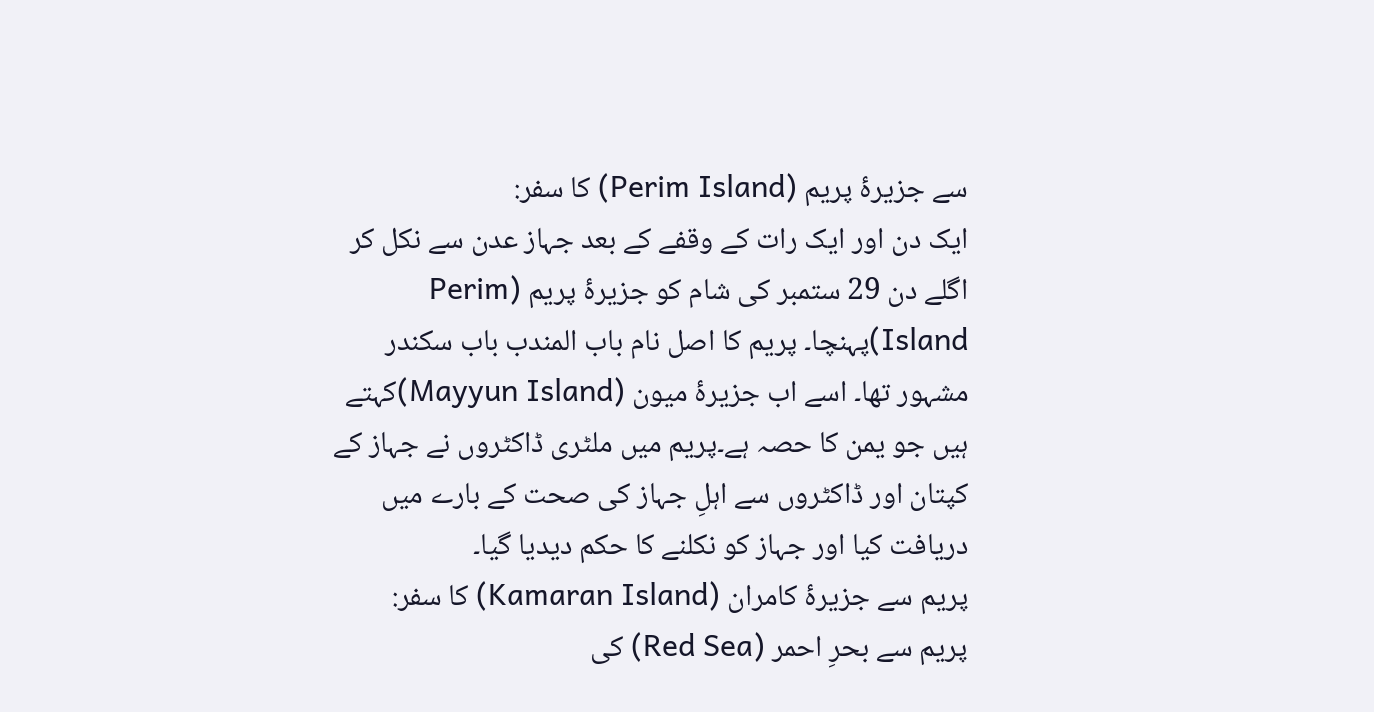سے جزیرۂ پریم (Perim Island) کا سفر:
ایک دن اور ایک رات کے وقفے کے بعد جہاز عدن سے نکل کر اگلے دن 29 ستمبر کی شام کو جزیرۂ پریم (Perim Island)پہنچا۔ پریم کا اصل نام باب المندب باب سکندر مشہور تھا۔ اسے اب جزیرۂ میون (Mayyun Island)کہتے ہیں جو یمن کا حصہ ہے۔پریم میں ملٹری ڈاکٹروں نے جہاز کے کپتان اور ڈاکٹروں سے اہلِ جہاز کی صحت کے بارے میں دریافت کیا اور جہاز کو نکلنے کا حکم دیدیا گیا۔
پریم سے جزیرۂ کامران (Kamaran Island) کا سفر:
پریم سے بحرِ احمر (Red Sea) کی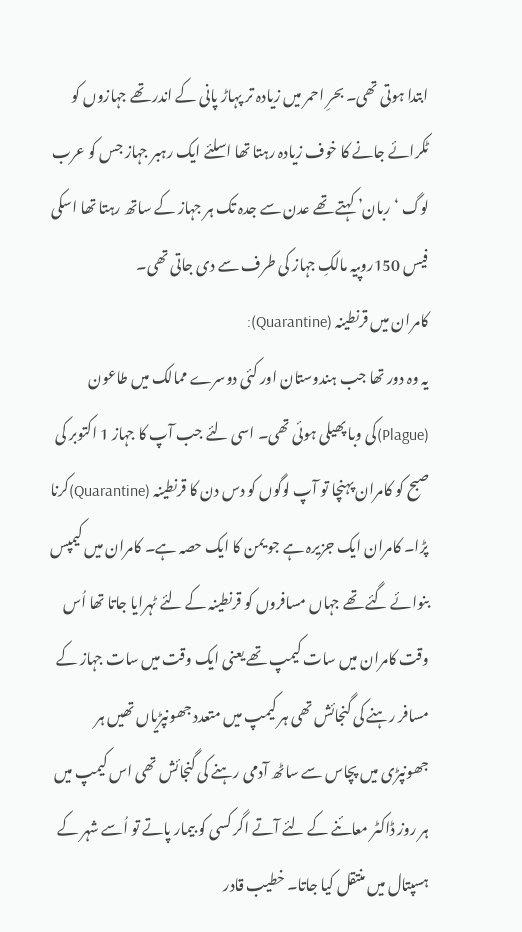ابتدا ہوتی تھی۔ بحرِ احمر میں زیادہ تر پہاڑ پانی کے اندر تھے جہازوں کو ٹکرائے جانے کا خوف زیادہ رہتا تھا اسلئے ایک رہبر جہاز جس کو عرب لوگ ‘ربان’ کہتے تھے عدن سے جدہ تک ہر جہاز کے ساتھ رہتا تھا اسکی فیس 150روپیہ مالکِ جہاز کی طرف سے دی جاتی تھی۔
کامران میں قرنطینہ (Quarantine):
یہ وہ دور تھا جب ہندوستان اور کئی دوسرے ممالک میں طاعون (Plague)کی وبا پھیلی ہوئی تھی۔ اسی لئے جب آپ کا جہاز 1 اکتوبر کی صبح کو کامران پہنچا تو آپ لوگوں کو دس دن کا قرنطینہ (Quarantine)کرنا پڑا۔ کامران ایک جزیرہ ہے جو یمن کا ایک حصہ ہے۔ کامران میں کیمپس بنوائے گئے تھے جہاں مسافروں کو قرنطینہ کے لئے ٹہرایا جاتا تھا اُس وقت کامران میں سات کیمپ تھے یعنی ایک وقت میں سات جہاز کے مسافر رہنے کی گنجائش تھی ہر کیمپ میں متعدد جھونپڑیاں تھیں ہر جھونپڑی میں پچاس سے ساٹھ آدمی رہنے کی گنجائش تھی اس کیمپ میں ہر روز ڈاکٹر معائنے کے لئے آتے اگر کسی کو بیمار پاتے تو اُسے شہر کے ہسپتال میں منتقل کیا جاتا۔ خطیب قادر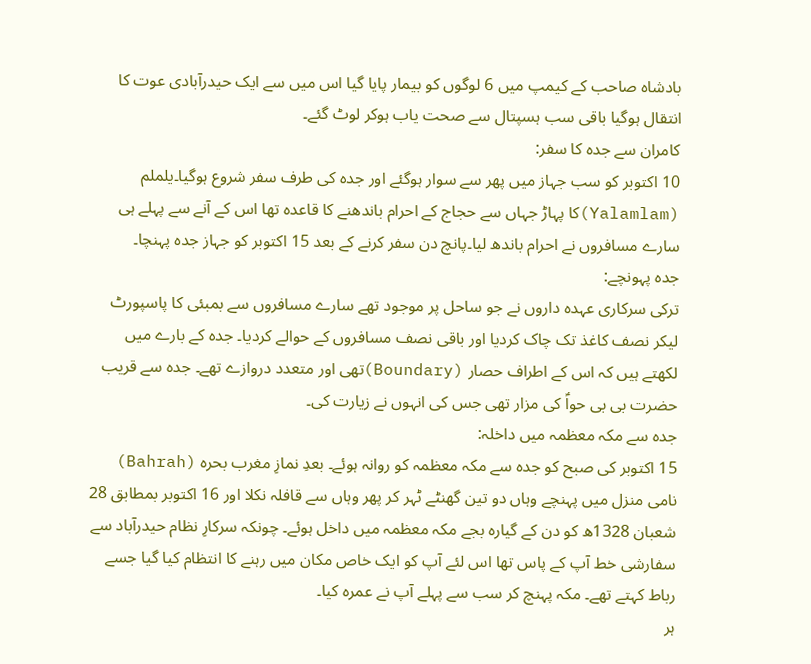بادشاہ صاحب کے کیمپ میں 6 لوگوں کو بیمار پایا گیا اس میں سے ایک حیدرآبادی عوت کا انتقال ہوگیا باقی سب ہسپتال سے صحت یاب ہوکر لوٹ گئے۔
کامران سے جدہ کا سفر:
10 اکتوبر کو سب جہاز میں پھر سے سوار ہوگئے اور جدہ کی طرف سفر شروع ہوگیا۔یلملم (Yalamlam)کا پہاڑ جہاں سے حجاج کے احرام باندھنے کا قاعدہ تھا اس کے آنے سے پہلے ہی سارے مسافروں نے احرام باندھ لیا۔پانچ دن سفر کرنے کے بعد 15 اکتوبر کو جہاز جدہ پہنچا۔
جدہ پہونچے:
ترکی سرکاری عہدہ داروں نے جو ساحل پر موجود تھے سارے مسافروں سے بمبئی کا پاسپورٹ لیکر نصف کاغذ تک چاک کردیا اور باقی نصف مسافروں کے حوالے کردیا۔ جدہ کے بارے میں لکھتے ہیں کہ اس کے اطراف حصار (Boundary)تھی اور متعدد دروازے تھے۔ جدہ سے قریب حضرت بی بی حواؑ کی مزار تھی جس کی انہوں نے زیارت کی۔
جدہ سے مکہ معظمہ میں داخلہ:
15 اکتوبر کی صبح کو جدہ سے مکہ معظمہ کو روانہ ہوئے۔ بعدِ نمازِ مغرب بحرہ (Bahrah) نامی منزل میں پہنچے وہاں دو تین گھنٹے ٹہر کر پھر وہاں سے قافلہ نکلا اور 16 اکتوبر بمطابق 28 شعبان 1328ھ کو دن کے گیارہ بجے مکہ معظمہ میں داخل ہوئے۔ چونکہ سرکارِ نظام حیدرآباد سے سفارشی خط آپ کے پاس تھا اس لئے آپ کو ایک خاص مکان میں رہنے کا انتظام کیا گیا جسے رباط کہتے تھے۔ مکہ پہنچ کر سب سے پہلے آپ نے عمرہ کیا۔
ہر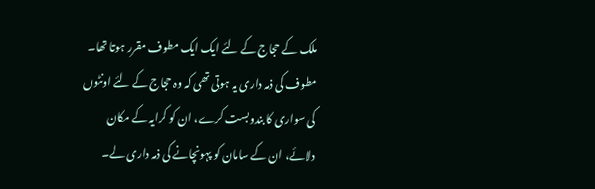ملک کے حجاج کے لئے ایک ایک مطوف مقرر ہوتا تھا۔ مطوف کی ذمہ داری یہ ہوتی تھی کہ وہ حجاج کے لئے اونٹوں کی سواری کا بندوبست کرے، ان کو کرایہ کے مکان دلائے، ان کے سامان کو پہونچانے کی ذمہ داری لے۔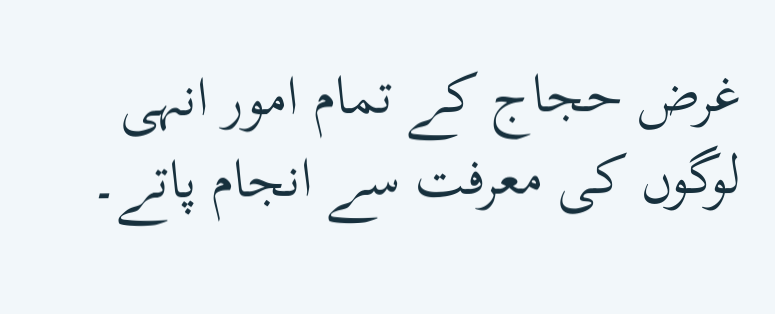غرض حجاج کے تمام امور انہی لوگوں کی معرفت سے انجام پاتے۔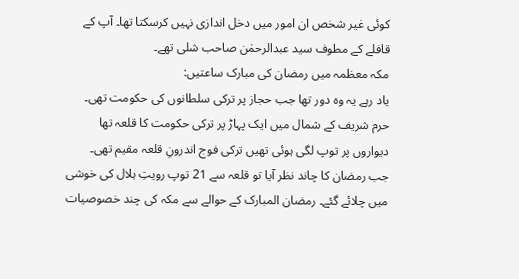کوئی غیر شخص ان امور میں دخل اندازی نہیں کرسکتا تھا۔ آپ کے قافلے کے مطوف سید عبدالرحمٰن صاحب شلی تھے۔
مکہ معظمہ میں رمضان کی مبارک ساعتیں:
یاد رہے یہ وہ دور تھا جب حجاز پر ترکی سلطانوں کی حکومت تھی۔ حرم شریف کے شمال میں ایک پہاڑ پر ترکی حکومت کا قلعہ تھا دیواروں پر توپ لگی ہوئی تھیں ترکی فوج اندرونِ قلعہ مقیم تھی۔
جب رمضان کا چاند نظر آیا تو قلعہ سے 21 توپ رویتِ ہلال کی خوشی میں چلائے گئے۔ رمضان المبارک کے حوالے سے مکہ کی چند خصوصیات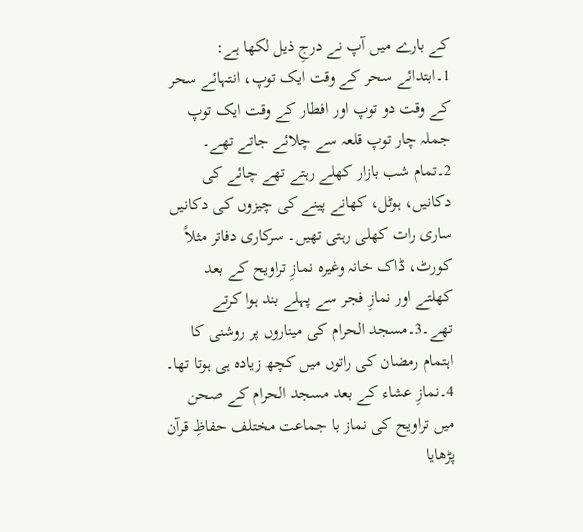کے بارے میں آپ نے درجِ ذیل لکھا ہے:
1۔ابتدائے سحر کے وقت ایک توپ، انتہائے سحر کے وقت دو توپ اور افطار کے وقت ایک توپ جملہ چار توپ قلعہ سے چلائے جاتے تھے۔ 2۔تمام شب بازار کھلے رہتے تھے چائے کی دکانیں، ہوٹل، کھانے پینے کی چیزوں کی دکانیں ساری رات کھلی رہتی تھیں۔ سرکاری دفاتر مثلاً کورٹ، ڈاک خانہ وغیرہ نمازِ تراویح کے بعد کھلتے اور نمازِ فجر سے پہلے بند ہوا کرتے تھے۔3۔مسجد الحرام کی میناروں پر روشنی کا اہتمام رمضان کی راتوں میں کچھ زیادہ ہی ہوتا تھا۔ 4۔نمازِ عشاء کے بعد مسجد الحرام کے صحن میں تراویح کی نماز با جماعت مختلف حفاظِ قرآن پڑھایا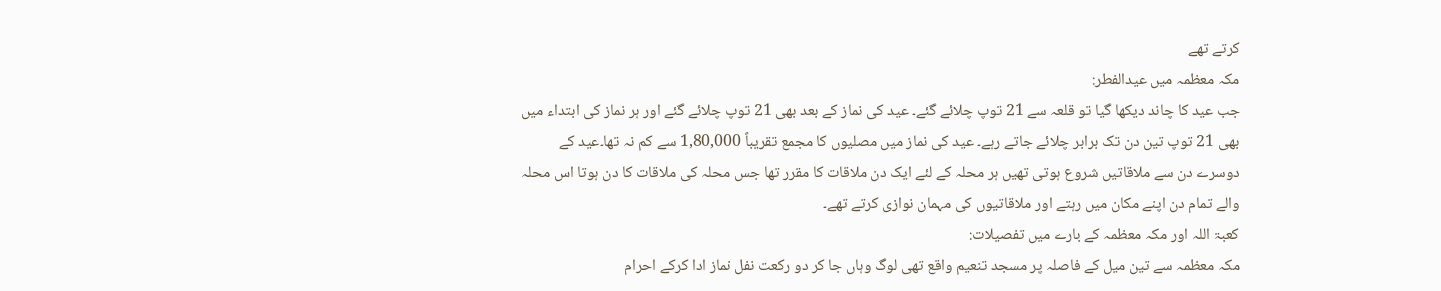کرتے تھے
مکہ معظمہ میں عیدالفطر:
جب عید کا چاند دیکھا گیا تو قلعہ سے 21 توپ چلائے گئے۔ عید کی نماز کے بعد بھی 21 توپ چلائے گئے اور ہر نماز کی ابتداء میں بھی 21 توپ تین دن تک برابر چلائے جاتے رہے۔ عید کی نماز میں مصلیوں کا مجمع تقریباً 1,80,000 سے کم نہ تھا۔عید کے دوسرے دن سے ملاقاتیں شروع ہوتی تھیں ہر محلہ کے لئے ایک دن ملاقات کا مقرر تھا جس محلہ کی ملاقات کا دن ہوتا اس محلہ والے تمام دن اپنے مکان میں رہتے اور ملاقاتیوں کی مہمان نوازی کرتے تھے۔
کعبۃ اللہ اور مکہ معظمہ کے بارے میں تفصیلات:
مکہ معظمہ سے تین میل کے فاصلہ پر مسجد تنعیم واقع تھی لوگ وہاں جا کر دو رکعت نفل نماز ادا کرکے احرام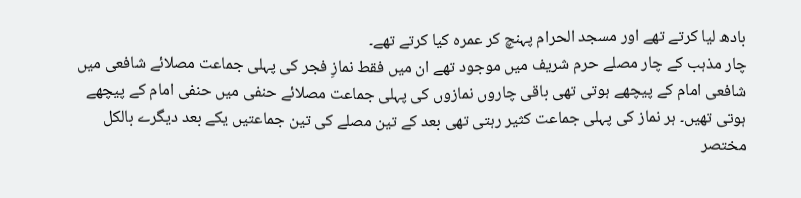بادھ لیا کرتے تھے اور مسجد الحرام پہنچ کر عمرہ کیا کرتے تھے۔
چار مذہب کے چار مصلے حرم شریف میں موجود تھے ان میں فقط نمازِ فجر کی پہلی جماعت مصلائے شافعی میں شافعی امام کے پیچھے ہوتی تھی باقی چاروں نمازوں کی پہلی جماعت مصلائے حنفی میں حنفی امام کے پیچھے ہوتی تھیں۔ ہر نماز کی پہلی جماعت کثیر رہتی تھی بعد کے تین مصلے کی تین جماعتیں یکے بعد دیگرے بالکل مختصر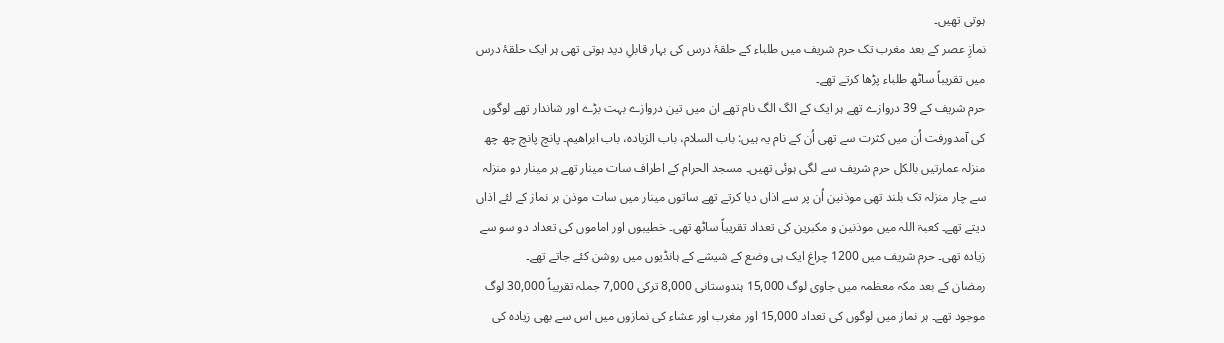ہوتی تھیں۔
نمازِ عصر کے بعد مغرب تک حرم شریف میں طلباء کے حلقۂ درس کی بہار قابلِ دید ہوتی تھی ہر ایک حلقۂ درس میں تقریباً ساٹھ طلباء پڑھا کرتے تھے۔
حرم شریف کے 39 دروازے تھے ہر ایک کے الگ الگ نام تھے ان میں تین دروازے بہت بڑے اور شاندار تھے لوگوں کی آمدورفت اُن میں کثرت سے تھی اُن کے نام یہ ہیں: باب السلام، باب الزیادہ، باب ابراھیم۔ پانچ پانچ چھ چھ منزلہ عمارتیں بالکل حرم شریف سے لگی ہوئی تھیں۔ مسجد الحرام کے اطراف سات مینار تھے ہر مینار دو منزلہ سے چار منزلہ تک بلند تھی موذنین اُن پر سے اذاں دیا کرتے تھے ساتوں مینار میں سات موذن ہر نماز کے لئے اذاں دیتے تھے۔ کعبۃ اللہ میں موذنین و مکبرین کی تعداد تقریباً ساٹھ تھی۔ خطیبوں اور اماموں کی تعداد دو سو سے زیادہ تھی۔ حرم شریف میں 1200 چراغ ایک ہی وضع کے شیشے کے ہانڈیوں میں روشن کئے جاتے تھے۔
رمضان کے بعد مکہ معظمہ میں جاوی لوگ 15,000 ہندوستانی 8,000 ترکی 7,000 جملہ تقریباً 30,000 لوگ موجود تھے۔ ہر نماز میں لوگوں کی تعداد 15,000 اور مغرب اور عشاء کی نمازوں میں اس سے بھی زیادہ کی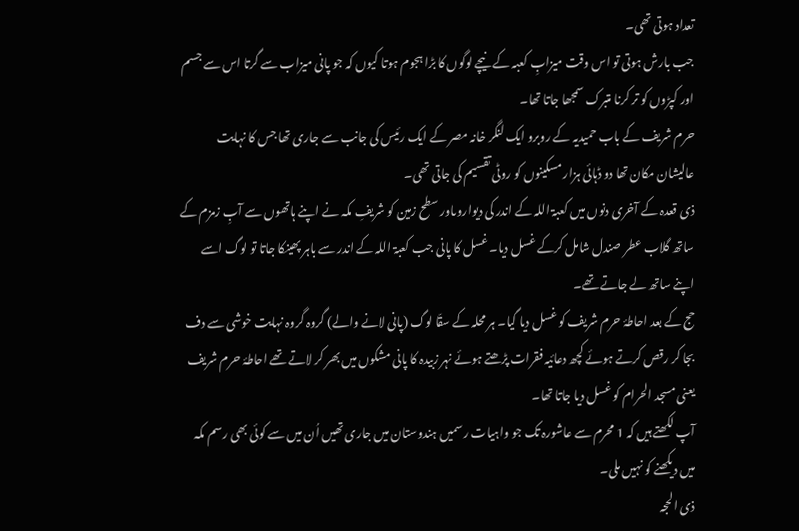تعداد ہوتی تھی۔
جب بارش ہوتی تو اس وقت میزابِ کعبہ کے نیچے لوگوں کا بڑا ہجوم ہوتا کیوں کہ جو پانی میزاب سے گرتا اس سے جسم اور کپڑوں کو تر کرنا متبرک سمجھا جاتا تھا۔
حرم شریف کے باب حمیدیہ کے روبرو ایک لنگر خانہ مصر کے ایک رئیس کی جانب سے جاری تھا جس کا نہایت عالیشان مکان تھا دو ڈہائی ہزار مسکینوں کو روٹی تقسیم کی جاتی تھی۔
ذی قعدہ کے آخری دنوں میں کعبۃ اللہ کے اندر کی دیواروںاور سطح زمین کو شریفِ مکہ نے اپنے ہاتھوں سے آبِ زمزم کے ساتھ گلاب عطر صندل شامل کرکے غسل دیا۔ غسل کا پانی جب کعبۃ اللہ کے اندر سے باہر پھینکا جاتا تو لوگ اسے اپنے ساتھ لے جاتے تھے۔
حج کے بعد احاطۂ حرم شریف کو غسل دیا گیا۔ ہر محلہ کے سقّا لوگ (پانی لانے والے) گروہ گروہ نہایت خوشی سے دف بجا کر رقص کرتے ہوئے کچھ دعائیہ فقرات پڑھتے ہوئے نہر زبیدہ کا پانی مشکوں میں بھر کر لاتے تھے احاطۂ حرم شریف یعنی مسجد الحرام کو غسل دیا جاتا تھا۔
آپ لکھتے ہیں کہ 1 محرم سے عاشورہ تک جو واہیات رسمیں ہندوستان میں جاری تھیں اُن میں سے کوئی بھی رسم مکہ میں دیکھنے کو نہیں ملی۔
ذی الحجہ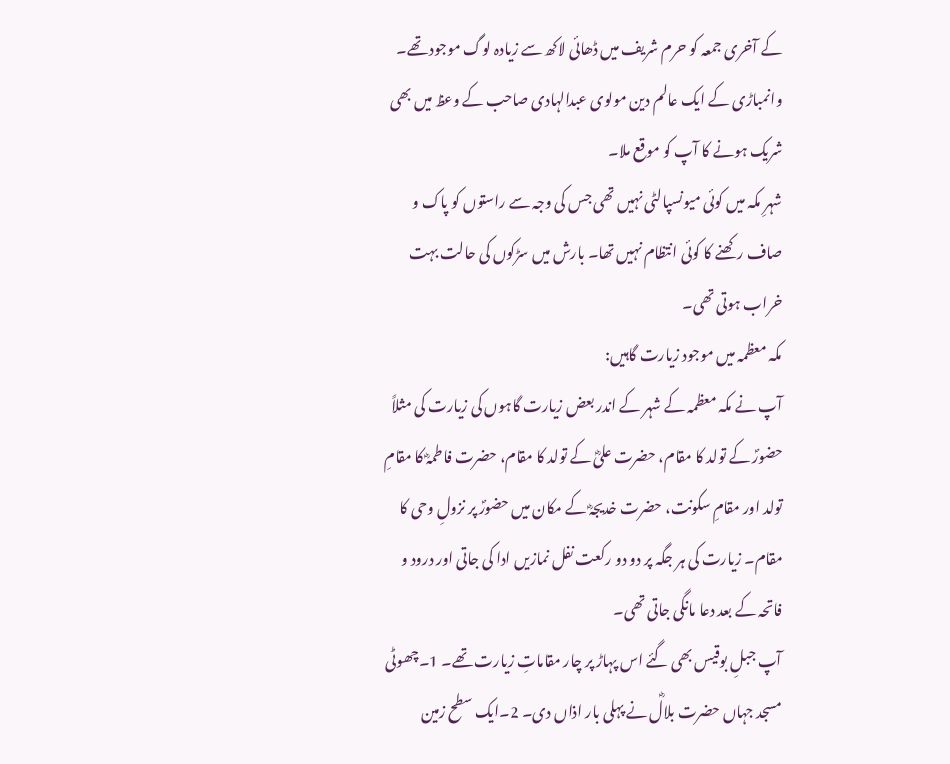کے آخری جمعہ کو حرم شریف میں ڈھائی لاکھ سے زیادہ لوگ موجود تھے۔
وانمباڑی کے ایک عالم دین مولوی عبدالہادی صاحب کے وعظ میں بھی شریک ہونے کا آپ کو موقع ملا۔
شہرِ مکہ میں کوئی میونسپالٹی نہیں تھی جس کی وجہ سے راستوں کو پاک و صاف رکھنے کا کوئی انتظام نہیں تھا۔ بارش میں سڑکوں کی حالت بہت خراب ہوتی تھی۔
مکہ معظمہ میں موجود زیارت گاہیں:
آپ نے مکہ معظمہ کے شہر کے اندر بعض زیارت گاہوں کی زیارت کی مثلاً حضورؐ کے تولد کا مقام، حضرت علیؓ کے تولد کا مقام، حضرت فاطمہؓ کا مقامِ تولد اور مقامِ سکونت، حضرت خدیجہؓ کے مکان میں حضورؐ پر نزولِ وحی کا مقام۔ زیارت کی ہر جگہ پر دو دو رکعت نفل نمازیں ادا کی جاتی اور درود و فاتحہ کے بعد دعا مانگی جاتی تھی۔
آپ جبلِ بوقیس بھی گئے اس پہاڑ پر چار مقاماتِ زیارت تھے۔ 1۔چھوٹی مسجد جہاں حضرت بلالؓ نے پہلی بار اذاں دی۔ 2۔ایک سطح زمین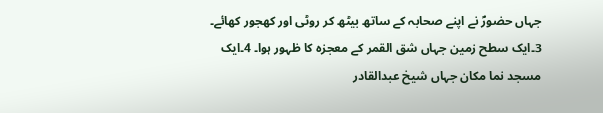جہاں حضورؐ نے اپنے صحابہ کے ساتھ بیٹھ کر روٹی اور کھجور کھائے۔ 3۔ایک سطح زمین جہاں شق القمر کے معجزہ کا ظہور ہوا۔ 4۔ایک مسجد نما مکان جہاں شیخ عبدالقادر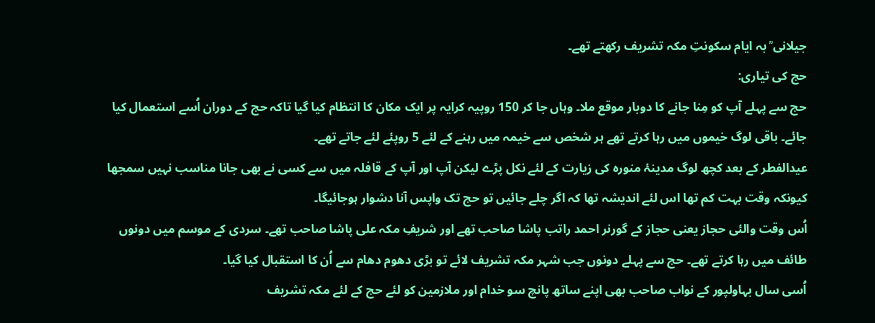جیلانی ؒ بہ ایام سکونتِ مکہ تشریف رکھتے تھے۔
حج کی تیاری:
حج سے پہلے آپ کو مِنا جانے کا دوبار موقع ملا۔ وہاں جا کر 150 روپیہ کرایہ پر ایک مکان کا انتظام کیا گیا تاکہ حج کے دوران اُسے استعمال کیا جائے۔ باقی لوگ خیموں میں رہا کرتے تھے ہر شخص سے خیمہ میں رہنے کے لئے 5 روپئے لئے جاتے تھے۔
عیدالفطر کے بعد کچھ لوگ مدینۂ منورہ کی زیارت کے لئے نکل پڑے لیکن آپ اور آپ کے قافلہ میں سے کسی نے بھی جانا مناسب نہیں سمجھا کیونکہ وقت بہت کم تھا اس لئے اندیشہ تھا کہ اگر چلے جائیں تو حج تک واپس آنا دشوار ہوجائیگا۔
اُس وقت والئی حجاز یعنی حجاز کے گورنر احمد راتب پاشا صاحب تھے اور شریفِ مکہ علی پاشا صاحب تھے۔ سردی کے موسم میں دونوں طائف میں رہا کرتے تھے۔ حج سے پہلے دونوں جب شہر مکہ تشریف لائے تو بڑی دھوم دھام سے اُن کا استقبال کیا گیا۔
اُسی سال بہاولپور کے نواب صاحب بھی اپنے ساتھ پانچ سو خدام اور ملازمین کو لئے حج کے لئے مکہ تشریف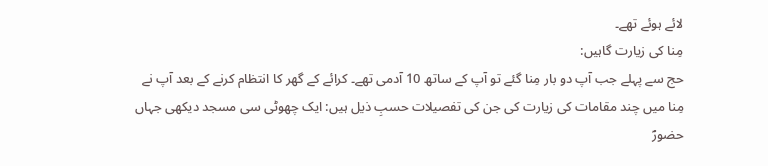لائے ہوئے تھے۔
مِنا کی زیارت گاہیں:
حج سے پہلے جب آپ دو بار مِنا گئے تو آپ کے ساتھ 10 آدمی تھے۔ کرائے کے گھر کا انتظام کرنے کے بعد آپ نے مِنا میں چند مقامات کی زیارت کی جن کی تفصیلات حسبِ ذیل ہیں: ایک چھوٹی سی مسجد دیکھی جہاں حضورؐ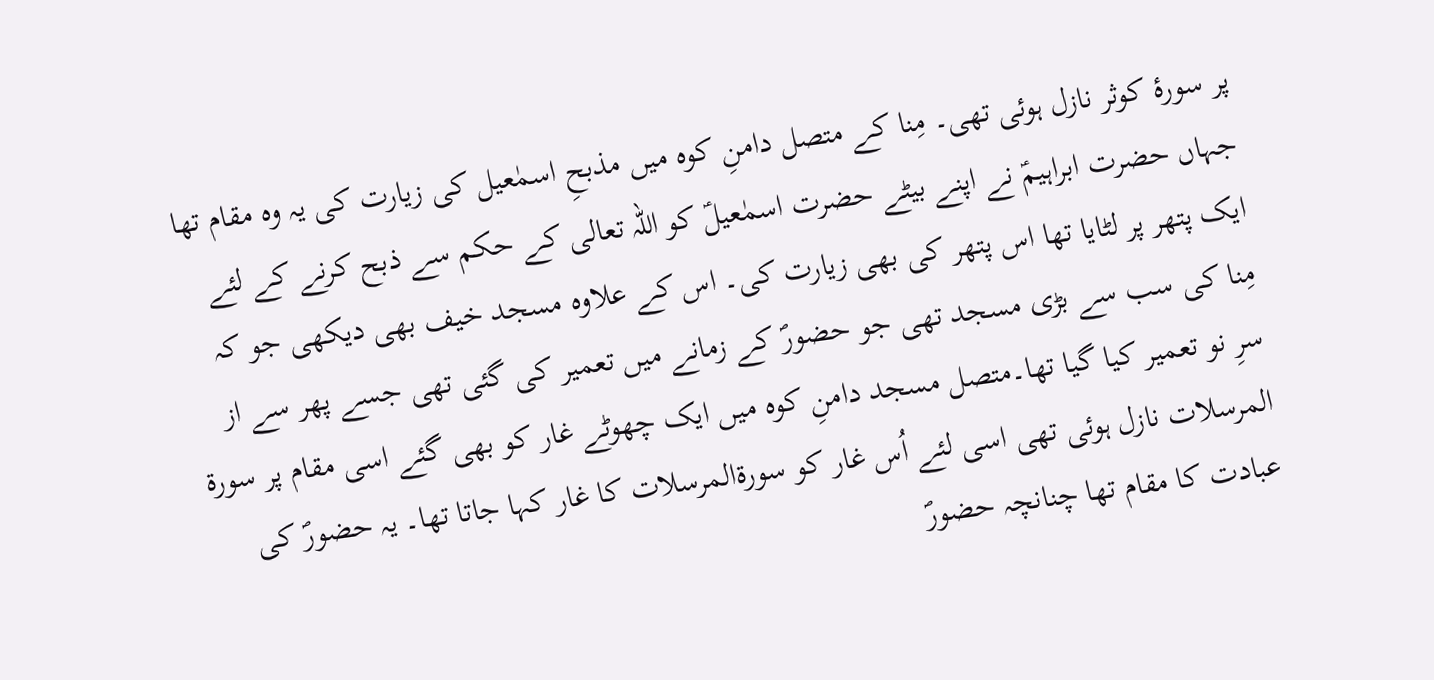پر سورۂ کوثر نازل ہوئی تھی۔ مِنا کے متصل دامنِ کوہ میں مذبحِ اسمٰعیل کی زیارت کی یہ وہ مقام تھا جہاں حضرت ابراہیمؑ نے اپنے بیٹے حضرت اسمٰعیلؑ کو اللہ تعالی کے حکم سے ذبح کرنے کے لئے ایک پتھر پر لٹایا تھا اس پتھر کی بھی زیارت کی۔ اس کے علاوہ مسجد خیف بھی دیکھی جو کہ مِنا کی سب سے بڑی مسجد تھی جو حضورؐ کے زمانے میں تعمیر کی گئی تھی جسے پھر سے از سرِ نو تعمیر کیا گیا تھا۔متصل مسجد دامنِ کوہ میں ایک چھوٹے غار کو بھی گئے اسی مقام پر سورۃ المرسلات نازل ہوئی تھی اسی لئے اُس غار کو سورۃالمرسلات کا غار کہا جاتا تھا۔ یہ حضورؐ کی عبادت کا مقام تھا چنانچہ حضورؐ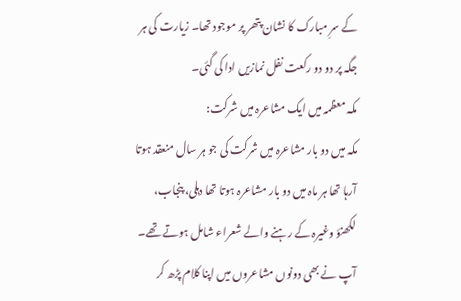کے سرِ مبارک کا نشان پتھر پر موجود تھا۔ زیارت کی ہر جگہ پر دو دو رکعت نفل نمازیں ادا کی گئی۔
مکہ معظمہ میں ایک مشاعرہ میں شرکت:
مکہ میں دو بار مشاعرہ میں شرکت کی جو ہر سال منعقد ہوتا آرہا تھا ہر ماہ میں دو بار مشاعرہ ہوتا تھا دہلی، پنجاب، لکھنؤ وغیرہ کے رہنے والے شعراء شامل ہوتے تھے۔ آپ نے بھی دونوں مشاعروں میں اپنا کلام پڑھ کر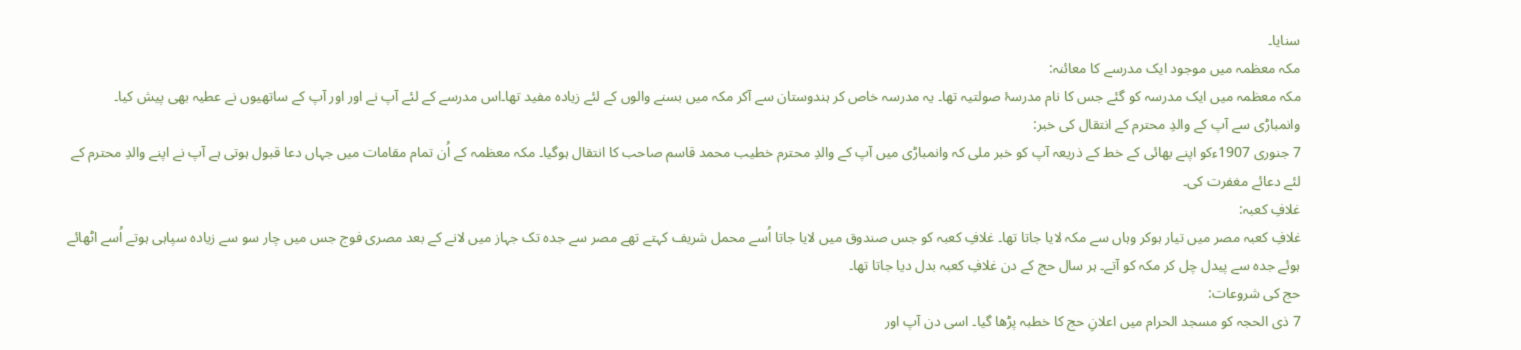سنایا۔
مکہ معظمہ میں موجود ایک مدرسے کا معائنہ:
مکہ معظمہ میں ایک مدرسہ کو گئے جس کا نام مدرسۂ صولتیہ تھا۔ یہ مدرسہ خاص کر ہندوستان سے آکر مکہ میں بسنے والوں کے لئے زیادہ مفید تھا۔اس مدرسے کے لئے آپ نے اور اور آپ کے ساتھیوں نے عطیہ بھی پیش کیا۔
وانمباڑی سے آپ کے والدِ محترم کے انتقال کی خبر:
7 جنوری 1907ءکو اپنے بھائی کے خط کے ذریعہ آپ کو خبر ملی کہ وانمباڑی میں آپ کے والدِ محترم خطیب محمد قاسم صاحب کا انتقال ہوگیا۔ مکہ معظمہ کے اُن تمام مقامات میں جہاں دعا قبول ہوتی ہے آپ نے اپنے والدِ محترم کے لئے دعائے مغفرت کی۔
غلافِ کعبہ:
غلافِ کعبہ مصر میں تیار ہوکر وہاں سے مکہ لایا جاتا تھا۔ غلافِ کعبہ کو جس صندوق میں لایا جاتا اُسے محمل شریف کہتے تھے مصر سے جدہ تک جہاز میں لانے کے بعد مصری فوج جس میں چار سو سے زیادہ سپاہی ہوتے اُسے اٹھائے ہوئے جدہ سے پیدل چل کر مکہ کو آتے۔ ہر سال حج کے دن غلافِ کعبہ بدل دیا جاتا تھا۔
حج کی شروعات:
7 ذی الحجہ کو مسجد الحرام میں اعلانِ حج کا خطبہ پڑھا گیا۔ اسی دن آپ اور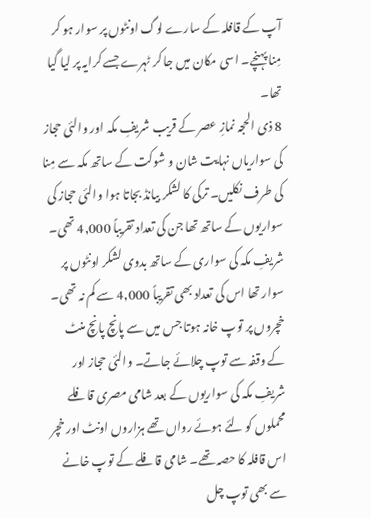آپ کے قافلہ کے سارے لوگ اونٹوں پر سوار ہو کر مِنا پہنچے۔ اسی مکان میں جا کر ٹہرے جسے کرایہ پر لیا گیا تھا۔
8 ذی الحجہ نمازِ عصر کے قریب شریفِ مکہ اور والئی حجاز کی سواریاں نہایت شان و شوکت کے ساتھ مکہ سے مِنا کی طرف نکلیں۔ ترکی کا لشکر بیانڈ بجاتا ہوا والئی حجاز کی سواریوں کے ساتھ تھا جن کی تعداد تقریباً 4,000 تھی۔ شریفِ مکہ کی سواری کے ساتھ بدوی لشکر اونٹوں پر سوار تھا اس کی تعداد بھی تقریباً 4,000 سے کم نہ تھی۔ خچروں پر توپ خانہ ہوتا جس میں سے پانچ پانچ منٹ کے وقفہ سے توپ چلائے جاتے۔ والئی حجاز اور شریفِ مکہ کی سواریوں کے بعد شامی مصری قافلے محملوں کو لئے ہوئے رواں تھے ہزاروں اونٹ اور خچر اس قافلہ کا حصہ تھے۔ شامی قافلے کے توپ خانے سے بھی توپ چل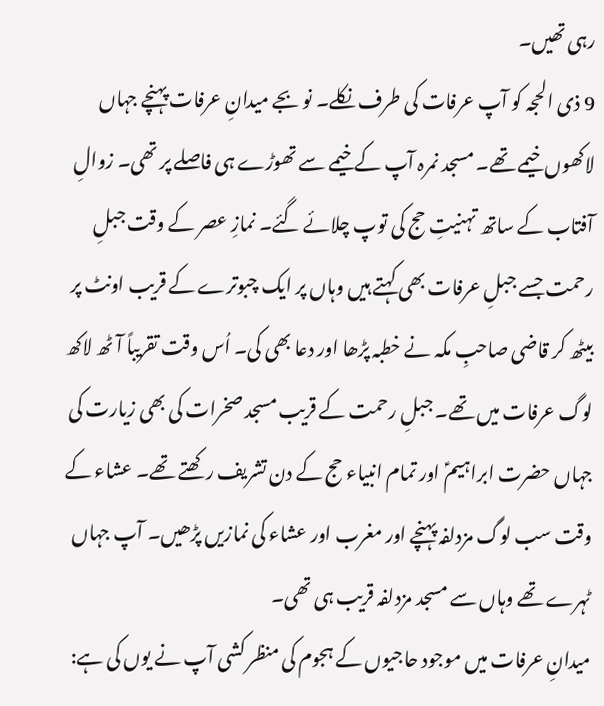رہی تھیں۔
9 ذی الحجہ کو آپ عرفات کی طرف نکلے۔ نو بجے میدانِ عرفات پہنچے جہاں لاکھوں خیمے تھے۔ مسجد نمرہ آپ کے خیمے سے تھوڑے ہی فاصلے پر تھی۔ زوالِ آفتاب کے ساتھ تہنیتِ حج کی توپ چلائے گئے۔ نمازِ عصر کے وقت جبلِ رحمت جسے جبلِ عرفات بھی کہتے ہیں وہاں پر ایک چبوترے کے قریب اونٹ پر بیٹھ کر قاضی صاحبِ مکہ نے خطبہ پڑھا اور دعا بھی کی۔ اُس وقت تقریباً آٹھ لاکھ لوگ عرفات میں تھے۔ جبلِ رحمت کے قریب مسجد صخرات کی بھی زیارت کی جہاں حضرت ابراہیمؑ اور تمام انبیاء حج کے دن تشریف رکھتے تھے۔ عشاء کے وقت سب لوگ مزدلفہ پہنچے اور مغرب اور عشاء کی نمازیں پڑھیں۔ آپ جہاں ٹہرے تھے وہاں سے مسجد مزدلفہ قریب ہی تھی۔
میدانِ عرفات میں موجود حاجیوں کے ہجوم کی منظر کشی آپ نے یوں کی ہے: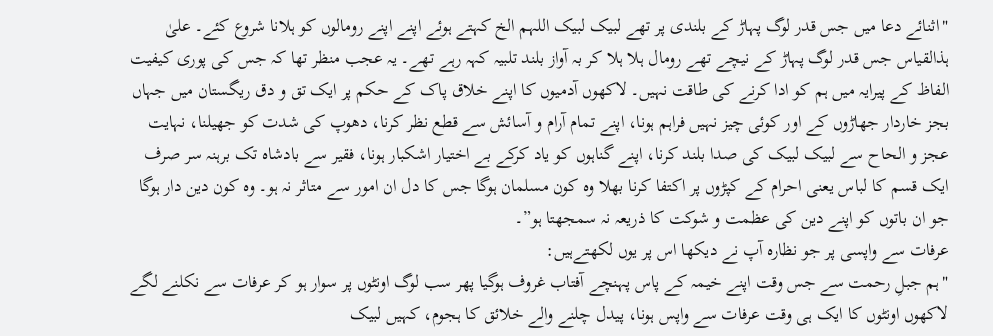"اثنائے دعا میں جس قدر لوگ پہاڑ کے بلندی پر تھے لبیک لبیک اللہم الخ کہتے ہوئے اپنے اپنے رومالوں کو ہلانا شروع کئے۔ علیٰ ہذالقیاس جس قدر لوگ پہاڑ کے نیچے تھے رومال ہلا ہلا کر بہ آواز بلند تلبیہ کہہ رہے تھے۔ یہ عجب منظر تھا کہ جس کی پوری کیفیت الفاظ کے پیرایہ میں ہم کو ادا کرنے کی طاقت نہیں۔ لاکھوں آدمیوں کا اپنے خلاق پاک کے حکم پر ایک تق و دق ریگستان میں جہاں بجز خاردار جھاڑوں کے اور کوئی چیز نہیں فراہم ہونا، اپنے تمام آرام و آسائش سے قطع نظر کرنا، دھوپ کی شدت کو جھیلنا، نہایت عجز و الحاح سے لبیک لبیک کی صدا بلند کرنا، اپنے گناہوں کو یاد کرکے بے اختیار اشکبار ہونا، فقیر سے بادشاہ تک برہنہ سر صرف ایک قسم کا لباس یعنی احرام کے کپڑوں پر اکتفا کرنا بھلا وہ کون مسلمان ہوگا جس کا دل ان امور سے متاثر نہ ہو۔ وہ کون دین دار ہوگا جو ان باتوں کو اپنے دین کی عظمت و شوکت کا ذریعہ نہ سمجھتا ہو”۔
عرفات سے واپسی پر جو نظارہ آپ نے دیکھا اس پر یوں لکھتےہیں:
"ہم جبلِ رحمت سے جس وقت اپنے خیمہ کے پاس پہنچے آفتاب غروف ہوگیا پھر سب لوگ اونٹوں پر سوار ہو کر عرفات سے نکلنے لگے لاکھوں اونٹوں کا ایک ہی وقت عرفات سے واپس ہونا، پیدل چلنے والے خلائق کا ہجوم، کہیں لبیک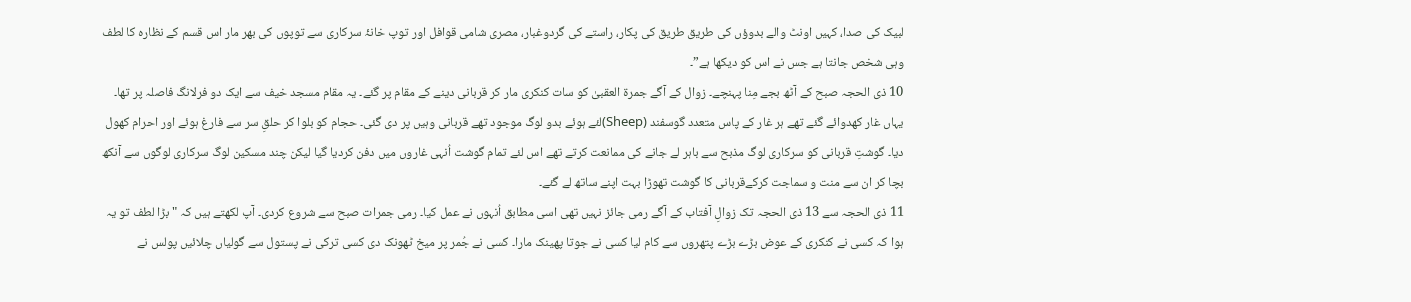لبیک کی صدا، کہیں اونٹ والے بدوؤں کی طریق طریق کی پکار، راستے کی گردوغبار، مصری شامی قوافل اور توپ خانۂ سرکاری سے توپوں کی بھر مار اس قسم کے نظارہ کا لطف وہی شخص جانتا ہے جس نے اس کو دیکھا ہے”۔
10 ذی الحجہ صبح کے آٹھ بجے مِنا پہنچے۔ زوال کے آگے جمرۃ العقبیٰ کو سات کنکری مار کر قربانی دینے کے مقام پر گئے۔ یہ مقام مسجد خیف سے ایک دو فرلانگ فاصلہ پر تھا۔ یہاں غار کھدوائے گئے تھے ہر غار کے پاس متعدد گوسفند (Sheep)لئے ہوئے بدو لوگ موجود تھے قربانی وہیں پر دی گئی۔ حجام کو بلوا کر حلقِ سر سے فارغ ہوئے اور احرام کھول دیا۔ گوشتِ قربانی کو سرکاری لوگ مذبح سے باہر لے جانے کی ممانعت کرتے تھے اس لئے تمام گوشت اُنہی غاروں میں دفن کردیا گیا لیکن چند مسکین لوگ سرکاری لوگوں سے آنکھ بچا کر ان سے منت و سماجت کرکےقربانی کا گوشت تھوڑا بہت اپنے ساتھ لے گئے۔
11 ذی الحجہ سے 13 ذی الحجہ تک زوالِ آفتاب کے آگے رمی جائز نہیں تھی اسی مطابق اُنہوں نے عمل کیا۔ رمی جمرات صبح سے شروع کردی۔ آپ لکھتے ہیں کہ "بڑا لطف تو یہ ہوا کہ کسی نے کنکری کے عوض بڑے بڑے پتھروں سے کام لیا کسی نے جوتا پھینک مارا۔ کسی نے جُمر پر میخ ٹھونک دی کسی ترکی نے پستول سے گولیاں چلائیں پولس نے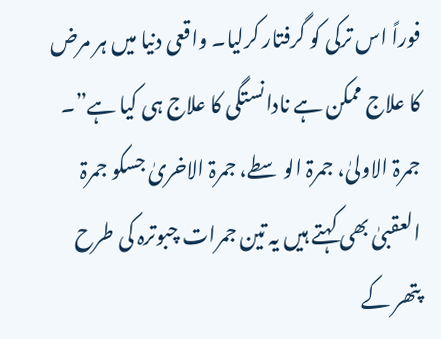فوراً اس ترکی کو گرفتار کرلیا۔ واقعی دنیا میں ہر مرض کا علاج ممکن ہے نادانستگی کا علاج ہی کیا ہے”۔ جمرۃ الاولیٰ، جمرۃ الوسطے، جمرۃ الاخریٰ جسکو جمرۃ العقبیٰ بھی کہتے ہیں یہ تین جمرات چبوترہ کی طرح پتھر کے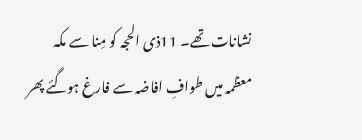نشانات تھے۔ 11ذی الحجہ کو مِنا سے مکہ معظمہ میں طوافِ افاضہ سے فارغ ہوگئے پھر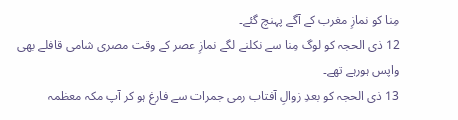مِنا کو نمازِ مغرب کے آگے پہنچ گئے۔
12 ذی الحجہ کو لوگ مِنا سے نکلنے لگے نمازِ عصر کے وقت مصری شامی قافلے بھی واپس ہورہے تھے۔
13 ذی الحجہ کو بعدِ زوالِ آفتاب رمی جمرات سے فارغ ہو کر آپ مکہ معظمہ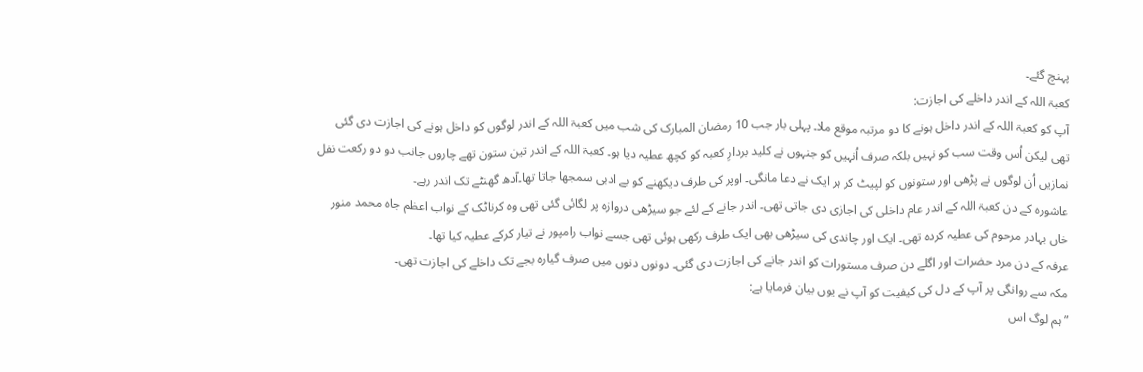پہنچ گئے۔
کعبۃ اللہ کے اندر داخلے کی اجازت:
آپ کو کعبۃ اللہ کے اندر داخل ہونے کا دو مرتبہ موقع ملا۔ پہلی بار جب 10 رمضان المبارک کی شب میں کعبۃ اللہ کے اندر لوگوں کو داخل ہونے کی اجازت دی گئی تھی لیکن اُس وقت سب کو نہیں بلکہ صرف اُنہیں کو جنہوں نے کلید بردارِ کعبہ کو کچھ عطیہ دیا ہو۔ کعبۃ اللہ کے اندر تین ستون تھے چاروں جانب دو دو رکعت نفل نمازیں اُن لوگوں نے پڑھی اور ستونوں کو لپیٹ کر ہر ایک نے دعا مانگی۔ اوپر کی طرف دیکھنے کو بے ادبی سمجھا جاتا تھا۔آدھ گھنٹے تک اندر رہے۔
عاشورہ کے دن کعبۃ اللہ کے اندر عام داخلی کی اجازی دی جاتی تھی۔ اندر جانے کے لئے جو سیڑھی دروازہ پر لگائی گئی تھی وہ کرناٹک کے نواب اعظم جاہ محمد منور خاں بہادر مرحوم کی عطیہ کردہ تھی۔ ایک اور چاندی کی سیڑھی بھی ایک طرف رکھی ہوئی تھی جسے نواب رامپور نے تیار کرکے عطیہ کیا تھا۔
عرفہ کے دن مرد حضرات اور اگلے دن صرف مستورات کو اندر جانے کی اجازت دی گئی۔ دونوں دنوں میں صرف گیارہ بجے تک داخلے کی اجازت تھی۔
مکہ سے روانگی پر آپ کے دل کی کیفیت کو آپ نے یوں بیان فرمایا ہے:
” ہم لوگ اس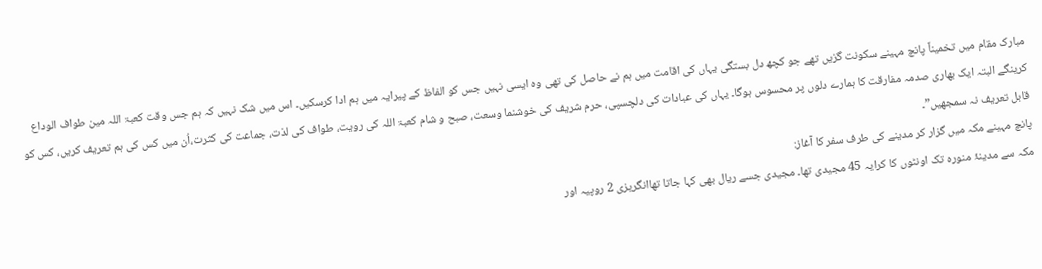مبارک مقام میں تخمیناً پانچ مہینے سکونت گزیں تھے جو کچھ دل بستگی یہاں کی اقامت میں ہم نے حاصل کی تھی وہ ایسی نہیں جس کو الفاظ کے پیرایہ میں ہم ادا کرسکیں۔ اس میں شک نہیں کہ ہم جس وقت کعبۃ اللہ مین طواف الوداع کرینگے البتہ ایک بھاری صدمہ مفارقت کا ہمارے دلوں پر محسوس ہوگا۔ یہاں کی عبادات کی دلچسپی، حرم شریف کی خوشنما وسعت، صبح و شام کعبۃ اللہ کی رویت، طواف کی لذت، جماعت کی کثرت،اُن میں کس کی ہم تعریف کریں، کس کو قابل تعریف نہ سمجھیں”۔
پانچ مہینے مکہ میں گزار کر مدینے کی طرف سفر کا آغاز:
مکہ سے مدینۂ منورہ تک اونٹوں کا کرایہ 45 مجیدی تھا۔ مجیدی جسے ریال بھی کہا جاتا تھاانگریزی 2 روپیہ اور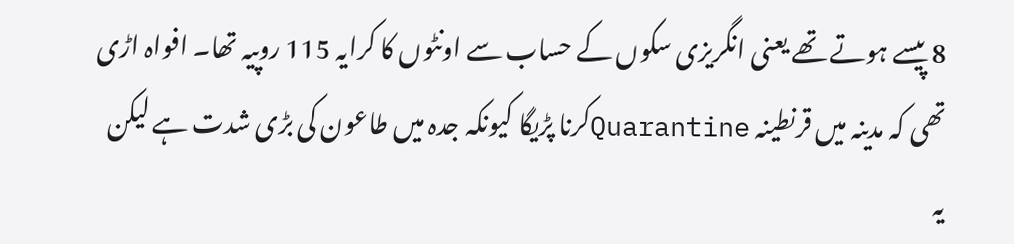8 پیسے ہوتے تھے یعنی انگریزی سکوں کے حساب سے اونٹوں کا کرایہ 115 روپیہ تھا۔ افواہ اڑی تھی کہ مدینہ میں قرنطینہ Quarantineکرنا پڑیگا کیونکہ جدہ میں طاعون کی بڑی شدت ہے لیکن یہ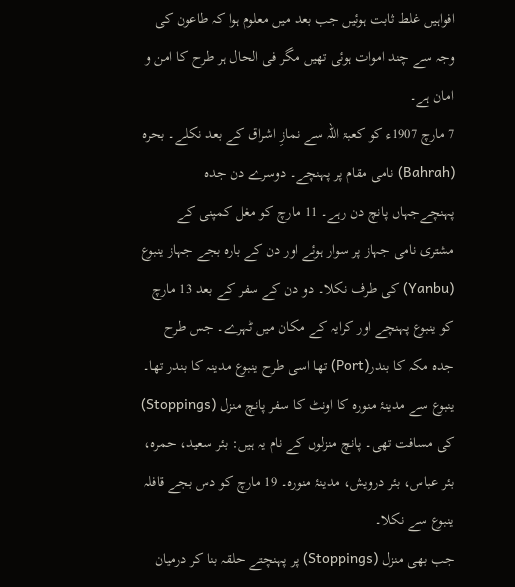افواہیں غلط ثابت ہوئیں جب بعد میں معلوم ہوا کہ طاعون کی وجہ سے چند اموات ہوئی تھیں مگر فی الحال ہر طرح کا امن و امان ہے۔
7 مارچ 1907ء کو کعبۃ اللہ سے نمازِ اشراق کے بعد نکلے۔ بحرہ (Bahrah) نامی مقام پر پہنچے۔ دوسرے دن جدہ پہنچےجہاں پانچ دن رہے۔ 11 مارچ کو مغل کمپنی کے مشتری نامی جہاز پر سوار ہوئے اور دن کے بارہ بجے جہاز ینبوع (Yanbu) کی طرف نکلا۔ دو دن کے سفر کے بعد 13 مارچ کو ینبوع پہنچے اور کرایہ کے مکان میں ٹہرے۔ جس طرح جدہ مکہ کا بندر(Port) تھا اسی طرح ینبوع مدینہ کا بندر تھا۔ ینبوع سے مدینۂ منورہ کا اونٹ کا سفر پانچ منزل (Stoppings) کی مسافت تھی۔ پانچ منزلوں کے نام یہ ہیں: بئر سعید، حمرہ، بئر عباس، بئر درویش، مدینۂ منورہ۔ 19 مارچ کو دس بجے قافلہ ینبوع سے نکلا۔
جب بھی منزل (Stoppings) پر پہنچتے حلقہ بنا کر درمیان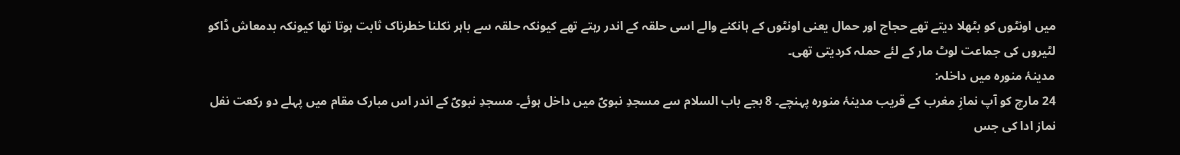میں اونٹوں کو بٹھلا دیتے تھے حجاج اور حمال یعنی اونٹوں کے ہانکنے والے اسی حلقہ کے اندر رہتے تھے کیونکہ حلقہ سے باہر نکلنا خطرناک ثابت ہوتا تھا کیونکہ بدمعاش ڈاکو لٹیروں کی جماعت لوٹ مار کے لئے حملہ کردیتی تھی۔
مدینۂ منورہ میں داخلہ:
24 مارچ کو آپ نمازِ مغرب کے قریب مدینۂ منورہ پہنچے۔ 8 بجے باب السلام سے مسجدِ نبویؐ میں داخل ہوئے۔ مسجدِ نبویؐ کے اندر اس مبارک مقام میں پہلے دو رکعت نفل نماز ادا کی جس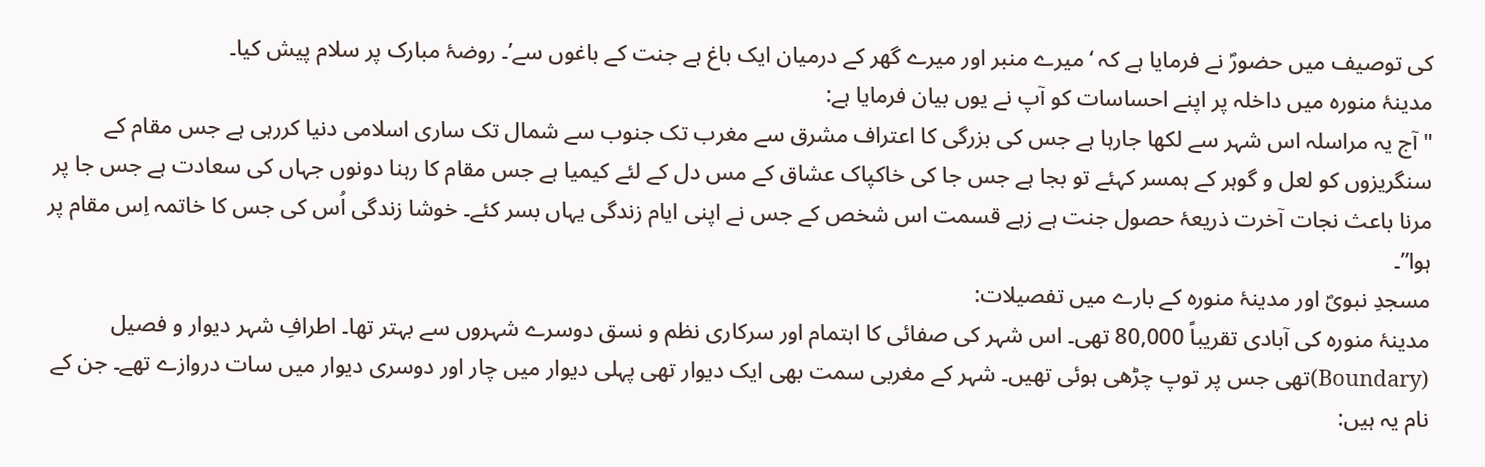کی توصیف میں حضورؐ نے فرمایا ہے کہ ‘میرے منبر اور میرے گھر کے درمیان ایک باغ ہے جنت کے باغوں سے’۔ روضۂ مبارک پر سلام پیش کیا۔
مدینۂ منورہ میں داخلہ پر اپنے احساسات کو آپ نے یوں بیان فرمایا ہے:
"آج یہ مراسلہ اس شہر سے لکھا جارہا ہے جس کی بزرگی کا اعتراف مشرق سے مغرب تک جنوب سے شمال تک ساری اسلامی دنیا کررہی ہے جس مقام کے سنگریزوں کو لعل و گوہر کے ہمسر کہئے تو بجا ہے جس جا کی خاکپاک عشاق کے مس دل کے لئے کیمیا ہے جس مقام کا رہنا دونوں جہاں کی سعادت ہے جس جا پر مرنا باعث نجات آخرت ذریعۂ حصول جنت ہے زہے قسمت اس شخص کے جس نے اپنی ایام زندگی یہاں بسر کئے۔ خوشا زندگی اُس کی جس کا خاتمہ اِس مقام پر ہوا”۔
مسجدِ نبویؐ اور مدینۂ منورہ کے بارے میں تفصیلات:
مدینۂ منورہ کی آبادی تقریباً 80,000 تھی۔ اس شہر کی صفائی کا اہتمام اور سرکاری نظم و نسق دوسرے شہروں سے بہتر تھا۔ اطرافِ شہر دیوار و فصیل (Boundary)تھی جس پر توپ چڑھی ہوئی تھیں۔ شہر کے مغربی سمت بھی ایک دیوار تھی پہلی دیوار میں چار اور دوسری دیوار میں سات دروازے تھے۔ جن کے نام یہ ہیں: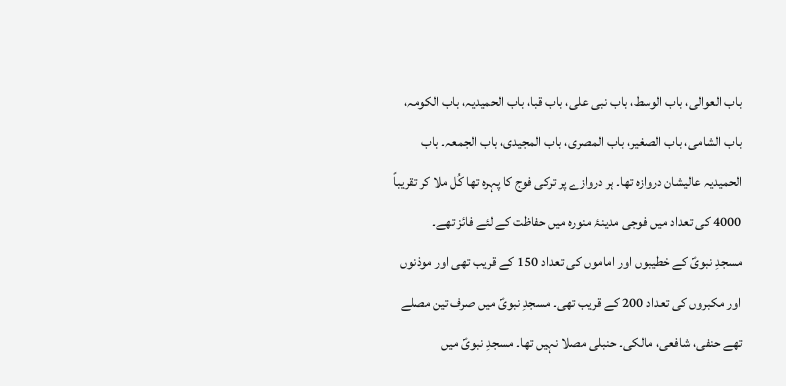باب العوالی، باب الوسط، باب نبی علی، باب قبا، باب الحمیدیہ، باب الکومہ، باب الشامی، باب الصغیر، باب المصری، باب المجیدی، باب الجمعہ۔ باب الحمیدیہ عالیشان دروازہ تھا۔ ہر دروازے پر ترکی فوج کا پہرہ تھا کُل ملا کر تقریباً 4000 کی تعداد میں فوجی مدینۂ منورہ میں حفاظت کے لئے فائز تھے۔
مسجدِ نبویؐ کے خطیبوں اور اماموں کی تعداد 150 کے قریب تھی اور موذنوں اور مکبروں کی تعداد 200 کے قریب تھی۔ مسجدِ نبویؐ میں صرف تین مصلے تھے حنفی، شافعی، مالکی۔ حنبلی مصلا نہیں تھا۔ مسجدِ نبویؐ میں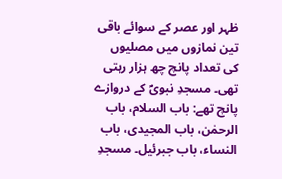ظہر اور عصر کے سوائے باقی تین نمازوں میں مصلیوں کی تعداد پانچ چھ ہزار رہتی تھی۔ مسجدِ نبویؐ کے دروازے پانچ تھے: باب السلام، باب الرحمٰن، باب المجیدی، باب النساء، باب جبرئیل۔ مسجدِ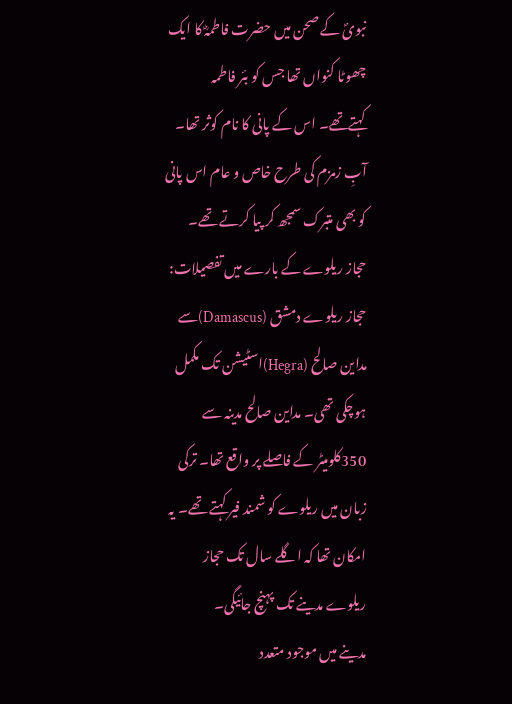نبویؐ کے صحن میں حضرت فاطمہؓ کا ایک چھوٹا کنواں تھا جس کو بئر فاطمہ کہتےتھے۔ اس کے پانی کا نام کوثر تھا۔ آبِ زمزم کی طرح خاص و عام اس پانی کو بھی متبرک سمجھ کر پیا کرتے تھے۔
حجاز ریلوے کے بارے میں تفصیلات:
حجاز ریلوے دمشق (Damascus)سے مداین صالح (Hegra)اسٹیشن تک مکمل ہوچکی تھی۔ مداین صالح مدینہ سے 350کلومیٹر کے فاصلے پر واقع تھا۔ ترکی زبان میں ریلوے کو شمند فیر کہتے تھے۔ یہ امکان تھا کہ اگلے سال تک حجاز ریلوے مدینے تک پہنچ جائیگی۔
مدینے میں موجود متعدد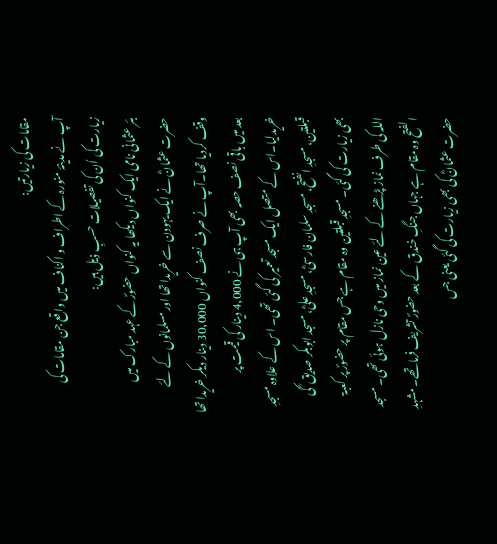مقامات کی زیارتیں:
آپ نے مدینۂ منورہ کے اطراف و اکناف میں واقع جن مقامات کی زیارت کی اُن کی تفصیلات حسبِ ذیل ہیں:
بئر عثمانی نامی ایک کنواں دیکھا یہ کنواں حضورؐ کے عہد مبارک میں حضرت عثمانؓ نے ایک یہودن سے خریدا تھا اور مسلمانوں کے لئے وقف کردیا تھا۔آپ نے صرف نصف کنواں 30,000 دینار دیکر خریدا تھا بعد میں باقی نصف حصہ بھی آپ ہی نے 4,000 دینار کی قیمت پر خریدلیا۔اس کے متصل ایک مسجد تعمیر کی گئی تھی۔ اس کے علاوہ مسجدِ قبلتین، مسجدِ انفتح، مسجدِ سلمان فارسیؓ، مسجدِ علیؓ، مسجد ابوبکر صدیق ؓ کی بھی زیارت کی گئی۔ مسجدِ قبلتین وہ مقام ہے جس مقام پر حضورؐ پر کعبۃ اللہ کی طرف نماز پڑھنے کے لئے عین نماز میں وحی نازل ہوئی تھی۔ مسجد الفتح وہ مقام ہے جہاں جنگِ خندق کے بعد حضورؐ تشریف فرماتھے۔ مشہدِ حضرت عثمانؓ کی بھی زیارت کی گئی یعنی جس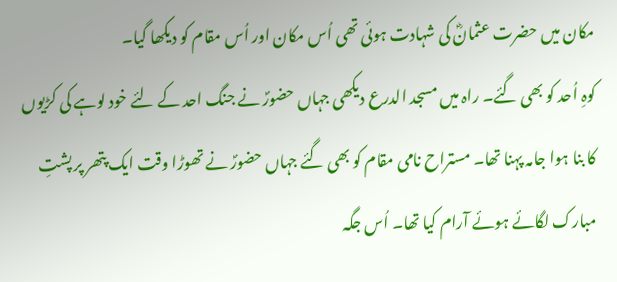مکان میں حضرت عثمانؓ کی شہادت ہوئی تھی اُس مکان اور اُس مقام کو دیکھا گیا۔
کوہِ اُحد کو بھی گئے۔ راہ میں مسجد الدرع دیکھی جہاں حضورؐ نے جنگ احد کے لئے خود لوہے کی کڑیوں کا بنا ہوا جامہ پہنا تھا۔ مستراح نامی مقام کو بھی گئے جہاں حضورؐ نے تھوڑا وقت ایک پتھر پر پشتِ مبارک لگائے ہوئے آرام کیا تھا۔ اُس جگہ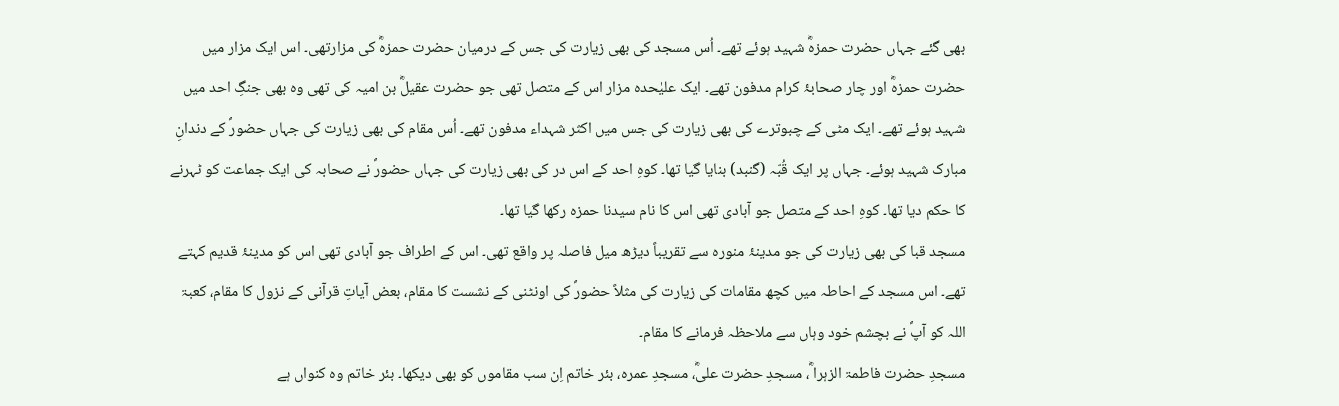بھی گئے جہاں حضرت حمزہؓ شہید ہوئے تھے۔ اُس مسجد کی بھی زیارت کی جس کے درمیان حضرت حمزہؓ کی مزارتھی۔ اس ایک مزار میں حضرت حمزہؓ اور چار صحابۂ کرام مدفون تھے۔ ایک علیٰحدہ مزار اس کے متصل تھی جو حضرت عقیلؓ بن امیہ کی تھی وہ بھی جنگِ احد میں شہید ہوئے تھے۔ ایک مٹی کے چبوترے کی بھی زیارت کی جس میں اکثر شہداء مدفون تھے۔ اُس مقام کی بھی زیارت کی جہاں حضورؐ کے دندانِ مبارک شہید ہوئے۔ جہاں پر ایک قُبّہ (گنبد) بنایا گیا تھا۔ کوہِ احد کے اس در کی بھی زیارت کی جہاں حضورؐ نے صحابہ کی ایک جماعت کو ٹہرنے کا حکم دیا تھا۔ کوہِ احد کے متصل جو آبادی تھی اس کا نام سیدنا حمزہ رکھا گیا تھا۔
مسجد قبا کی بھی زیارت کی جو مدینۂ منورہ سے تقریباً دیڑھ میل فاصلہ پر واقع تھی۔ اس کے اطراف جو آبادی تھی اس کو مدینۂ قدیم کہتے تھے۔ اس مسجد کے احاطہ میں کچھ مقامات کی زیارت کی مثلاً حضورؐ کی اونٹنی کے نشست کا مقام، بعض آیاتِ قرآنی کے نزول کا مقام، کعبۃ اللہ کو آپؐ نے بچشم خود وہاں سے ملاحظہ فرمانے کا مقام۔
مسجدِ حضرت فاطمۃ الزہرا ؓ، مسجدِ حضرت علیؓ، مسجدِ عمرہ، بئر خاتم اِن سب مقاموں کو بھی دیکھا۔ بئر خاتم وہ کنواں ہے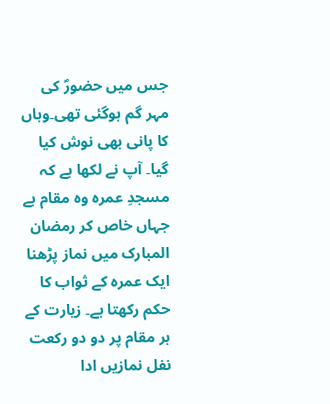جس میں حضورؐ کی مہر گم ہوگئی تھی۔وہاں کا پانی بھی نوش کیا گیا۔ آپ نے لکھا ہے کہ مسجدِ عمرہ وہ مقام ہے جہاں خاص کر رمضان المبارک میں نماز پڑھنا ایک عمرہ کے ثواب کا حکم رکھتا ہے۔ زیارت کے ہر مقام پر دو دو رکعت نفل نمازیں ادا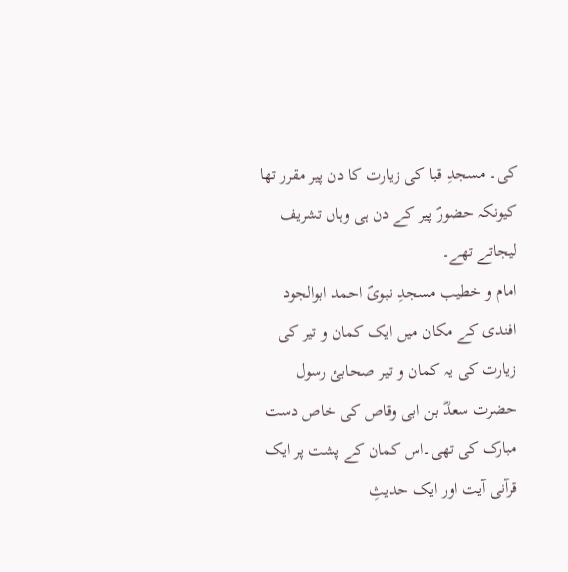کی۔ مسجدِ قبا کی زیارت کا دن پیر مقرر تھا کیونکہ حضورؐ پیر کے دن ہی وہاں تشریف لیجاتے تھے۔
امام و خطیب مسجدِ نبویؐ احمد ابوالجود افندی کے مکان میں ایک کمان و تیر کی زیارت کی یہ کمان و تیر صحابئ رسول حضرت سعدؓ بن ابی وقاص کی خاص دست مبارک کی تھی۔اس کمان کے پشت پر ایک قرآنی آیت اور ایک حدیثِ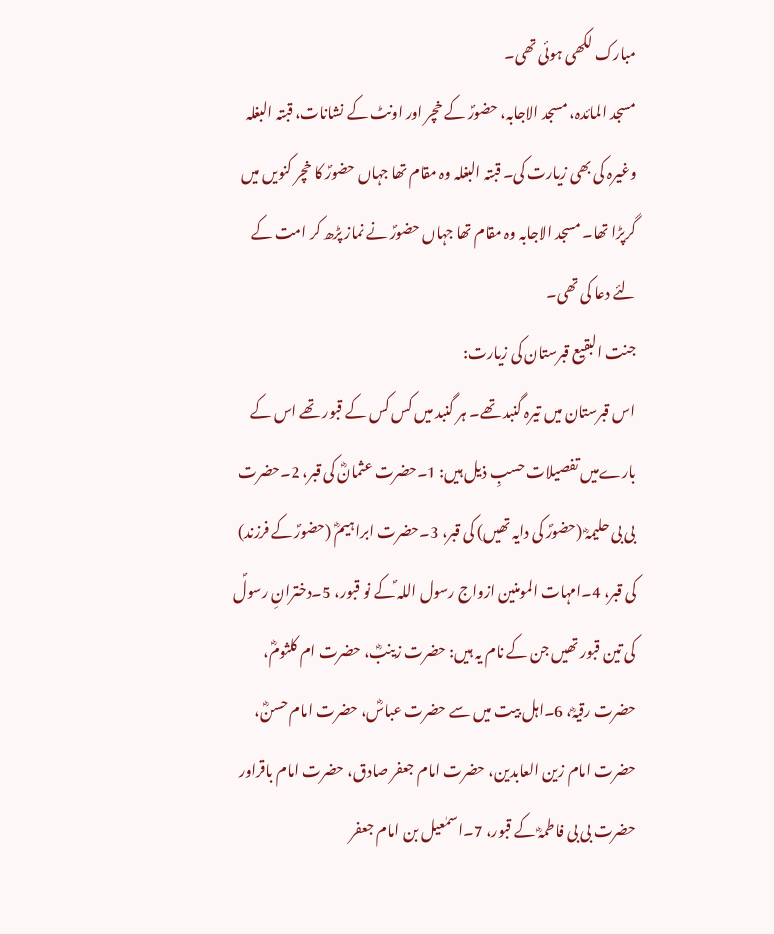مبارک لکھی ہوئی تھی۔
مسجد المائدہ، مسجد الاجابہ، حضورؐ کے خچر اور اونٹ کے نشانات، قبتہ البغلہ وغیرہ کی بھی زیارت کی۔ قبتہ البغلہ وہ مقام تھا جہاں حضورؐ کا خچر کنویں میں گرپڑا تھا۔ مسجد الاجابہ وہ مقام تھا جہاں حضورؐ نے نماز پڑھ کر امت کے لئے دعا کی تھی۔
جنت البقیع قبرستان کی زیارت:
اس قبرستان میں تیرہ گنبد تھے۔ ہر گنبد میں کس کس کے قبور تھے اس کے بارےمیں تفصیلات حسبِ ذیل ہیں: 1۔حضرت عثمانؓ کی قبر، 2۔حضرت بی بی حلیمہؓ (حضورؐ کی دایہ تھیں) کی قبر، 3۔حضرت ابراہیمؓ (حضورؐ کے فرزند) کی قبر، 4۔امہات المومنین ازواج رسول اللہ ؐکے نو قبور، 5۔دخترانِ رسولؐ کی تین قبور تھیں جن کے نام یہ ہیں: حضرت زینبؓ، حضرت ام کلثومؓ، حضرت رقیہؓ، 6۔اہل بیت میں سے حضرت عباسؓ، حضرت امام حسنؓ، حضرت امام زین العابدین، حضرت امام جعفر صادق، حضرت امام باقراور حضرت بی بی فاطمہؓ کے قبور، 7۔اسمٰعیل بن امام جعفر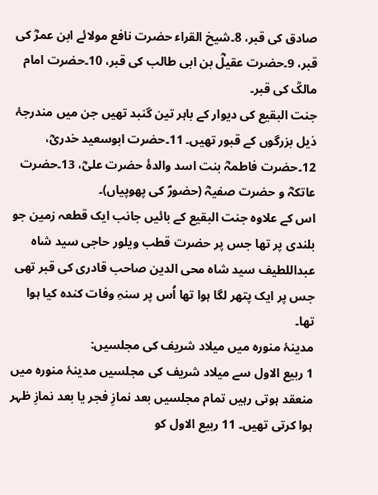صادق کی قبر، 8۔شیخ القراء حضرت نافع مولائے ابن عمرؓ کی قبر، 9۔حضرت عقیلؓ بن ابی طالب کی قبر، 10۔حضرت امام مالکؒ کی قبر۔
جنت البقیع کی دیوار کے باہر تین گنبد تھیں جن میں مندرجۂ ذیل بزرگوں کے قبور تھیں۔ 11۔حضرت ابوسعید خدریؓ، 12۔حضرت فاطمہؓ بنت اسد والدۂ حضرت علیؓ، 13۔حضرت عاتکہؓ و حضرت صفیہؓ (حضورؐ کی پھوپیاں)۔
اس کے علاوہ جنت البقیع کے بائیں جانب ایک قطعہ زمین جو بلندی پر تھا جس پر حضرت قطب ویلور حاجی سید شاہ عبداللطیف سید شاہ محی الدین صاحب قادری کی قبر تھی جس پر ایک پتھر لگا ہوا تھا اُس پر سنہِ وفات کندہ کیا ہوا تھا۔
مدینۂ منورہ میں میلاد شریف کی مجلسیں:
1 ربیع الاول سے میلاد شریف کی مجلسیں مدینۂ منورہ میں منعقد ہوتی رہیں تمام مجلسیں بعد نمازِ فجر یا بعد نمازِ ظہر ہوا کرتی تھیں۔ 11 ربیع الاول کو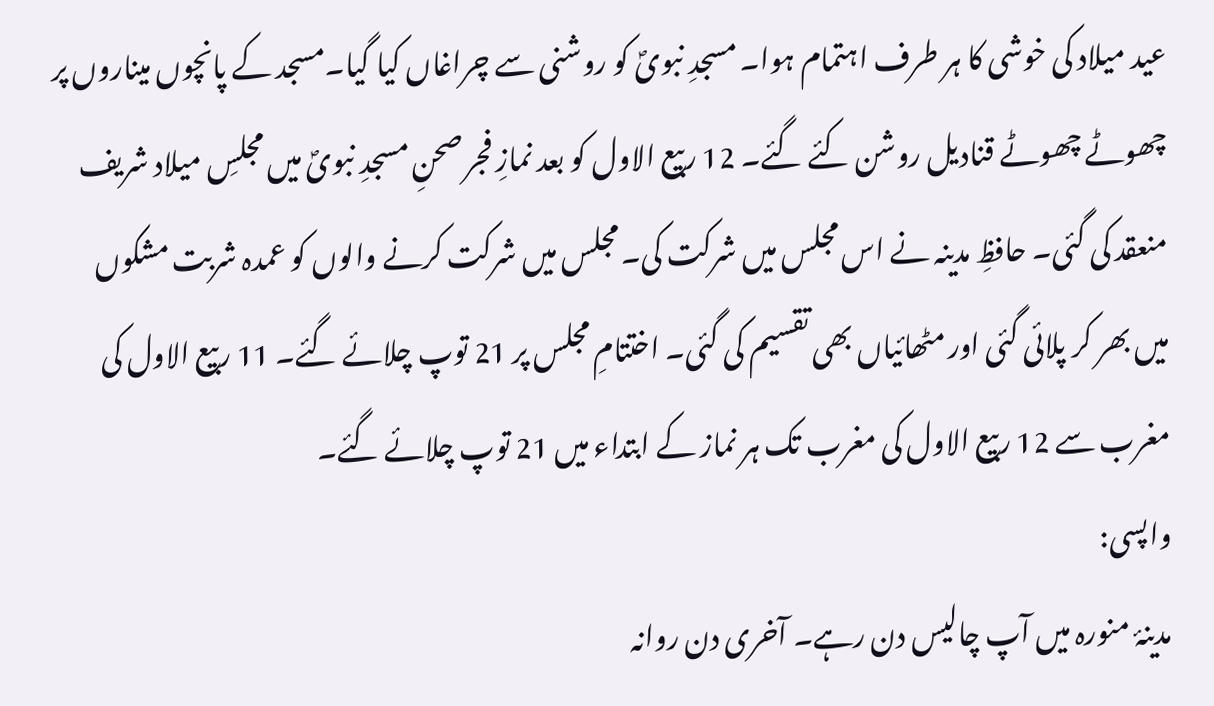عید میلاد کی خوشی کا ہر طرف اہتمام ہوا۔ مسجدِ نبویؐ کو روشنی سے چراغاں کیا گیا۔مسجد کے پانچوں میناروں پر چھوٹے چھوٹے قنادیل روشن کئے گئے۔ 12 ربیع الاول کو بعد نمازِ فجر صحنِ مسجدِ نبویؐ میں مجلسِ میلاد شریف منعقد کی گئی۔ حافظِ مدینہ نے اس مجلس میں شرکت کی۔ مجلس میں شرکت کرنے والوں کو عمدہ شربت مشکوں میں بھر کر پلائی گئی اور مٹھائیاں بھی تقسیم کی گئی۔ اختتامِ مجلس پر 21 توپ چلائے گئے۔ 11 ربیع الاول کی مغرب سے 12 ربیع الاول کی مغرب تک ہر نماز کے ابتداء میں 21 توپ چلائے گئے۔
واپسی:
مدینۂ منورہ میں آپ چالیس دن رہے۔ آخری دن روانہ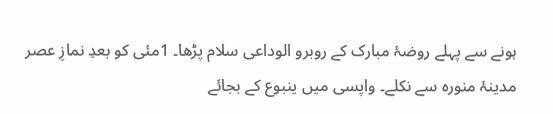ہونے سے پہلے روضۂ مبارک کے روبرو الوداعی سلام پڑھا۔ 1مئی کو بعدِ نمازِ عصر مدینۂ منورہ سے نکلے۔ واپسی میں ینبوع کے بجائے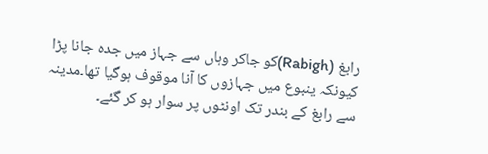رابغ (Rabigh)کو جاکر وہاں سے جہاز میں جدہ جانا پڑا کیونکہ ینبوع میں جہازوں کا آنا موقوف ہوگیا تھا۔مدینہ سے رابغ کے بندر تک اونٹوں پر سوار ہو کر گئے۔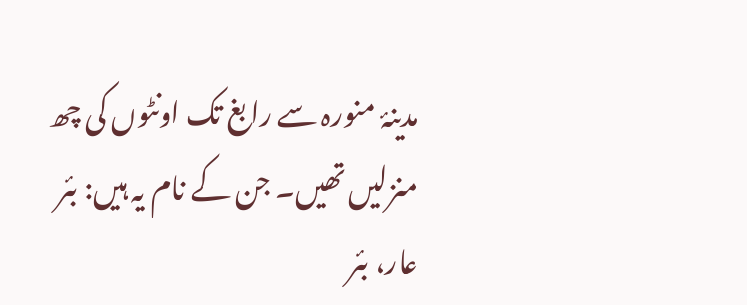مدینۂ منورہ سے رابغ تک اونٹوں کی چھ منزلیں تھیں۔ جن کے نام یہ ہیں: بئر عار، بئر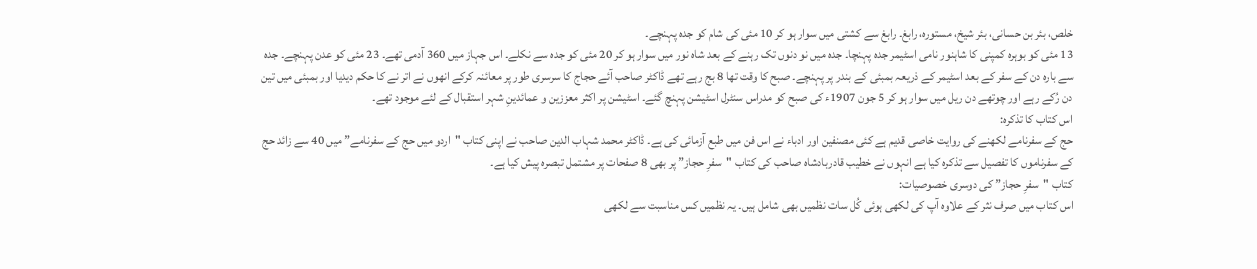خلص، بئر بن حسانی، بئر شیخ، مستورہ، رابغ۔ رابغ سے کشتی میں سوار ہو کر 10 مئی کی شام کو جدہ پہنچے۔
13 مئی کو بوہرہ کمپنی کا شاہنور نامی اسٹیمر جدہ پہنچا۔ جدہ میں نو دنوں تک رہنے کے بعد شاہ نور میں سوار ہو کر 20 مئی کو جدہ سے نکلے۔ اس جہاز میں 360 آدمی تھے۔ 23 مئی کو عدن پہنچے۔ جدہ سے بارہ دن کے سفر کے بعد اسٹیمر کے ذریعہ بمبئی کے بندر پر پہنچے۔ صبح کا وقت تھا 8 بج رہے تھے ڈاکٹر صاحب آئے حجاج کا سرسری طور پر معائنہ کرکے انھوں نے اتر نے کا حکم دیدیا اور بمبئی میں تین دن رُکے رہے اور چوتھے دن ریل میں سوار ہو کر 5 جون 1907ء کی صبح کو مدراس سنٹرل اسٹیشن پہنچ گئے۔ اسٹیشن پر اکثر معززین و عمائدینِ شہر استقبال کے لئے موجود تھے۔
اس کتاب کا تذکرہ:
حج کے سفرنامے لکھنے کی روایت خاصی قدیم ہے کئی مصنفین اور ادباء نے اس فن میں طبع آزمائی کی ہے۔ ڈاکٹر محمد شہاب الدین صاحب نے اپنی کتاب "اردو میں حج کے سفرنامے” میں 40 سے زائد حج کے سفرناموں کا تفصیل سے تذکرہ کیا ہے انہوں نے خطیب قادربادشاہ صاحب کی کتاب "سفرِ حجاز” پر بھی 8 صفحات پر مشتمل تبصرہ پیش کیا ہے۔
کتاب "سفرِ حجاز” کی دوسری خصوصیات:
اس کتاب میں صرف نثر کے علاوہ آپ کی لکھی ہوئی کُل سات نظمیں بھی شامل ہیں۔ یہ نظمیں کس مناسبت سے لکھی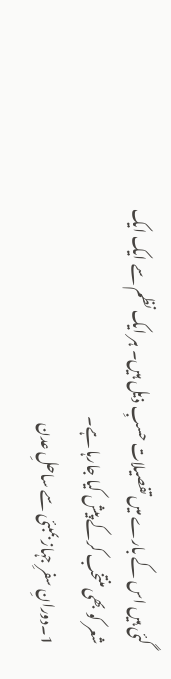گئی ہیں اس کے بارے میں تفصیلات حسبِ ذیل ہیں۔ ہر ایک نظم سے ایک ایک شعر کو بھی منتخب کرکے پیش کیا جارہا ہے۔
1۔دورانِ سفرِ جہاز بمبئی سے ساحلِ عدن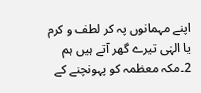اپنے مہمانوں پہ کر لطف و کرم
یا الہٰی تیرے گھر آتے ہیں ہم
2۔مکہ معظمہ کو پہونچنے کے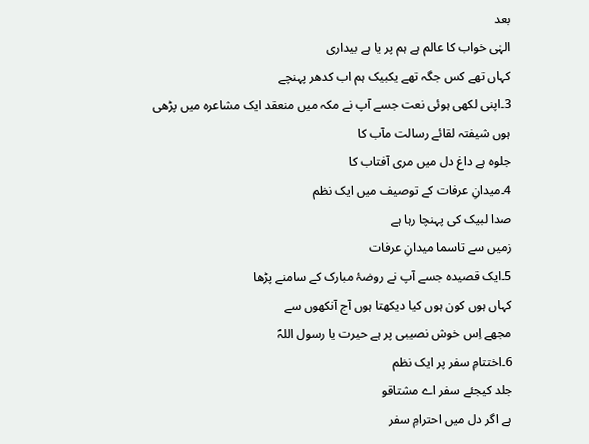بعد
الہٰی خواب کا عالم ہے ہم پر یا ہے بیداری
کہاں تھے کس جگہ تھے یکبیک ہم اب کدھر پہنچے
3۔اپنی لکھی ہوئی نعت جسے آپ نے مکہ میں منعقد ایک مشاعرہ میں پڑھی
ہوں شیفتہ لقائے رسالت مآب کا
جلوہ ہے داغ دل میں مری آفتاب کا
4۔میدانِ عرفات کے توصیف میں ایک نظم
صدا لبیک کی پہنچا رہا ہے
زمیں سے تاسما میدانِ عرفات
5۔ایک قصیدہ جسے آپ نے روضۂ مبارک کے سامنے پڑھا
کہاں ہوں کون ہوں کیا دیکھتا ہوں آج آنکھوں سے
مجھے اِس خوش نصیبی پر ہے حیرت یا رسول اللہؐ
6۔اختتامِ سفر پر ایک نظم
جلد کیجئے سفر اے مشتاقو
ہے اگر دل میں احترامِ سفر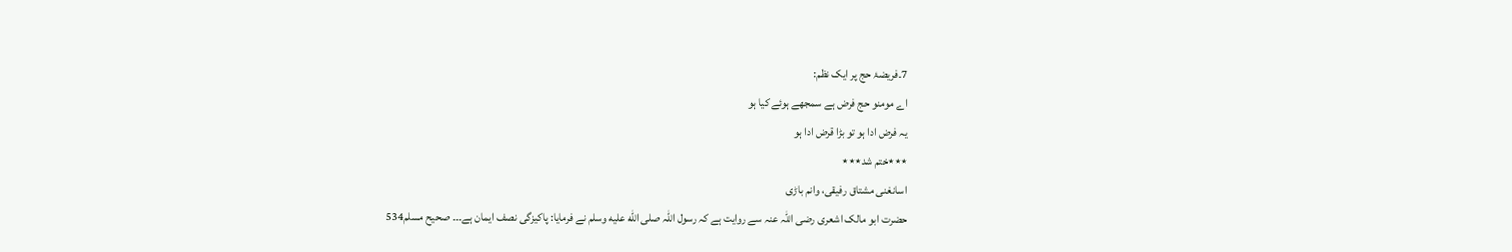7۔فریضۂ حج پر ایک نظم:
اے مومنو حج فرض ہے سمجھے ہوئے کیا ہو
یہ فرض ادا ہو تو بڑا قرض ادا ہو
٭٭٭ختم شد٭٭٭
اسانغنی مشتاق رفیقی، وانم باڑی
حضرت ابو مالک اشعری رضی اللہ عنہ سے روایت ہے کہ رسول اللہ صلى الله عليه وسلم نے فرمایا: پاکیزگی نصف ایمان ہے۔۔۔ صحیح مسلم534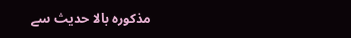مذکورہ بالا حدیث سے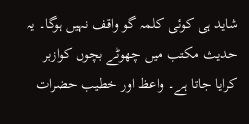شاید ہی کوئی کلمہ گو واقف نہیں ہوگا۔ یہ حدیث مکتب میں چھوٹے بچوں کوازبر کرایا جاتا ہے۔ واعظ اور خطیب حضرات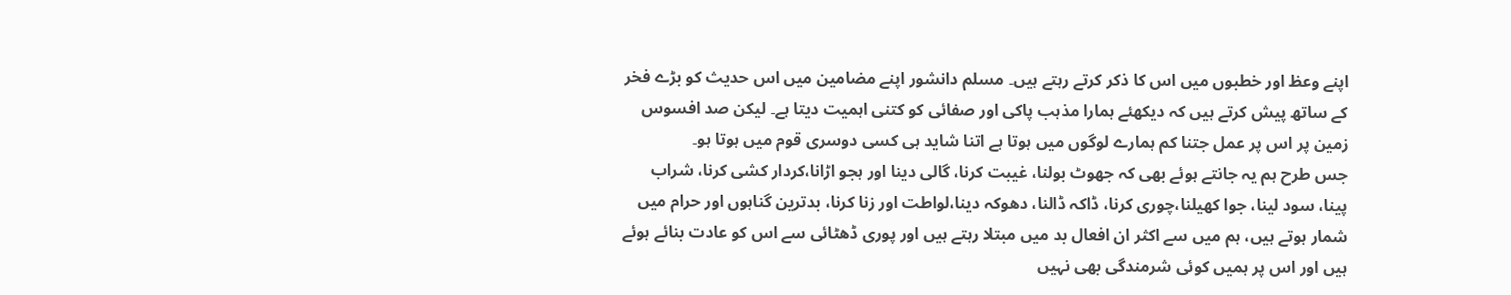اپنے وعظ اور خطبوں میں اس کا ذکر کرتے رہتے ہیں۔ مسلم دانشور اپنے مضامین میں اس حدیث کو بڑے فخر کے ساتھ پیش کرتے ہیں کہ دیکھئے ہمارا مذہب پاکی اور صفائی کو کتنی اہمیت دیتا ہے۔ لیکن صد افسوس زمین پر اس پر عمل جتنا کم ہمارے لوگوں میں ہوتا ہے اتنا شاید ہی کسی دوسری قوم میں ہوتا ہو۔
جس طرح ہم یہ جانتے ہوئے بھی کہ جھوٹ بولنا، غیبت کرنا، گالی دینا اور ہجو اڑانا،کردار کشی کرنا، شراب پینا، سود لینا، جوا کھیلنا،چوری کرنا، ڈاکہ ڈالنا، دھوکہ دینا،لواطت اور زنا کرنا، بدترین گناہوں اور حرام میں شمار ہوتے ہیں، ہم میں سے اکثر ان افعال بد میں مبتلا رہتے ہیں اور پوری ڈھٹائی سے اس کو عادت بنائے ہوئے ہیں اور اس پر ہمیں کوئی شرمندگی بھی نہیں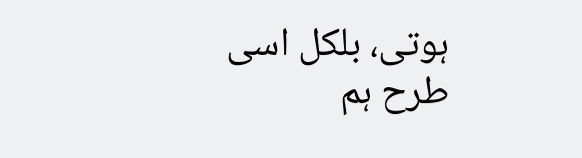ہوتی، بلکل اسی طرح ہم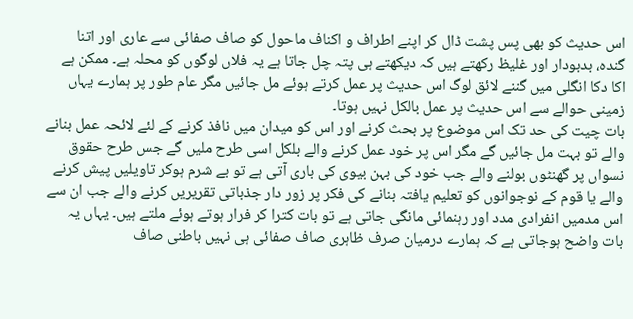اس حدیث کو بھی پس پشت ڈال کر اپنے اطراف و اکناف ماحول کو صاف صفائی سے عاری اور اتنا گندہ، بدبودار اور غلیظ رکھتے ہیں کہ دیکھتے ہی پتہ چل جاتا ہے یہ فلاں لوگوں کو محلہ ہے۔ ممکن ہے اکا دکا انگلی میں گننے لائق لوگ اس حدیث پر عمل کرتے ہوئے مل جائیں مگر عام طور پر ہمارے یہاں زمینی حوالے سے اس حدیث پر عمل بالکل نہیں ہوتا۔
بات چیت کی حد تک اس موضوع پر بحث کرنے اور اس کو میدان میں نافذ کرنے کے لئے لائحہ عمل بنانے والے تو بہت مل جائیں گے مگر اس پر خود عمل کرنے والے بلکل اسی طرح ملیں گے جس طرح حقوق نسواں پر گھنٹوں بولنے والے جب خود کی بہن بیوی کی باری آتی ہے تو بے شرم ہوکر تاویلیں پیش کرنے والے یا قوم کے نوجوانوں کو تعلیم یافتہ بنانے کی فکر پر زور دار جذباتی تقریریں کرنے والے جب ان سے اس مدمیں انفرادی مدد اور رہنمائی مانگی جاتی ہے تو بات کترا کر فرار ہوتے ہوئے ملتے ہیں۔ یہاں یہ بات واضح ہوجاتی ہے کہ ہمارے درمیان صرف ظاہری صاف صفائی ہی نہیں باطنی صاف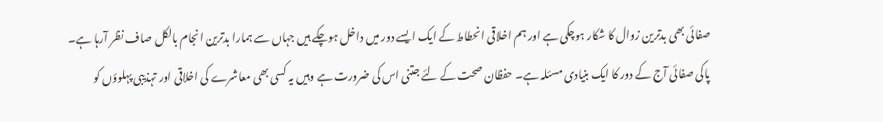صفائی بھی بدترین زوال کا شکار ہوچکی ہے اور ہم اخلاقی انحطاط کے ایک ایسے دور میں داخل ہوچکے ہیں جہاں سے ہمارا بدترین انجام بالکل صاف نظر آرہا ہے۔
پاکی صفائی آج کے دور کا ایک بنیادی مسئلہ ہے۔ حفظان صحت کے لئے جتنی اس کی ضرورت ہے وہیں یہ کسی بھی معاشرے کی اخلاقی اور تہذیبی پہلوؤں کو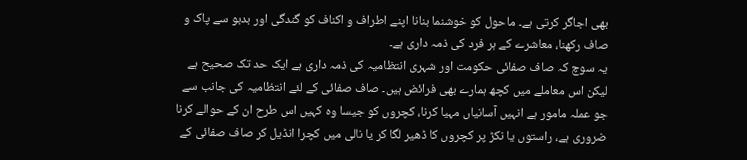بھی اجاگر کرتی ہے۔ ماحول کو خوشنما بنانا اپنے اطراف و اکناف کو گندگی اور بدبو سے پاک و صاف رکھنا، معاشرے کے ہر فرد کی ذمہ داری ہے۔
یہ سوچ کہ صاف صفائی حکومت اور شہری انتظامیہ کی ذمہ داری ہے ایک حد تک صحیح ہے لیکن اس معاملے میں کچھ ہمارے بھی فرائض ہیں۔ صاف صفائی کے لئے انتظامیہ کی جانب سے جو عملہ مامور ہے انہیں آسانیاں مہیا کرنا، کچروں کو جیسا وہ کہیں اس طرح ان کے حوالے کرنا ضروری ہے، راستوں یا نکڑ پر کچروں کا ڈھیر لگا کر یا نالی میں کچرا انڈیل کر صاف صفائی کے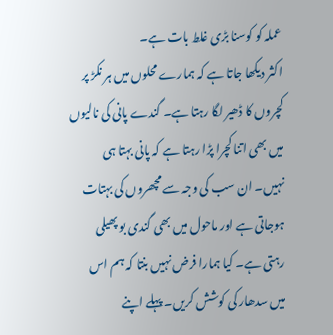عملہ کو کوسنا بڑی غلط بات ہے۔
اکثر دیکھا جاتا ہے کہ ہمارے محلوں میں ہر نکڑ پر کچروں کا ڈھیر لگا رہتا ہے۔ گندے پانی کی نالیوں میں بھی اتنا کچرا پڑا رہتا ہے کہ پانی بہتا ہی نہیں۔ ان سب کی وجہ سے مچھروں کی بہتات ہوجاتی ہے اور ماحول میں بھی گندی بو پھیلی رہتی ہے۔ کیا ہمارا فرض نہیں بنتا کہ ہم اس میں سدھار کی کوشش کریں۔ پہلے اپنے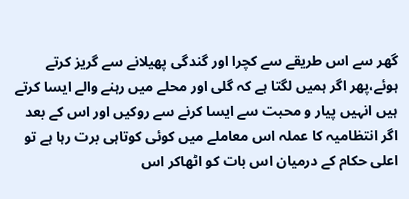گھر سے اس طریقے سے کچرا اور گندگی پھیلانے سے گریز کرتے ہوئے،پھر اگر ہمیں لگتا ہے کہ گلی اور محلے میں رہنے والے ایسا کرتے ہیں انہیں پیار و محبت سے ایسا کرنے سے روکیں اور اس کے بعد اگر انتظامیہ کا عملہ اس معاملے میں کوئی کوتاہی برت رہا ہے تو اعلی حکام کے درمیان اس بات کو اٹھاکر اس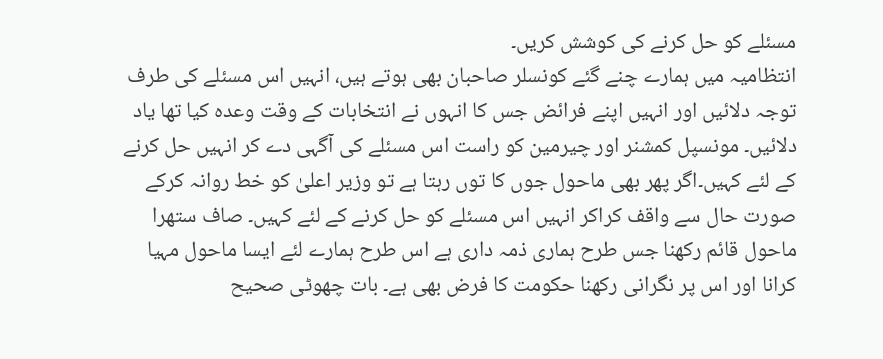مسئلے کو حل کرنے کی کوشش کریں۔
انتظامیہ میں ہمارے چنے گئے کونسلر صاحبان بھی ہوتے ہیں، انہیں اس مسئلے کی طرف توجہ دلائیں اور انہیں اپنے فرائض جس کا انہوں نے انتخابات کے وقت وعدہ کیا تھا یاد دلائیں۔ مونسپل کمشنر اور چیرمین کو راست اس مسئلے کی آگہی دے کر انہیں حل کرنے کے لئے کہیں۔اگر پھر بھی ماحول جوں کا توں رہتا ہے تو وزیر اعلیٰ کو خط روانہ کرکے صورت حال سے واقف کراکر انہیں اس مسئلے کو حل کرنے کے لئے کہیں۔ صاف ستھرا ماحول قائم رکھنا جس طرح ہماری ذمہ داری ہے اس طرح ہمارے لئے ایسا ماحول مہیا کرانا اور اس پر نگرانی رکھنا حکومت کا فرض بھی ہے۔ بات چھوٹی صحیح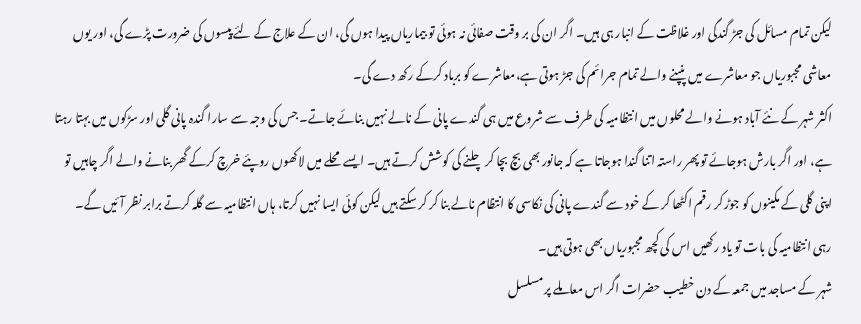لیکن تمام مسائل کی جڑ گندگی اور غلاظت کے انبار ہی ہیں۔ اگر ان کی بر وقت صفائی نہ ہوئی تو بیماریاں پیدا ہوں گی، ان کے علاج کے لئے پیسوں کی ضرورت پڑے گی، اور یوں معاشی مجبوریاں جو معاشرے میں پنپنے والے تمام جرائم کی جڑ ہوتی ہے،معاشرے کو برباد کرکے رکھ دے گی۔
اکثر شہر کے نئے آباد ہونے والے محلوں میں انتظامیہ کی طرف سے شروع میں ہی گندے پانی کے نالے نہیں بنائے جاتے۔ جس کی وجہ سے سارا گندہ پانی گلی اور سڑکوں میں بہتا رہتا ہے، اور اگر بارش ہوجائے تو پھر راستہ اتنا گندا ہوجاتا ہے کہ جانور بھی بچ بچا کر چلنے کی کوشش کرتے ہیں۔ ایسے محلے میں لاکھوں روپئے خرچ کرکے گھر بنانے والے اگر چاہیں تو اپنی گلی کے مکینوں کو جوڑ کر رقم اکٹھا کر کے خود سے گندے پانی کی نکاسی کا انتظام نالے بنا کر کر سکتے ہیں لیکن کوئی ایسا نہیں کرتا، ہاں انتظامیہ سے گلہ کرتے برابر نظر آئیں گے۔ رہی انتظامیہ کی بات تو یاد رکھیں اس کی کچھ مجبوریاں بھی ہوتی ہیں۔
شہر کے مساجد میں جمعہ کے دن خطیب حضرات اگر اس معاملے پر مسلسل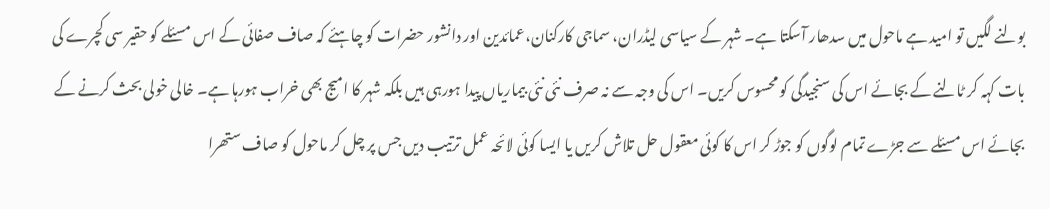بولنے لگیں تو امید ہے ماحول میں سدھار آسکتا ہے۔ شہر کے سیاسی لیڈران، سماجی کارکنان،عمائدین اور دانشور حضرات کو چاہئے کہ صاف صفائی کے اس مسئلے کو حقیر سی کچرے کی بات کہہ کر ٹالنے کے بجائے اس کی سنجیدگی کو محسوس کریں۔ اس کی وجہ سے نہ صرف نئی نئی بیماریاں پیدا ہورہی ہیں بلکہ شہر کا امیج بھی خراب ہورہا ہے۔ خالی خولی بحث کرنے کے بجائے اس مسئلے سے جڑے تمام لوگوں کو جوڑ کر اس کا کوئی معقول حل تلاش کریں یا ایسا کوئی لائحہ عمل ترتیب دیں جس پر چل کر ماحول کو صاف ستھرا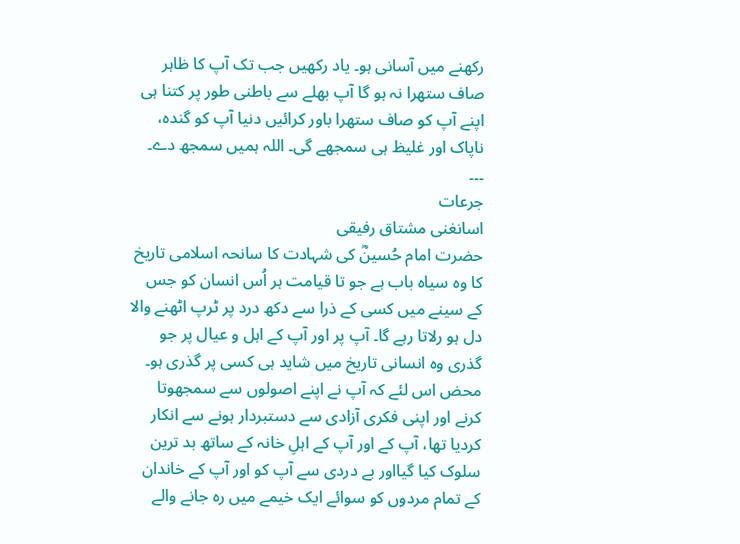رکھنے میں آسانی ہو۔ یاد رکھیں جب تک آپ کا ظاہر صاف ستھرا نہ ہو گا آپ بھلے سے باطنی طور پر کتنا ہی اپنے آپ کو صاف ستھرا باور کرائیں دنیا آپ کو گندہ، ناپاک اور غلیظ ہی سمجھے گی۔ اللہ ہمیں سمجھ دے۔
۔۔۔
جرعات
اسانغنی مشتاق رفیقی
حضرت امام حُسینؓ کی شہادت کا سانحہ اسلامی تاریخ کا وہ سیاہ باب ہے جو تا قیامت ہر اُس انسان کو جس کے سینے میں کسی کے ذرا سے دکھ درد پر ٹرپ اٹھنے والا دل ہو رلاتا رہے گا۔ آپ پر اور آپ کے اہل و عیال پر جو گذری وہ انسانی تاریخ میں شاید ہی کسی پر گذری ہو۔ محض اس لئے کہ آپ نے اپنے اصولوں سے سمجھوتا کرنے اور اپنی فکری آزادی سے دستبردار ہونے سے انکار کردیا تھا، آپ کے اور آپ کے اہلِ خانہ کے ساتھ بد ترین سلوک کیا گیااور بے دردی سے آپ کو اور آپ کے خاندان کے تمام مردوں کو سوائے ایک خیمے میں رہ جانے والے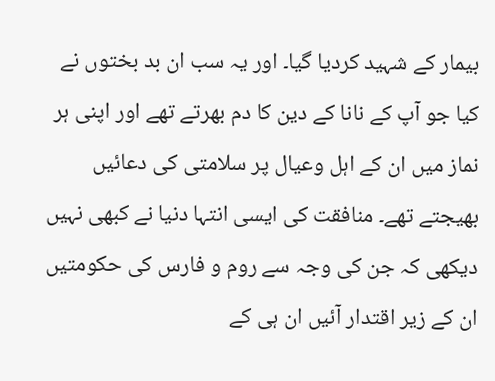بیمار کے شہید کردیا گیا۔ اور یہ سب ان بد بختوں نے کیا جو آپ کے نانا کے دین کا دم بھرتے تھے اور اپنی ہر نماز میں ان کے اہل وعیال پر سلامتی کی دعائیں بھیجتے تھے۔ منافقت کی ایسی انتہا دنیا نے کبھی نہیں دیکھی کہ جن کی وجہ سے روم و فارس کی حکومتیں ان کے زیر اقتدار آئیں ان ہی کے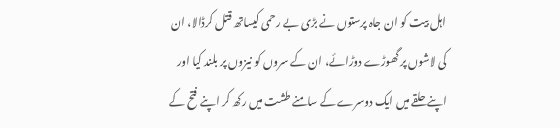اہل بیت کو ان جاہ پرستوں نے بڑی بے رحمی کیساتھ قتل کرڈالا، ان کی لاشوں پر گھوڑے دوڑائے، ان کے سروں کو نیزوں پر بلند کیا اور اپنے حلقے میں ایک دوسرے کے سامنے طشت میں رکھ کر اپنے فتح کے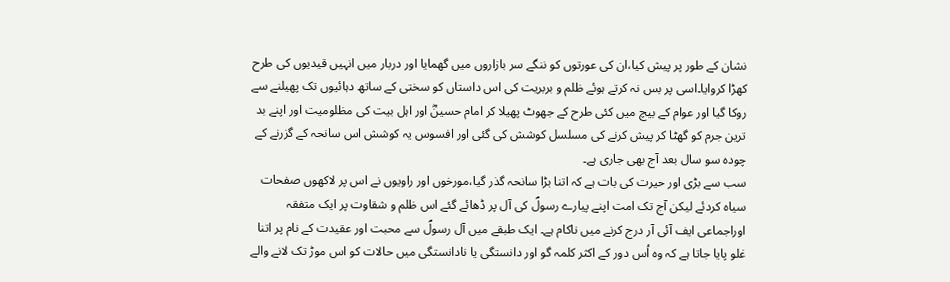نشان کے طور پر پیش کیا،ان کی عورتوں کو ننگے سر بازاروں میں گھمایا اور دربار میں انہیں قیدیوں کی طرح کھڑا کروایا۔اسی پر بس نہ کرتے ہوئے ظلم و بربریت کی اس داستاں کو سختی کے ساتھ دہائیوں تک پھیلنے سے روکا گیا اور عوام کے بیچ میں کئی طرح کے جھوٹ پھیلا کر امام حسینؓ اور اہل بیت کی مظلومیت اور اپنے بد ترین جرم کو گھٹا کر پیش کرنے کی مسلسل کوشش کی گئی اور افسوس یہ کوشش اس سانحہ کے گزرنے کے چودہ سو سال بعد آج بھی جاری ہے۔
سب سے بڑی اور حیرت کی بات ہے کہ اتنا بڑا سانحہ گذر گیا،مورخوں اور راویوں نے اس پر لاکھوں صفحات سیاہ کردئے لیکن آج تک امت اپنے پیارے رسولؐ کی آل پر ڈھائے گئے اس ظلم و شقاوت پر ایک متفقہ اوراجماعی ایف آئی آر درج کرنے میں ناکام ہے۔ ایک طبقے میں آل رسولؐ سے محبت اور عقیدت کے نام پر اتنا غلو پایا جاتا ہے کہ وہ اُس دور کے اکثر کلمہ گو اور دانستگی یا نادانستگی میں حالات کو اس موڑ تک لانے والے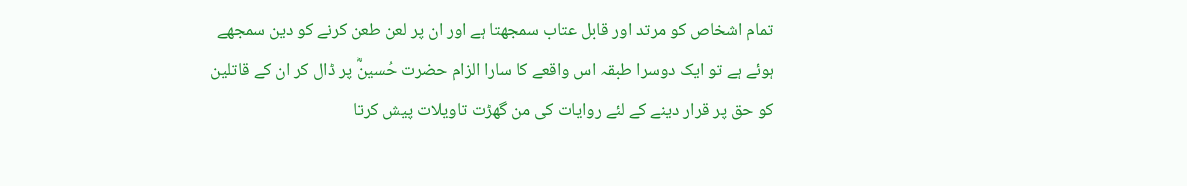تمام اشخاص کو مرتد اور قابل عتاب سمجھتا ہے اور ان پر لعن طعن کرنے کو دین سمجھے ہوئے ہے تو ایک دوسرا طبقہ اس واقعے کا سارا الزام حضرت حُسینؓ پر ڈال کر ان کے قاتلین کو حق پر قرار دینے کے لئے روایات کی من گھڑت تاویلات پیش کرتا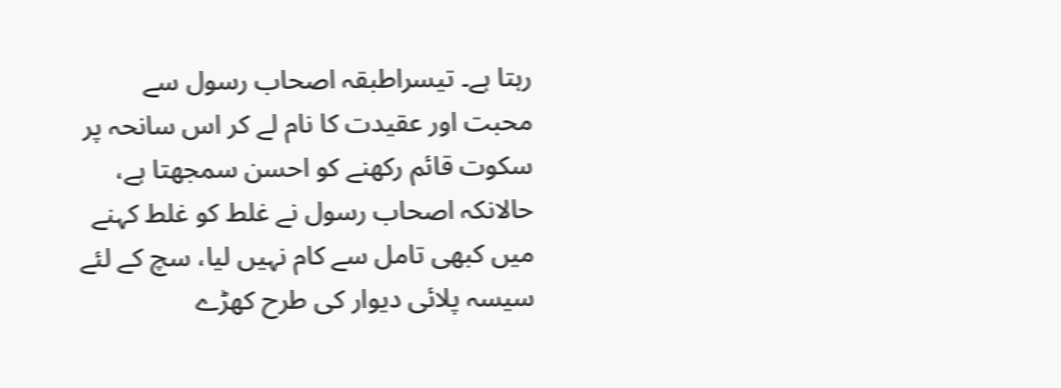رہتا ہے۔ تیسراطبقہ اصحاب رسول سے محبت اور عقیدت کا نام لے کر اس سانحہ پر سکوت قائم رکھنے کو احسن سمجھتا ہے، حالانکہ اصحاب رسول نے غلط کو غلط کہنے میں کبھی تامل سے کام نہیں لیا، سچ کے لئے سیسہ پلائی دیوار کی طرح کھڑے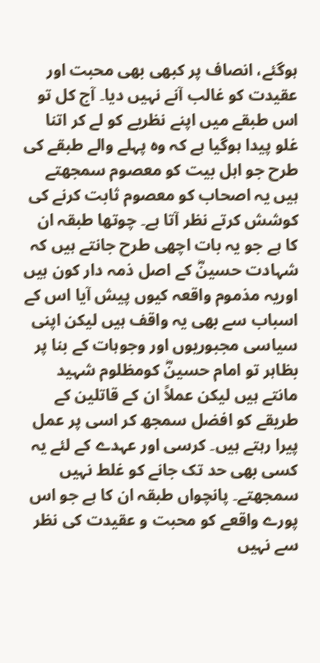ہوگئے، انصاف پر کبھی بھی محبت اور عقیدت کو غالب آنے نہیں دیا۔ آج کل تو اس طبقے میں اپنے نظریے کو لے کر اتنا غلو پیدا ہوگیا ہے کہ وہ پہلے والے طبقے کی طرح جو اہل بیت کو معصوم سمجھتے ہیں یہ اصحاب کو معصوم ثابت کرنے کی کوشش کرتے نظر آتا ہے۔ چوتھا طبقہ ان کا ہے جو یہ بات اچھی طرح جانتے ہیں کہ شہادت حسینؓ کے اصل ذمہ دار کون ہیں اوریہ مذموم واقعہ کیوں پیش آیا اس کے اسباب سے بھی یہ واقف ہیں لیکن اپنی سیاسی مجبوریوں اور وجوہات کے بنا پر بظاہر تو امام حسینؓ کومظلوم شہید مانتے ہیں لیکن عملاً ان کے قاتلین کے طریقے کو افضل سمجھ کر اسی پر عمل پیرا رہتے ہیں۔ کرسی اور عہدے کے لئے یہ کسی بھی حد تک جانے کو غلط نہیں سمجھتے۔ پانچواں طبقہ ان کا ہے جو اس پورے واقعے کو محبت و عقیدت کی نظر سے نہیں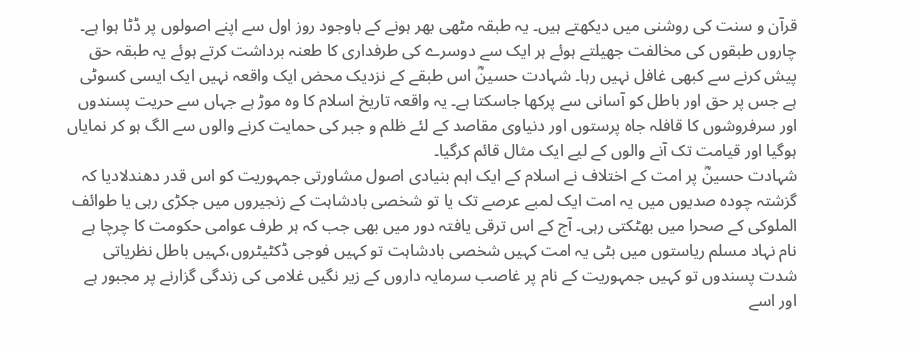قرآن و سنت کی روشنی میں دیکھتے ہیں۔ یہ طبقہ مٹھی بھر ہونے کے باوجود روز اول سے اپنے اصولوں پر ڈٹا ہوا ہے۔ چاروں طبقوں کی مخالفت جھیلتے ہوئے ہر ایک سے دوسرے کی طرفداری کا طعنہ برداشت کرتے ہوئے یہ طبقہ حق پیش کرنے سے کبھی غافل نہیں رہا۔ شہادت حسینؓ اس طبقے کے نزدیک محض ایک واقعہ نہیں ایک ایسی کسوٹی ہے جس پر حق اور باطل کو آسانی سے پرکھا جاسکتا ہے۔ یہ واقعہ تاریخ اسلام کا وہ موڑ ہے جہاں سے حریت پسندوں اور سرفروشوں کا قافلہ جاہ پرستوں اور دنیاوی مقاصد کے لئے ظلم و جبر کی حمایت کرنے والوں سے الگ ہو کر نمایاں ہوگیا اور قیامت تک آنے والوں کے لیے ایک مثال قائم کرگیا۔
شہادت حسینؓ پر امت کے اختلاف نے اسلام کے ایک اہم بنیادی اصول مشاورتی جمہوریت کو اس قدر دھندلادیا کہ گزشتہ چودہ صدیوں میں یہ امت ایک لمبے عرصے تک یا تو شخصی بادشاہت کے زنجیروں میں جکڑی رہی یا طوائف الملوکی کے صحرا میں بھٹکتی رہی۔ آج کے اس ترقی یافتہ دور میں بھی جب کہ ہر طرف عوامی حکومت کا چرچا ہے نام نہاد مسلم ریاستوں میں بٹی یہ امت کہیں شخصی بادشاہت تو کہیں فوجی ڈکٹیٹروں،کہیں باطل نظریاتی شدت پسندوں تو کہیں جمہوریت کے نام پر غاصب سرمایہ داروں کے زیر نگیں غلامی کی زندگی گزارنے پر مجبور ہے اور اسے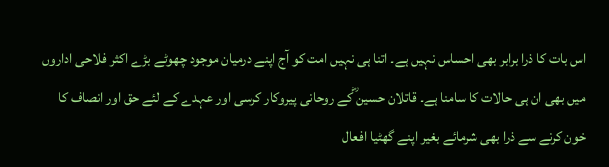اس بات کا ذرا برابر بھی احساس نہیں ہے۔ اتنا ہی نہیں امت کو آج اپنے درمیان موجود چھوٹے بڑے اکثر فلاحی اداروں میں بھی ان ہی حالات کا سامنا ہے۔ قاتلان حسین ؓکے روحانی پیروکار کرسی اور عہدے کے لئے حق اور انصاف کا خون کرنے سے ذرا بھی شرمائے بغیر اپنے گھٹیا افعال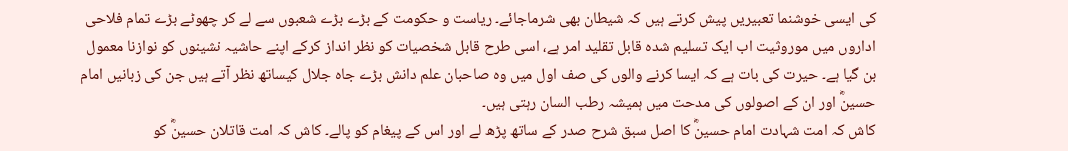کی ایسی خوشنما تعبیریں پیش کرتے ہیں کہ شیطان بھی شرماجائے۔ ریاست و حکومت کے بڑے بڑے شعبوں سے لے کر چھوٹے بڑے تمام فلاحی اداروں میں موروثیت اب ایک تسلیم شدہ قابل تقلید امر ہے، اسی طرح قابل شخصیات کو نظر انداز کرکے اپنے حاشیہ نشینوں کو نوازنا معمول بن گیا ہے۔ حیرت کی بات ہے کہ ایسا کرنے والوں کی صف اول میں وہ صاحبان علم دانش بڑے جاہ جلال کیساتھ نظر آتے ہیں جن کی زبانیں امام حسینؓ اور ان کے اصولوں کی مدحت میں ہمیشہ رطب السان رہتی ہیں۔
کاش کہ امت شہادت امام حسینؓ کا اصل سبق شرح صدر کے ساتھ پڑھ لے اور اس کے پیغام کو پالے۔ کاش کہ امت قاتلان حسینؓ کو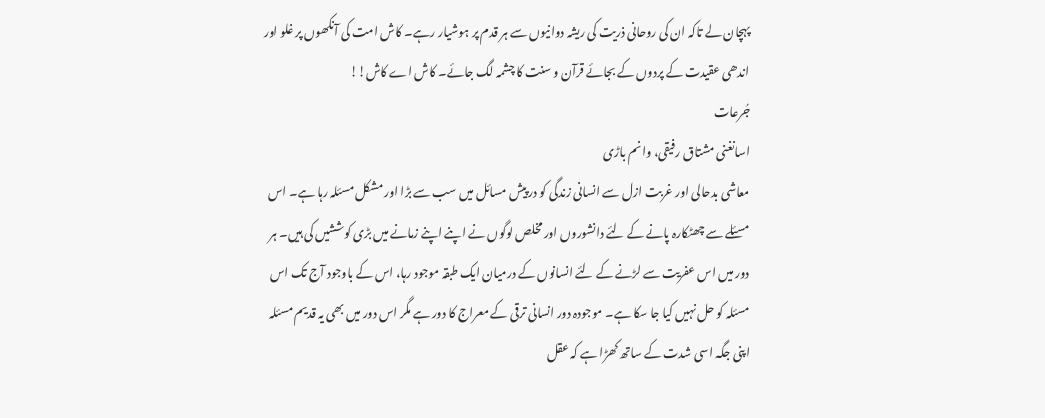پہچان لے تاکہ ان کی روحانی ذریت کی ریشہ دوانیوں سے ہر قدم پر ہوشیار رہے۔ کاش امت کی آنکھوں پر غلو اور اندھی عقیدت کے پردوں کے بجائے قرآن و سنت کا چشمہ لگ جائے۔ کاش اے کاش!!
جُرعات
اسانغنی مشتاق رفیقی، وانم باڑی
معاشی بدحالی اور غربت ازل سے انسانی زندگی کو درپیش مسائل میں سب سے بڑا اور مشکل مسئلہ رہا ہے۔ اس مسئلے سے چھٹکارہ پانے کے لئے دانشوروں اور مخلص لوگوں نے اپنے اپنے زمانے میں بڑی کوششیں کی ہیں۔ ہر دور میں اس عفریت سے لڑنے کے لئے انسانوں کے درمیان ایک طبقہ موجود رہا، اس کے باوجود آج تک اس مسئلہ کو حل نہیں کیا جا سکا ہے۔ موجودہ دور انسانی ترقی کے معراج کا دور ہے مگر اس دور میں بھی یہ قدیم مسئلہ اپنی جگہ اسی شدت کے ساتھ کھڑا ہے کہ عقل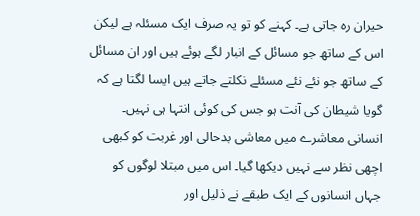حیران رہ جاتی ہے۔ کہنے کو تو یہ صرف ایک مسئلہ ہے لیکن اس کے ساتھ جو مسائل کے انبار لگے ہوئے ہیں اور ان مسائل کے ساتھ جو نئے نئے مسئلے نکلتے جاتے ہیں ایسا لگتا ہے کہ گویا شیطان کی آنت ہو جس کی کوئی انتہا ہی نہیں۔
انسانی معاشرے میں معاشی بدحالی اور غربت کو کبھی اچھی نظر سے نہیں دیکھا گیا۔ اس میں مبتلا لوگوں کو جہاں انسانوں کے ایک طبقے نے ذلیل اور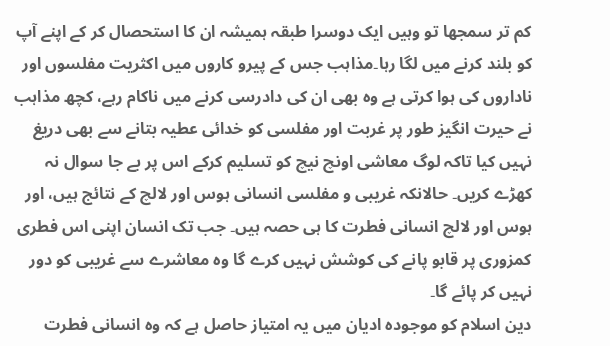کم تر سمجھا تو وہیں ایک دوسرا طبقہ ہمیشہ ان کا استحصال کر کے اپنے آپ کو بلند کرنے میں لگا رہا۔مذاہب جس کے پیرو کاروں میں اکثریت مفلسوں اور ناداروں کی ہوا کرتی ہے وہ بھی ان کی دادرسی کرنے میں ناکام رہے، کچھ مذاہب نے حیرت انگیز طور پر غربت اور مفلسی کو خدائی عطیہ بتانے سے بھی دریغ نہیں کیا تاکہ لوگ معاشی اونچ نیچ کو تسلیم کرکے اس پر بے جا سوال نہ کھڑے کریں۔ حالانکہ غریبی و مفلسی انسانی ہوس اور لالچ کے نتائج ہیں، اور ہوس اور لالچ انسانی فطرت کا ہی حصہ ہیں۔ جب تک انسان اپنی اس فطری کمزوری پر قابو پانے کی کوشش نہیں کرے گا وہ معاشرے سے غریبی کو دور نہیں کر پائے گا۔
دین اسلام کو موجودہ ادیان میں یہ امتیاز حاصل ہے کہ وہ انسانی فطرت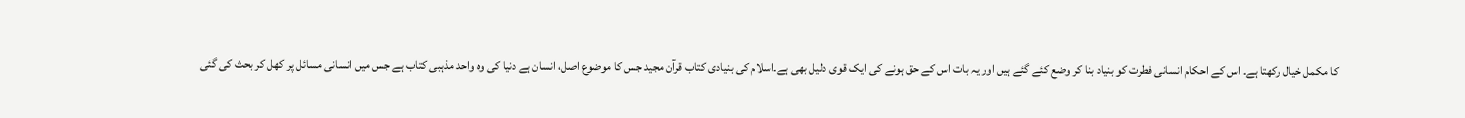کا مکمل خیال رکھتا ہے۔ اس کے احکام انسانی فطرت کو بنیاد بنا کر وضع کئے گئے ہیں اور یہ بات اس کے حق ہونے کی ایک قوی دلیل بھی ہے۔اسلام کی بنیادی کتاب قرآن مجید جس کا موضوع اصل، انسان ہے دنیا کی وہ واحد مذہبی کتاب ہے جس میں انسانی مسائل پر کھل کر بحث کی گئی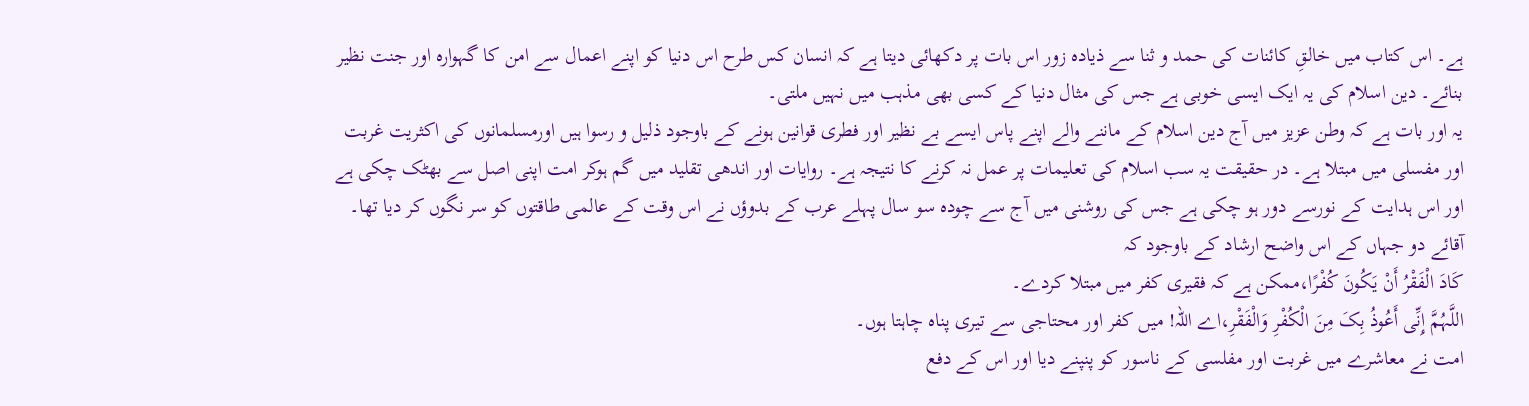ہے۔ اس کتاب میں خالقِ کائنات کی حمد و ثنا سے ذیادہ زور اس بات پر دکھائی دیتا ہے کہ انسان کس طرح اس دنیا کو اپنے اعمال سے امن کا گہوارہ اور جنت نظیر بنائے۔ دین اسلام کی یہ ایک ایسی خوبی ہے جس کی مثال دنیا کے کسی بھی مذہب میں نہیں ملتی۔
یہ اور بات ہے کہ وطن عزیز میں آج دین اسلام کے ماننے والے اپنے پاس ایسے بے نظیر اور فطری قوانین ہونے کے باوجود ذلیل و رسوا ہیں اورمسلمانوں کی اکثریت غربت اور مفسلی میں مبتلا ہے۔ در حقیقت یہ سب اسلام کی تعلیمات پر عمل نہ کرنے کا نتیجہ ہے۔ روایات اور اندھی تقلید میں گم ہوکر امت اپنی اصل سے بھٹک چکی ہے اور اس ہدایت کے نورسے دور ہو چکی ہے جس کی روشنی میں آج سے چودہ سو سال پہلے عرب کے بدوؤں نے اس وقت کے عالمی طاقتوں کو سر نگوں کر دیا تھا۔
آقائے دو جہاں کے اس واضح ارشاد کے باوجود کہ
کَادَ الْفَقْرُ أَنْ یَکُونَ کُفْرًا،ممکن ہے کہ فقیری کفر میں مبتلا کردے۔
اللَّہُمَّ إِنِّی أَعُوذُ بِکَ مِنَ الْکُفْرِ وَالْفَقْرِ،اے اللہ! میں کفر اور محتاجی سے تیری پناہ چاہتا ہوں۔
امت نے معاشرے میں غربت اور مفلسی کے ناسور کو پنپنے دیا اور اس کے دفع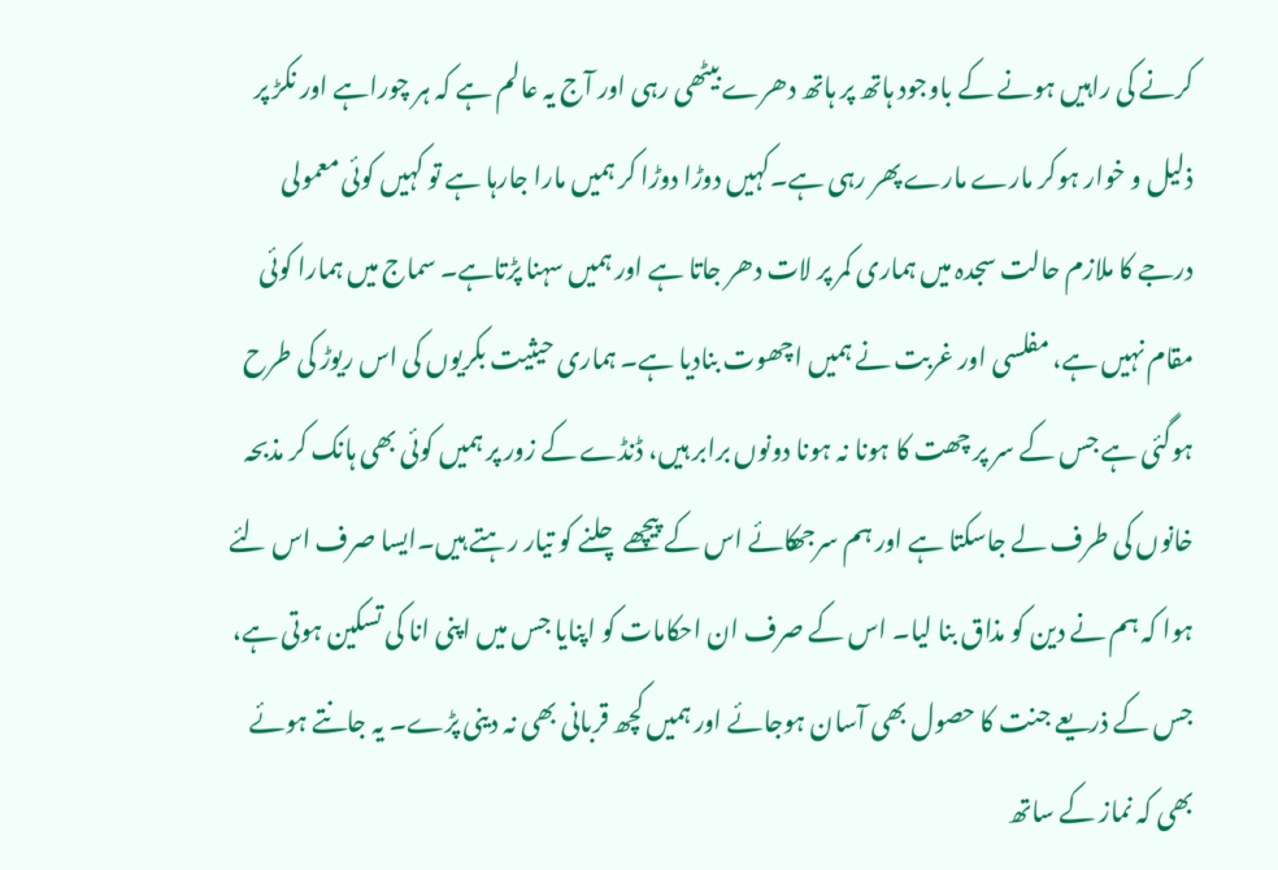کرنے کی راہیں ہونے کے باوجود ہاتھ پر ہاتھ دھرے بیٹھی رہی اور آج یہ عالم ہے کہ ہر چوراہے اور نکڑ پر ذلیل و خوار ہوکر مارے مارے پھر رہی ہے۔کہیں دوڑا دوڑا کر ہمیں مارا جارہا ہے تو کہیں کوئی معمولی درجے کا ملازم حالت سجدہ میں ہماری کمر پر لات دھر جاتا ہے اور ہمیں سہنا پڑتاہے۔ سماج میں ہمارا کوئی مقام نہیں ہے، مفلسی اور غربت نے ہمیں اچھوت بنادیا ہے۔ ہماری حیثیت بکریوں کی اس ریوڑ کی طرح ہوگئی ہے جس کے سر پر چھت کا ہونا نہ ہونا دونوں برابر ہیں، ڈنڈے کے زور پر ہمیں کوئی بھی ہانک کر مذبحہ خانوں کی طرف لے جاسکتا ہے اور ہم سرجھکائے اس کے پیچھے چلنے کو تیار رہتے ہیں۔ایسا صرف اس لئے ہوا کہ ہم نے دین کو مذاق بنا لیا۔ اس کے صرف ان احکامات کو اپنایا جس میں اپنی انا کی تسکین ہوتی ہے، جس کے ذریعے جنت کا حصول بھی آسان ہوجائے اور ہمیں کچھ قربانی بھی نہ دینی پڑے۔ یہ جانتے ہوئے بھی کہ نماز کے ساتھ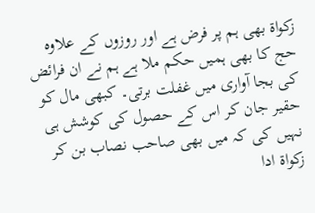زکواۃ بھی ہم پر فرض ہے اور روزوں کے علاوہ حج کا بھی ہمیں حکم ملا ہے ہم نے ان فرائض کی بجا آواری میں غفلت برتی۔ کبھی مال کو حقیر جان کر اس کے حصول کی کوشش ہی نہیں کی کہ میں بھی صاحب نصاب بن کر زکواۃ ادا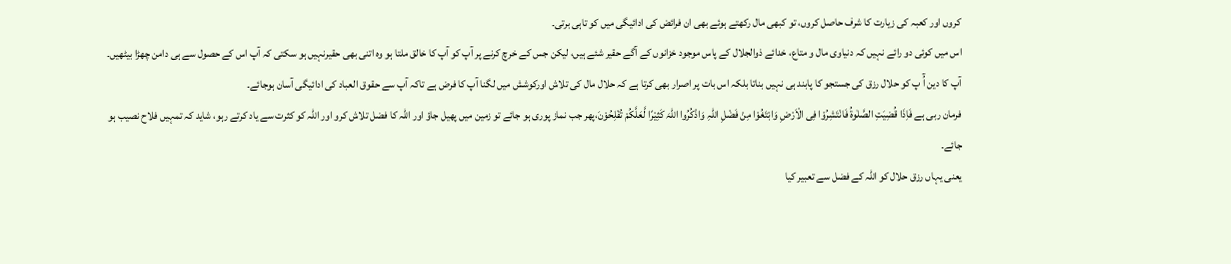کروں اور کعبہ کی زیارت کا شرف حاصل کروں، تو کبھی مال رکھتے ہوئے بھی ان فرائض کی ادائیگی میں کو تاہی برتی۔
اس میں کوئی دو رائے نہیں کہ دنیاوی مال و متاع، خدائے ذوالجلال کے پاس موجود خزانوں کے آگے حقیر شئے ہیں، لیکن جس کے خرچ کرنے پر آپ کو آپ کا خالق ملتا ہو وہ اتنی بھی حقیرنہیں ہو سکتی کہ آپ اس کے حصول سے ہی دامن چھڑا بیٹھیں۔ آپ کا دین آُ پ کو حلال رزق کی جستجو کا پابند ہی نہیں بناتا بلکہ اس بات پر اصرار بھی کرتا ہے کہ حلال مال کی تلاش اورکوشش میں لگنا آپ کا فرض ہے تاکہ آپ سے حقوق العباد کی ادائیگی آسان ہوجائے۔
فرمان ربی ہے فَاِذَا قُضِیَتِ الصَّلٰوۃُ فَانْتَشِرُوْا فِی الْاَرْضِ وَابْتَغُوْا مِنْ فَضْلِ اللّٰہِ وَاذْکُرُوا اللّٰہَ کَثِیْرًا لَّعَلَّکُمْ تُفْلِحُوْنَ،پھر جب نماز پوری ہو جائے تو زمین میں پھیل جاؤ اور اللہ کا فضل تلاش کرو اور اللہ کو کثرت سے یاد کرتے رہو، شاید کہ تمہیں فلاح نصیب ہو جائے۔
یعنی یہاں رزق حلال کو اللہ کے فضل سے تعبیر کیا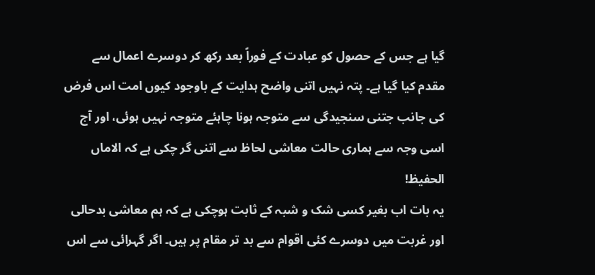گیا ہے جس کے حصول کو عبادت کے فوراً بعد رکھ کر دوسرے اعمال سے مقدم کیا گیا ہے۔ پتہ نہیں اتنی واضح ہدایت کے باوجود کیوں امت اس فرض کی جانب جتنی سنجیدگی سے متوجہ ہونا چاہئے متوجہ نہیں ہوئی، اور آج اسی وجہ سے ہماری حالت معاشی لحاظ سے اتنی گر چکی ہے کہ الاماں الحفیظ!
یہ بات اب بغیر کسی شک و شبہ کے ثابت ہوچکی ہے کہ ہم معاشی بدحالی اور غربت میں دوسرے کئی اقوام سے بد تر مقام پر ہیں۔ اگر گہرائی سے اس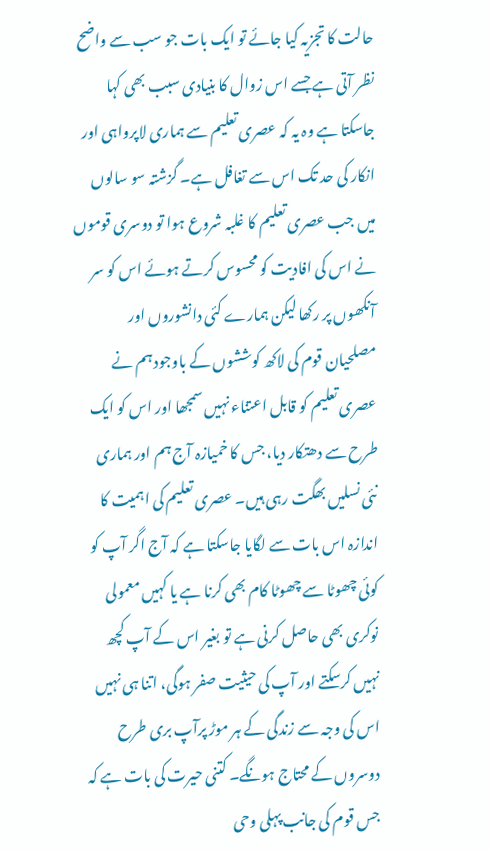حالت کا تجزیہ کیا جائے تو ایک بات جو سب سے واضح نظر آتی ہے جسے اس زوال کا بنیادی سبب بھی کہا جاسکتا ہے وہ یہ کہ عصری تعلیم سے ہماری لاپرواہی اور انکار کی حد تک اس سے تغافل ہے۔ گزشتہ سو سالوں میں جب عصری تعلیم کا غلبہ شروع ہوا تو دوسری قوموں نے اس کی افادیت کو محسوس کرتے ہوئے اس کو سر آنکھوں پر رکھا لیکن ہمارے کئی دانشوروں اور مصلحیان قوم کی لاکھ کوششوں کے باوجود ہم نے عصری تعلیم کو قابل اعتناء نہیں سمجھا اور اس کو ایک طرح سے دھتکار دیا، جس کا خمیازہ آج ہم اور ہماری نئی نسلیں بھگت رہی ہیں۔ عصری تعلیم کی اہمیت کا اندازہ اس بات سے لگایا جاسکتا ہے کہ آج اگر آپ کو کوئی چھوٹا سے چھوٹا کام بھی کرنا ہے یا کہیں معمولی نوکری بھی حاصل کرنی ہے تو بغیر اس کے آپ کچھ نہیں کرسکتے اور آپ کی حیثیت صفر ہوگی، اتنا ہی نہیں اس کی وجہ سے زندگی کے ہر موڑ پرآپ بری طرح دوسروں کے محتاج ہونگے۔ کتنی حیرت کی بات ہے کہ جس قوم کی جانب پہلی وحی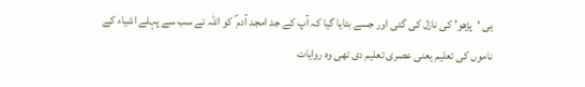ہی ‘پڑھو’ کی نازل کی گئی اور جسے بتایا گیا کہ آپ کے جد امجد آدم ؐ کو اللہ نے سب سے پہلے اشیاء کے ناموں کی تعلیم یعنی عصری تعلیم دی تھی وہ روایات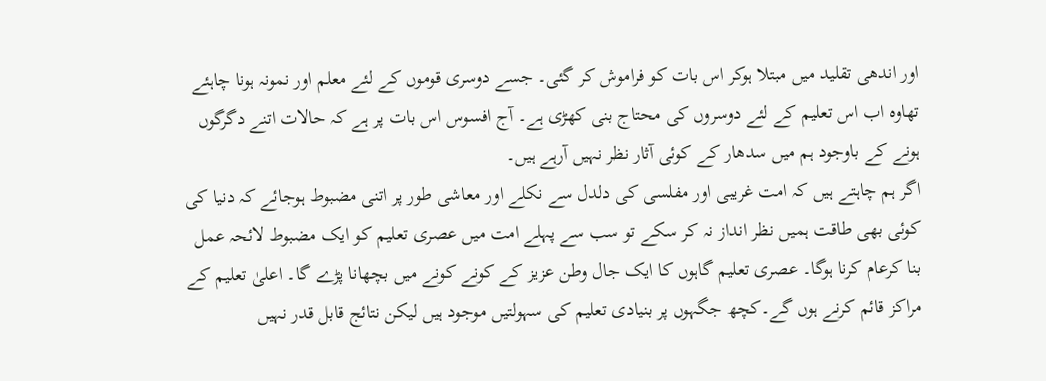اور اندھی تقلید میں مبتلا ہوکر اس بات کو فراموش کر گئی۔ جسے دوسری قوموں کے لئے معلم اور نمونہ ہونا چاہئے تھاوہ اب اس تعلیم کے لئے دوسروں کی محتاج بنی کھڑی ہے۔ آج افسوس اس بات پر ہے کہ حالات اتنے دگرگوں ہونے کے باوجود ہم میں سدھار کے کوئی آثار نظر نہیں آرہے ہیں۔
اگر ہم چاہتے ہیں کہ امت غریبی اور مفلسی کی دلدل سے نکلے اور معاشی طور پر اتنی مضبوط ہوجائے کہ دنیا کی کوئی بھی طاقت ہمیں نظر انداز نہ کر سکے تو سب سے پہلے امت میں عصری تعلیم کو ایک مضبوط لائحہ عمل بنا کرعام کرنا ہوگا۔ عصری تعلیم گاہوں کا ایک جال وطن عزیز کے کونے کونے میں بچھانا پڑے گا۔ اعلیٰ تعلیم کے مراکز قائم کرنے ہوں گے۔کچھ جگہوں پر بنیادی تعلیم کی سہولتیں موجود ہیں لیکن نتائج قابل قدر نہیں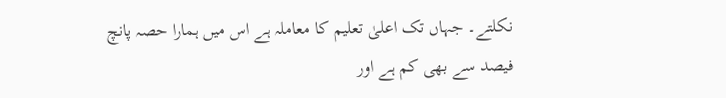نکلتے۔ جہاں تک اعلیٰ تعلیم کا معاملہ ہے اس میں ہمارا حصہ پانچ فیصد سے بھی کم ہے اور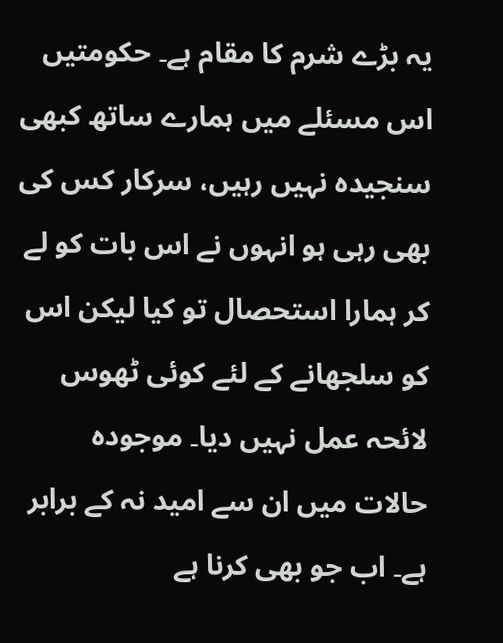یہ بڑے شرم کا مقام ہے۔ حکومتیں اس مسئلے میں ہمارے ساتھ کبھی سنجیدہ نہیں رہیں، سرکار کس کی بھی رہی ہو انہوں نے اس بات کو لے کر ہمارا استحصال تو کیا لیکن اس کو سلجھانے کے لئے کوئی ٹھوس لائحہ عمل نہیں دیا۔ موجودہ حالات میں ان سے امید نہ کے برابر ہے۔ اب جو بھی کرنا ہے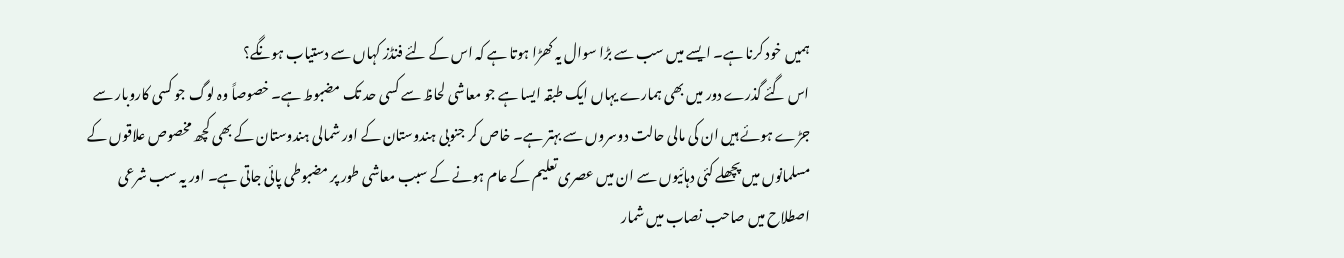ہمیں خود کرنا ہے۔ ایسے میں سب سے بڑا سوال یہ کھڑا ہوتا ہے کہ اس کے لئے فنڈز کہاں سے دستیاب ہونگے؟
اس گئے گذرے دور میں بھی ہمارے یہاں ایک طبقہ ایسا ہے جو معاشی لحاظ سے کسی حد تک مضبوط ہے۔ خصوصاً وہ لوگ جو کسی کاروبار سے جڑے ہوئے ہیں ان کی مالی حالت دوسروں سے بہتر ہے۔ خاص کر جنوبی ہندوستان کے اور شمالی ہندوستان کے بھی کچھ مخصوص علاقوں کے مسلمانوں میں پچھلے کئی دہائیوں سے ان میں عصری تعلیم کے عام ہونے کے سبب معاشی طور پر مضبوطی پائی جاتی ہے۔ اور یہ سب شرعی اصطلاح میں صاحب نصاب میں شمار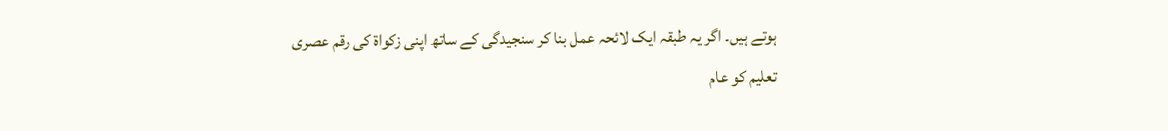ہوتے ہیں۔ اگر یہ طبقہ ایک لائحہ عمل بنا کر سنجیدگی کے ساتھ اپنی زکواۃ کی رقم عصری تعلیم کو عام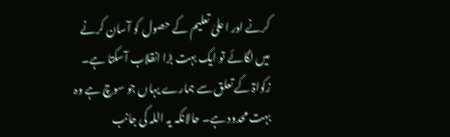کرنے اور اعلیٰ تعلیم کے حصول کو آسان کرنے میں لگائے تو ایک بہت بڑا انقلاب آسکتا ہے۔ زکواۃ کے تعلق سے ہمارے یہاں جو سوچ ہے وہ بہت محدود ہے۔ حالانکہ یہ اللہ کی جانب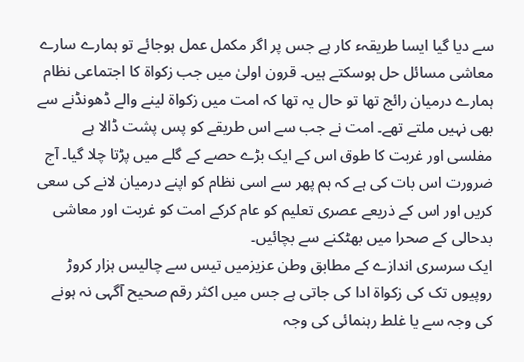سے دیا گیا ایسا طریقہء کار ہے جس پر اگر مکمل عمل ہوجائے تو ہمارے سارے معاشی مسائل حل ہوسکتے ہیں۔ قرون اولیٰ میں جب زکواۃ کا اجتماعی نظام ہمارے درمیان رائج تھا تو حال یہ تھا کہ امت میں زکواۃ لینے والے ڈھونڈنے سے بھی نہیں ملتے تھے۔ امت نے جب سے اس طریقے کو پس پشت ڈالا ہے مفلسی اور غربت کا طوق اس کے ایک بڑے حصے کے گلے میں پڑتا چلا گیا۔ آج ضرورت اس بات کی ہے کہ ہم پھر سے اسی نظام کو اپنے درمیان لانے کی سعی کریں اور اس کے ذریعے عصری تعلیم کو عام کرکے امت کو غربت اور معاشی بدحالی کے صحرا میں بھٹکنے سے بچائیں۔
ایک سرسری اندازے کے مطابق وطن عزیزمیں تیس سے چالیس ہزار کروڑ روپیوں تک کی زکواۃ ادا کی جاتی ہے جس میں اکثر رقم صحیح آگہی نہ ہونے کی وجہ سے یا غلط رہنمائی کی وجہ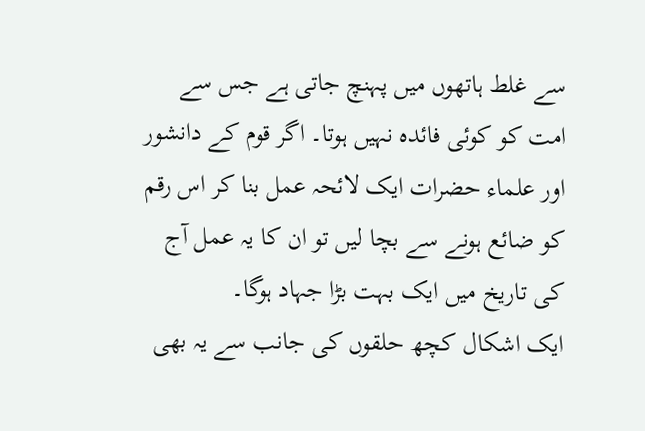سے غلط ہاتھوں میں پہنچ جاتی ہے جس سے امت کو کوئی فائدہ نہیں ہوتا۔ اگر قوم کے دانشور اور علماء حضرات ایک لائحہ عمل بنا کر اس رقم کو ضائع ہونے سے بچا لیں تو ان کا یہ عمل آج کی تاریخ میں ایک بہت بڑا جہاد ہوگا۔
ایک اشکال کچھ حلقوں کی جانب سے یہ بھی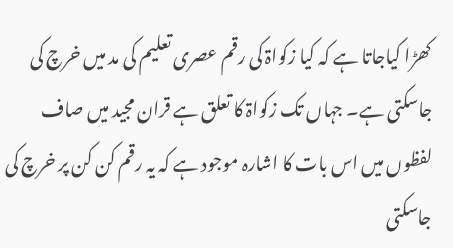کھڑا کیاجاتا ہے کہ کیا زکواۃ کی رقم عصری تعلیم کی مد میں خرچ کی جاسکتی ہے۔ جہاں تک زکواۃ کا تعلق ہے قران مجید میں صاف لفظوں میں اس بات کا اشارہ موجود ہے کہ یہ رقم کن کن پر خرچ کی جاسکتی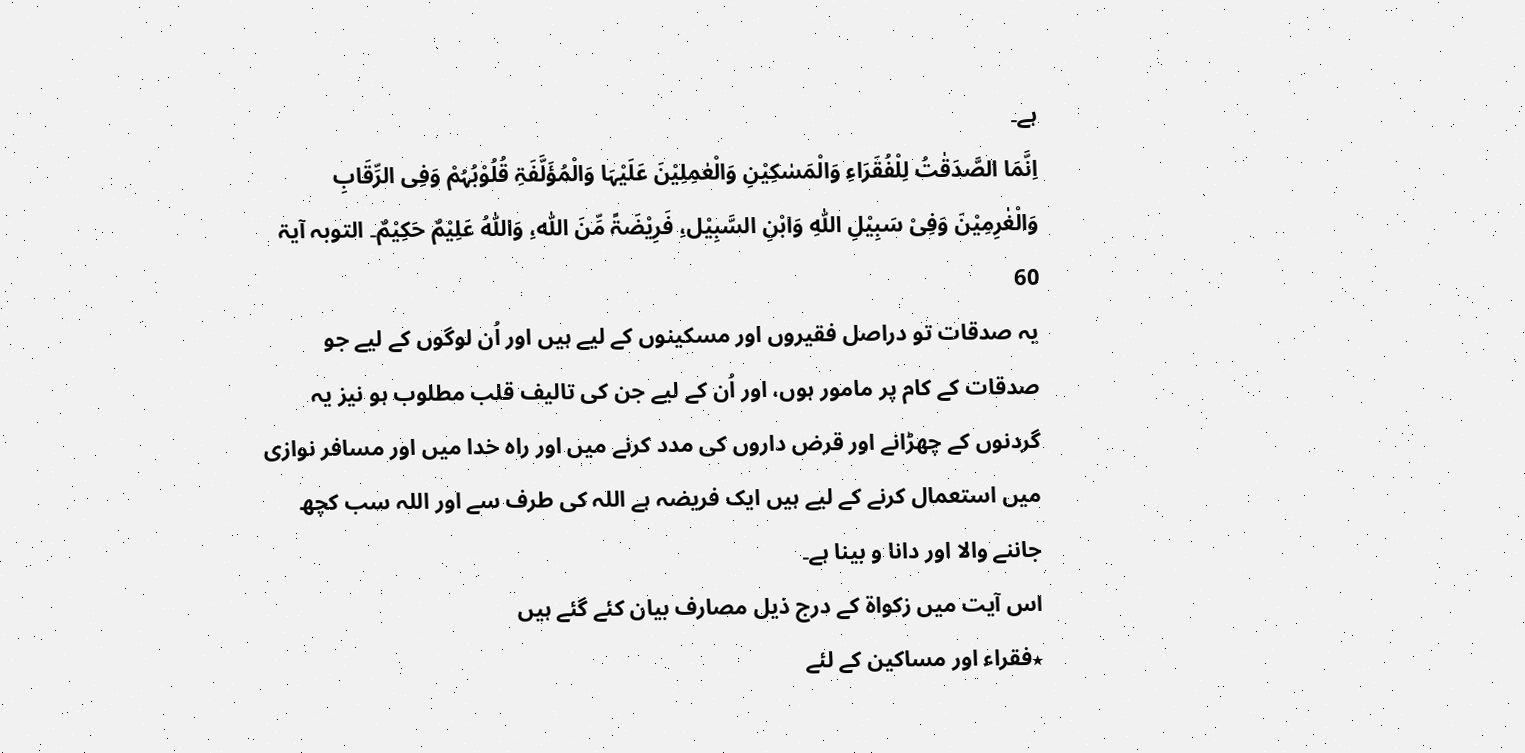ہے۔
اِنَّمَا الصَّدَقٰتُ لِلْفُقَرَاءِ وَالْمَسٰکِیْنِ وَالْعٰمِلِیْنَ عَلَیْہَا وَالْمُؤَلَّفَۃِ قُلُوْبُہُمْ وَفِی الرِّقَابِ وَالْغٰرِمِیْنَ وَفِیْ سَبِیْلِ اللّٰہِ وَابْنِ السَّبِیْل،ِ فَرِیْضَۃً مِّنَ اللّٰہ،ِ وَاللّٰہُ عَلِیْمٌ حَکِیْمٌ۔ التوبہ آیۃ 60
یہ صدقات تو دراصل فقیروں اور مسکینوں کے لیے ہیں اور اُن لوگوں کے لیے جو صدقات کے کام پر مامور ہوں، اور اُن کے لیے جن کی تالیف قلب مطلوب ہو نیز یہ گردنوں کے چھڑانے اور قرض داروں کی مدد کرنے میں اور راہ خدا میں اور مسافر نوازی میں استعمال کرنے کے لیے ہیں ایک فریضہ ہے اللہ کی طرف سے اور اللہ سب کچھ جاننے والا اور دانا و بینا ہے۔
اس آیت میں زکواۃ کے درج ذیل مصارف بیان کئے گئے ہیں
٭فقراء اور مساکین کے لئے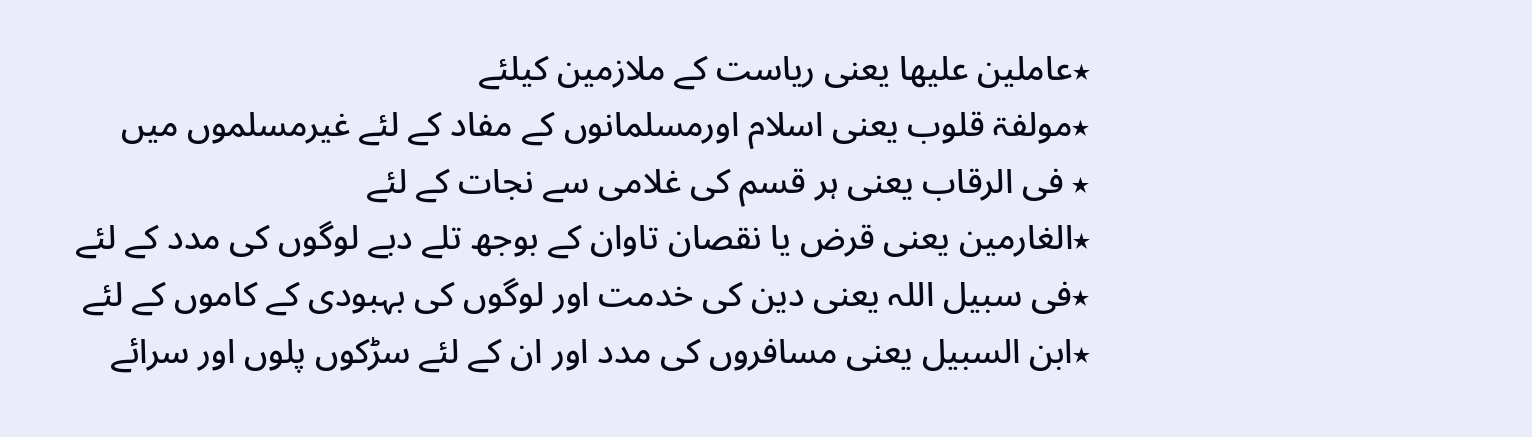٭عاملین علیھا یعنی ریاست کے ملازمین کیلئے
٭مولفۃ قلوب یعنی اسلام اورمسلمانوں کے مفاد کے لئے غیرمسلموں میں
٭ فی الرقاب یعنی ہر قسم کی غلامی سے نجات کے لئے
٭الغارمین یعنی قرض یا نقصان تاوان کے بوجھ تلے دبے لوگوں کی مدد کے لئے
٭فی سبیل اللہ یعنی دین کی خدمت اور لوگوں کی بہبودی کے کاموں کے لئے
٭ابن السبیل یعنی مسافروں کی مدد اور ان کے لئے سڑکوں پلوں اور سرائے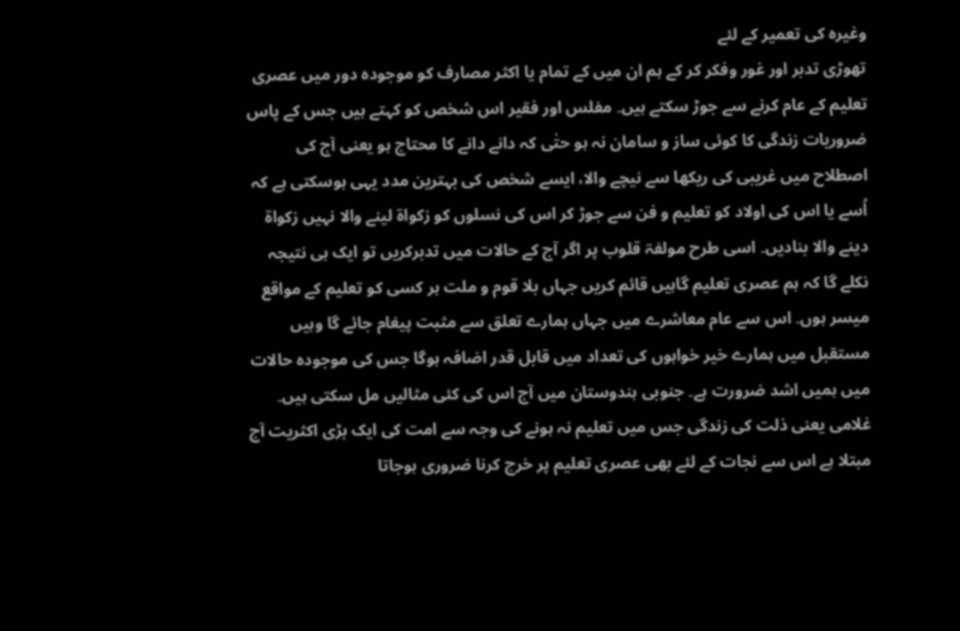وغیرہ کی تعمیر کے لئے
تھوڑی تدبر اور غور وفکر کر کے ہم ان میں کے تمام یا اکثر مصارف کو موجودہ دور میں عصری تعلیم کے عام کرنے سے جوڑ سکتے ہیں۔ مفلس اور فقیر اس شخص کو کہتے ہیں جس کے پاس ضروریات زندگی کا کوئی ساز و سامان نہ ہو حتٰی کہ دانے دانے کا محتاج ہو یعنی آج کی اصطلاح میں غریبی کی ریکھا سے نیچے والا، ایسے شخص کی بہترین مدد یہی ہوسکتی ہے کہ اُسے یا اس کی اولاد کو تعلیم و فن سے جوڑ کر اس کی نسلوں کو زکواۃ لینے والا نہیں زکواۃ دینے والا بنادیں۔ اسی طرح مولفۃ قلوب پر اگر آج کے حالات میں تدبرکریں تو ایک ہی نتیجہ نکلے گا کہ ہم عصری تعلیم گاہیں قائم کریں جہاں بلا قوم و ملت ہر کسی کو تعلیم کے مواقع میسر ہوں۔ اس سے عام معاشرے میں جہاں ہمارے تعلق سے مثبت پیغام جائے گا وہیں مستقبل میں ہمارے خیر خواہوں کی تعداد میں قابل قدر اضافہ ہوگا جس کی موجودہ حالات میں ہمیں اشد ضرورت ہے۔ جنوبی ہندوستان میں آج اس کی کئی مثالیں مل سکتی ہیں۔
غلامی یعنی ذلت کی زندگی جس میں تعلیم نہ ہونے کی وجہ سے امت کی ایک بڑی اکثریت آج مبتلا ہے اس سے نجات کے لئے بھی عصری تعلیم پر خرچ کرنا ضروری ہوجاتا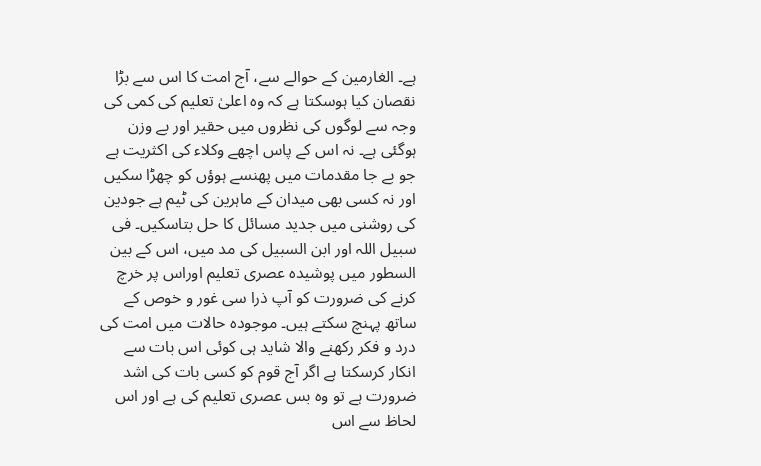ہے۔ الغارمین کے حوالے سے، آج امت کا اس سے بڑا نقصان کیا ہوسکتا ہے کہ وہ اعلیٰ تعلیم کی کمی کی وجہ سے لوگوں کی نظروں میں حقیر اور بے وزن ہوگئی ہے۔ نہ اس کے پاس اچھے وکلاء کی اکثریت ہے جو بے جا مقدمات میں پھنسے ہوؤں کو چھڑا سکیں اور نہ کسی بھی میدان کے ماہرین کی ٹیم ہے جودین کی روشنی میں جدید مسائل کا حل بتاسکیں۔ فی سبیل اللہ اور ابن السبیل کی مد میں، اس کے بین السطور میں پوشیدہ عصری تعلیم اوراس پر خرچ کرنے کی ضرورت کو آپ ذرا سی غور و خوص کے ساتھ پہنچ سکتے ہیں۔ موجودہ حالات میں امت کی درد و فکر رکھنے والا شاید ہی کوئی اس بات سے انکار کرسکتا ہے اگر آج قوم کو کسی بات کی اشد ضرورت ہے تو وہ بس عصری تعلیم کی ہے اور اس لحاظ سے اس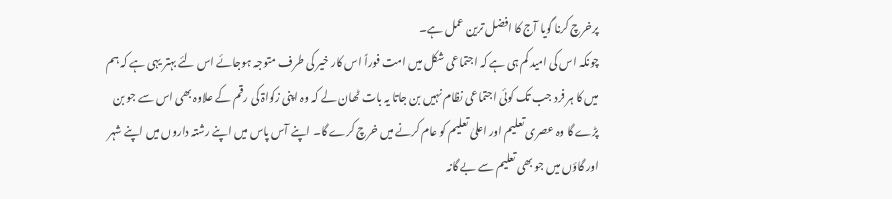پرخرچ کرنا گویا آج کا افضل ترین عمل ہے۔
چونکہ اس کی امید کم ہی ہے کہ اجتماعی شکل میں امت فوراً اس کار خیر کی طرف متوجہ ہوجائے اس لئے بہتر یہی ہے کہ ہم میں کا ہر فرد جب تک کوئی اجتماعی نظام نہیں بن جاتا یہ بات ٹھان لے کہ وہ اپنی زکواۃ کی رقم کے علاوہ بھی اس سے جو بن پڑے گا وہ عصری تعلیم اور اعلیٰ تعلیم کو عام کرنے میں خرچ کرے گا۔ اپنے آس پاس میں اپنے رشتہ داروں میں اپنے شہر اور گاؤں میں جو بھی تعلیم سے بے گانہ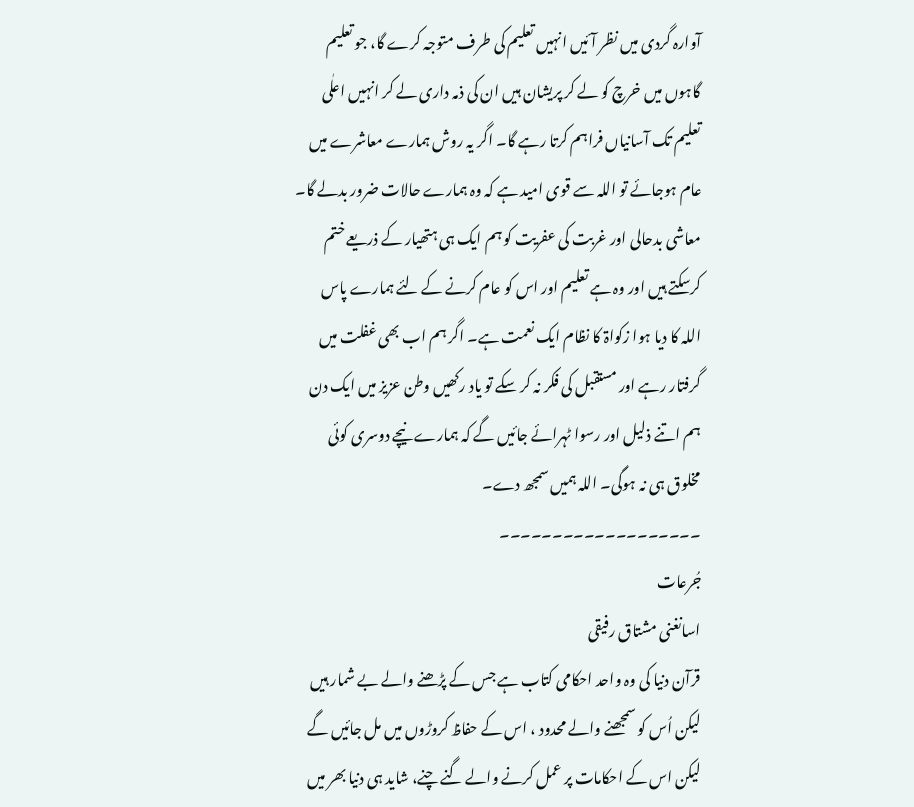آوارہ گردی میں نظر آئیں انہیں تعلیم کی طرف متوجہ کرے گا، جو تعلیم گاہوں میں خرچ کو لے کر پریشان ہیں ان کی ذمہ داری لے کر انہیں اعلٰی تعلیم تک آسانیاں فراہم کرتا رہے گا۔ اگر یہ روش ہمارے معاشرے میں عام ہوجائے تو اللہ سے قوی امید ہے کہ وہ ہمارے حالات ضرور بدلے گا۔
معاشی بدحالی اور غربت کی عفریت کو ہم ایک ہی ہتھیار کے ذریعے ختم کرسکتے ہیں اور وہ ہے تعلیم اور اس کو عام کرنے کے لئے ہمارے پاس اللہ کا دیا ہوا زکواۃ کا نظام ایک نعمت ہے۔ اگر ہم اب بھی غفلت میں گرفتار رہے اور مستقبل کی فکر نہ کر سکے تو یاد رکھیں وطن عزیز میں ایک دن ہم اتنے ذلیل اور رسوا ٹہرائے جائیں گے کہ ہمارے نیچے دوسری کوئی مخلوق ہی نہ ہوگی۔ اللہ ہمیں سمجھ دے۔
۔۔۔۔۔۔۔۔۔۔۔۔۔۔۔۔۔۔۔
جُرعات
اسانغنی مشتاق رفیقی
قرآن دنیا کی وہ واحد احکامی کتاب ہے جس کے پڑھنے والے بے شمار ہیں لیکن اُس کو سمجھنے والے محدود ، اس کے حفاظ کروڑوں میں مل جائیں گے لیکن اس کے احکامات پر عمل کرنے والے گنے چنے، شاید ہی دنیا بھر میں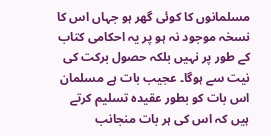مسلمانوں کا کوئی گھر ہو جہاں اس کا نسخہ موجود نہ ہو پر یہ احکامی کتاب کے طور پر نہیں بلکہ حصول برکت کی نیت سے ہوگا۔ عجیب بات ہے مسلمان اس بات کو بطور عقیدہ تسلیم کرتے ہیں کہ اس کی ہر بات منجانب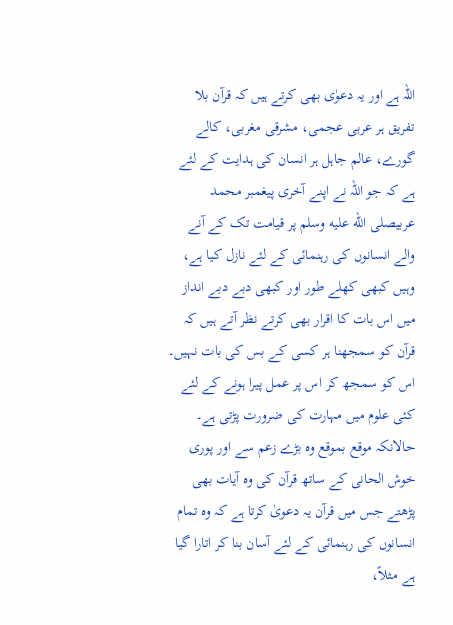اللہ ہے اور یہ دعوٰی بھی کرتے ہیں کہ قرآن بلا تفریق ہر عربی عجمی، مشرقی مغربی، کالے گورے، عالم جاہل ہر انسان کی ہدایت کے لئے ہے کہ جو اللہ نے اپنے آخری پیغمبر محمد عربیصلى الله عليه وسلم پر قیامت تک کے آنے والے انسانوں کی رہنمائی کے لئے نازل کیا ہے، وہیں کبھی کھلے طور اور کبھی دبے دبے انداز میں اس بات کا اقرار بھی کرتے نظر آتے ہیں کہ قرآن کو سمجھنا ہر کسی کے بس کی بات نہیں۔ اس کو سمجھ کر اس پر عمل پیرا ہونے کے لئے کئی علوم میں مہارت کی ضرورت پڑتی ہے۔ حالانکہ موقع بموقع وہ بڑے زعم سے اور پوری خوش الحانی کے ساتھ قرآن کی وہ آیات بھی پڑھتے جس میں قرآن یہ دعویٰ کرتا ہے کہ وہ تمام انسانوں کی رہنمائی کے لئے آسان بنا کر اتارا گیا ہے مثلاً،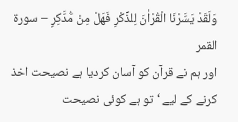وَلَقَدْ يَسَّرْنَا الْقُرْاٰنَ لِلذِّكْرِ فَهَلْ مِنْ مُّدَّكِرٍ – سورة القمر
اور ہم نے قرآن کو آسان کردیا ہے نصیحت اخذ کرنے کے لیے ‘ تو ہے کوئی نصیحت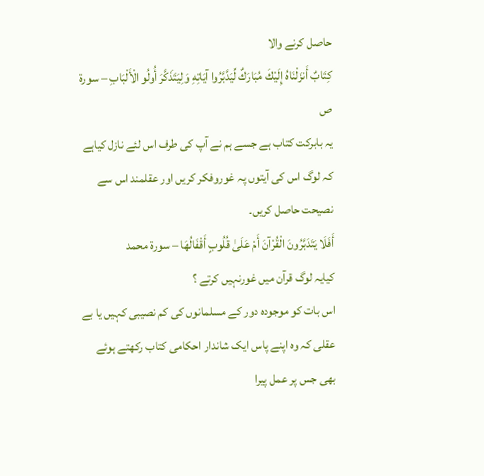حاصل کرنے والا
كِتَابٌ أَنزَلْنَاهُ إِلَيْكَ مُبَارَكٌ لِّيَدَّبَّرُوا آيَاتِهِ وَلِيَتَذَكَّرَ أُولُو الْأَلْبَابِ – سورة ص
یہ بابرکت کتاب ہے جسے ہم نے آپ کی طرف اس لئے نازل کیاہے کہ لوگ اس کی آیتوں پہ غوروفکر کریں اور عقلمند اس سے نصیحت حاصل کریں۔
أَفَلَا يَتَدَبَّرُونَ الْقُرْآنَ أَمْ عَلَىٰ قُلُوبٍ أَقْفَالُهَا – سورة محمد
کیایہ لوگ قرآن میں غورنہیں کرتے ؟
اس بات کو موجودہ دور کے مسلمانوں کی کم نصیبی کہیں یا بے عقلی کہ وہ اپنے پاس ایک شاندار احکامی کتاب رکھتے ہوئے بھی جس پر عمل پیرا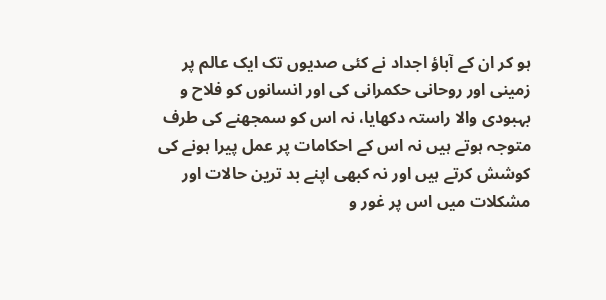ہو کر ان کے آباؤ اجداد نے کئی صدیوں تک ایک عالم پر زمینی اور روحانی حکمرانی کی اور انسانوں کو فلاح و بہبودی والا راستہ دکھایا، نہ اس کو سمجھنے کی طرف متوجہ ہوتے ہیں نہ اس کے احکامات پر عمل پیرا ہونے کی کوشش کرتے ہیں اور نہ کبھی اپنے بد ترین حالات اور مشکلات میں اس پر غور و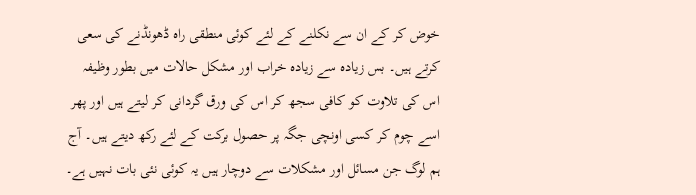خوض کر کے ان سے نکلنے کے لئے کوئی منطقی راہ ڈھونڈنے کی سعی کرتے ہیں۔ بس زیادہ سے زیادہ خراب اور مشکل حالات میں بطور وظیفہ اس کی تلاوت کو کافی سجھ کر اس کی ورق گردانی کر لیتے ہیں اور پھر اسے چوم کر کسی اونچی جگہ پر حصول برکت کے لئے رکھ دیتے ہیں۔ آج ہم لوگ جن مسائل اور مشکلات سے دوچار ہیں یہ کوئی نئی بات نہیں ہے۔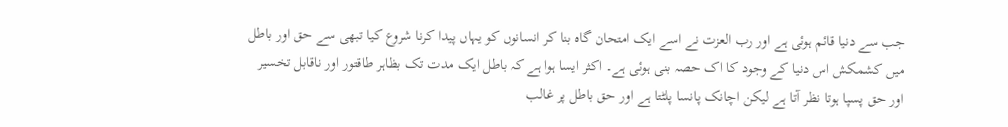جب سے دنیا قائم ہوئی ہے اور رب العزت نے اسے ایک امتحان گاہ بنا کر انسانوں کو یہاں پیدا کرنا شروع کیا تبھی سے حق اور باطل میں کشمکش اس دنیا کے وجود کا اک حصہ بنی ہوئی ہے۔ اکثر ایسا ہوا ہے کہ باطل ایک مدت تک بظاہر طاقتور اور ناقابل تخسیر اور حق پسپا ہوتا نظر آتا ہے لیکن اچانک پانسا پلٹتا ہے اور حق باطل پر غالب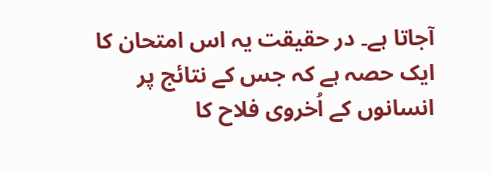آجاتا ہے۔ در حقیقت یہ اس امتحان کا ایک حصہ ہے کہ جس کے نتائج پر انسانوں کے اُخروی فلاح کا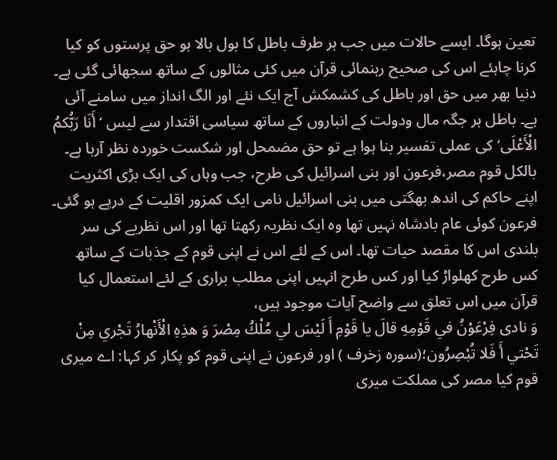تعین ہوگا۔ ایسے حالات میں جب ہر طرف باطل کا بول بالا ہو حق پرستوں کو کیا کرنا چاہئے اس کی صحیح رہنمائی قرآن میں کئی مثالوں کے ساتھ سجھائی گئی ہے۔
دنیا بھر میں حق اور باطل کی کشمکش آج ایک نئے اور الگ انداز میں سامنے آئی ہے۔ باطل ہر جگہ مال ودولت کے انباروں کے ساتھ سیاسی اقتدار سے لیس ‘أَنَا رَبُّکمُ الْأَعْلَی’ کی عملی تفسیر بنا ہوا ہے تو حق مضمحل اور شکست خوردہ نظر آرہا ہے۔ بالکل قوم مصر،فرعون اور بنی اسرائیل کی طرح، جب وہاں کی ایک بڑی اکثریت اپنے حاکم کی اندھ بھگتی میں بنی اسرائیل نامی ایک کمزور اقلیت کے درپے ہو گئی۔ فرعون کوئی عام بادشاہ نہیں تھا وہ ایک نظریہ رکھتا تھا اور اس نظریے کی سر بلندی اس کا مقصد حیات تھا۔ اس کے لئے اس نے اپنی قوم کے جذبات کے ساتھ کس طرح کھلواڑ کیا اور کس طرح انہیں اپنی مطلب براری کے لئے استعمال کیا قرآن میں اس تعلق سے واضح آیات موجود ہیں،
وَ نادى فِرْعَوْنُ في قَوْمِهِ قالَ يا قَوْمِ أَ لَيْسَ لي مُلْكُ مِصْرَ وَ هذِهِ الْأَنْهارُ تَجْري مِنْ تَحْتي أَ فَلا تُبْصِرُون؛(سورہ زخرف ) اور فرعون نے اپنی قوم کو پکار کر کہا: اے میری قوم کیا مصر کی مملکت میری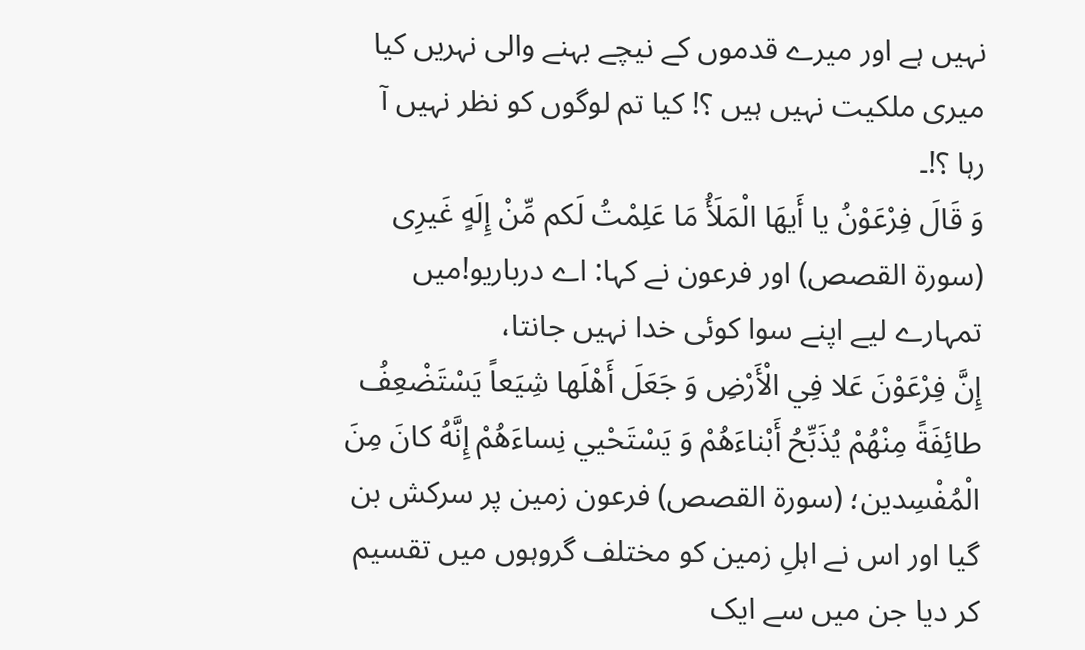نہیں ہے اور میرے قدموں کے نیچے بہنے والی نہریں کیا میری ملکیت نہیں ہیں ؟! کیا تم لوگوں کو نظر نہیں آ رہا ؟!۔
وَ قَالَ فِرْعَوْنُ یا أَیهَا الْمَلَأُ مَا عَلِمْتُ لَکم مِّنْ إِلَهٍ غَیرِی (سورۃ القصص) اور فرعون نے کہا: اے درباریو!میں تمہارے لیے اپنے سوا کوئی خدا نہیں جانتا،
إِنَّ فِرْعَوْنَ عَلا فِي الْأَرْضِ وَ جَعَلَ أَهْلَها شِيَعاً يَسْتَضْعِفُ طائِفَةً مِنْهُمْ يُذَبِّحُ أَبْناءَهُمْ وَ يَسْتَحْيي نِساءَهُمْ إِنَّهُ كانَ مِنَ الْمُفْسِدين؛ (سورۃ القصص) فرعون زمین پر سرکش بن گیا اور اس نے اہلِ زمین کو مختلف گروہوں میں تقسیم کر دیا جن میں سے ایک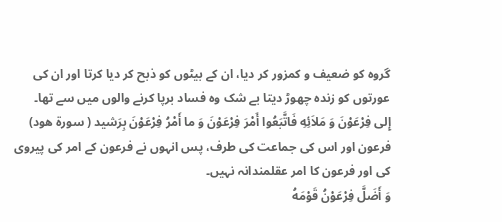گروہ کو ضعیف و کمزور کر دیا، ان کے بیٹوں کو ذبح کر دیا کرتا اور ان کی عورتوں کو زندہ چھوڑ دیتا بے شک وہ فساد برپا کرنے والوں میں سے تھا۔
إِلى فِرْعَوْنَ وَ مَلاَئِهِ فَاتَّبَعُوا أَمْرَ فِرْعَوْنَ وَ ما أَمْرُ فِرْعَوْنَ بِرَشيد ( سورۃ ھود) فرعون اور اس کی جماعت کی طرف، پس انہوں نے فرعون کے امر کی پیروی کی اور فرعون کا امر عقلمندانہ نہیں۔
وَ أَضَلَّ فِرْعَوْنُ قَوْمَهُ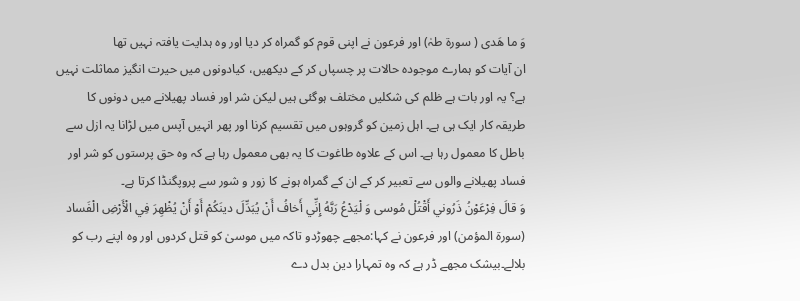وَ ما هَدى ( سورۃ طہٰ) اور فرعون نے اپنی قوم کو گمراہ کر دیا اور وہ ہدایت یافتہ نہیں تھا
ان آیات کو ہمارے موجودہ حالات پر چسپاں کر کے دیکھیں، کیادونوں میں حیرت انگیز مماثلت نہیں ہے؟ یہ اور بات ہے ظلم کی شکلیں مختلف ہوگئی ہیں لیکن شر اور فساد پھیلانے میں دونوں کا طریقہ کار ایک ہی ہے۔ اہل زمین کو گروہوں میں تقسیم کرنا اور پھر انہیں آپس میں لڑانا یہ ازل سے باطل کا معمول رہا ہے۔ اس کے علاوہ طاغوت کا یہ بھی معمول رہا ہے کہ وہ حق پرستوں کو شر اور فساد پھیلانے والوں سے تعبیر کر کے ان کے گمراہ ہونے کا زور و شور سے پروپگنڈا کرتا ہے۔
وَ قالَ فِرْعَوْنُ ذَرُوني أَقْتُلْ مُوسى وَ لْيَدْعُ رَبَّهُ إِنِّي أَخافُ أَنْ يُبَدِّلَ دينَكُمْ أَوْ أَنْ يُظْهِرَ فِي الْأَرْضِ الْفَساد (سورۃ المؤمن) اور فرعون نے کہا:مجھے چھوڑدو تاکہ میں موسیٰ کو قتل کردوں اور وہ اپنے رب کو بلالے۔بیشک مجھے ڈر ہے کہ وہ تمہارا دین بدل دے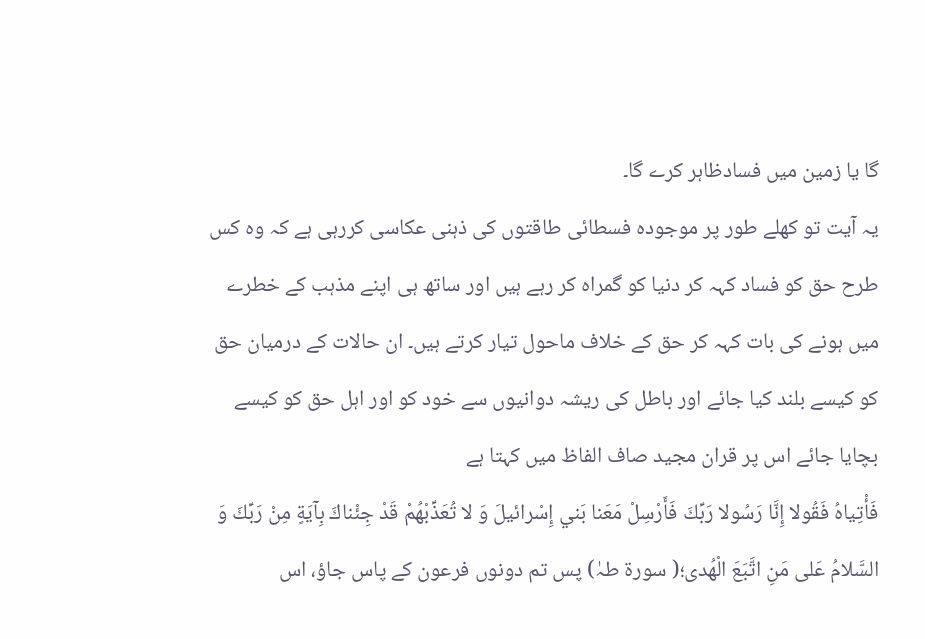گا یا زمین میں فسادظاہر کرے گا۔
یہ آیت تو کھلے طور پر موجودہ فسطائی طاقتوں کی ذہنی عکاسی کررہی ہے کہ وہ کس طرح حق کو فساد کہہ کر دنیا کو گمراہ کر رہے ہیں اور ساتھ ہی اپنے مذہب کے خطرے میں ہونے کی بات کہہ کر حق کے خلاف ماحول تیار کرتے ہیں۔ ان حالات کے درمیان حق کو کیسے بلند کیا جائے اور باطل کی ریشہ دوانیوں سے خود کو اور اہل حق کو کیسے بچایا جائے اس پر قران مجید صاف الفاظ میں کہتا ہے
فَأْتِياهُ فَقُولا إِنَّا رَسُولا رَبِّكَ فَأَرْسِلْ مَعَنا بَني إِسْرائيلَ وَ لا تُعَذِّبْهُمْ قَدْ جِئْناكَ بِآيَةٍ مِنْ رَبِّكَ وَ السَّلامُ عَلى مَنِ اتَّبَعَ الْهُدى؛( سورۃ طہٰ) پس تم دونوں فرعون کے پاس جاؤ، اس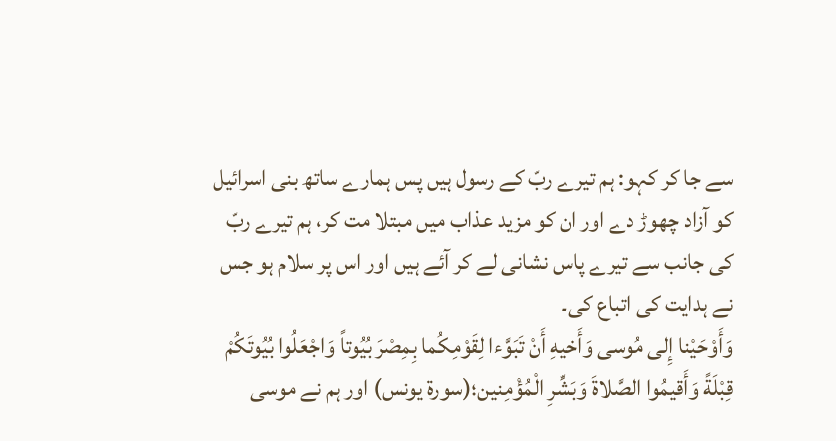سے جا کر کہو: ہم تیرے ربّ کے رسول ہیں پس ہمارے ساتھ بنی اسرائیل کو آزاد چھوڑ دے اور ان کو مزید عذاب میں مبتلا مت کر، ہم تیرے ربّ کی جانب سے تیرے پاس نشانی لے کر آئے ہیں اور اس پر سلام ہو جس نے ہدایت کی اتباع کی۔
وَأَوْحَيْنا إِلى مُوسى وَأَخيهِ أَنْ تَبَوَّءا لِقَوْمِكُما بِمِصْرَ بُيُوتاً وَاجْعَلُوا بُيُوتَكُمْ قِبْلَةً وَأَقيمُوا الصَّلاةَ وَبَشِّرِ الْمُؤْمِنين؛(سورۃ یونس) اور ہم نے موسی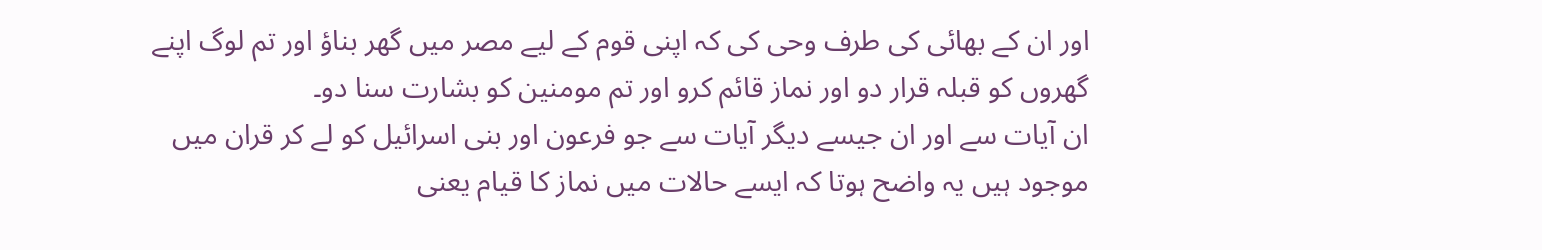اور ان کے بھائی کی طرف وحی کی کہ اپنی قوم کے لیے مصر میں گھر بناؤ اور تم لوگ اپنے گھروں کو قبلہ قرار دو اور نماز قائم کرو اور تم مومنین کو بشارت سنا دو۔
ان آیات سے اور ان جیسے دیگر آیات سے جو فرعون اور بنی اسرائیل کو لے کر قران میں موجود ہیں یہ واضح ہوتا کہ ایسے حالات میں نماز کا قیام یعنی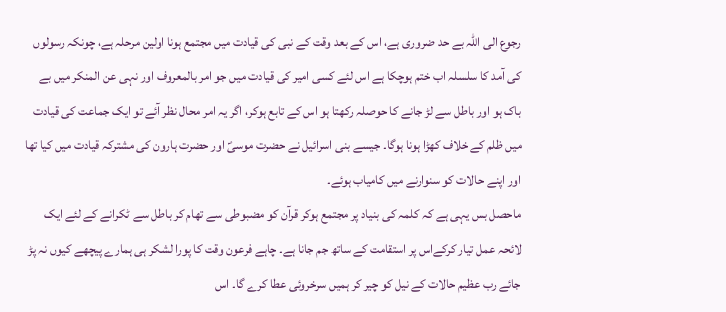رجوع الی اللہ بے حد ضروری ہے، اس کے بعد وقت کے نبی کی قیادت میں مجتمع ہونا اولین مرحلہ ہے، چونکہ رسولوں کی آمد کا سلسلہ اب ختم ہوچکا ہے اس لئے کسی امیر کی قیادت میں جو امر بالمعروف اور نہی عن المنکر میں بے باک ہو اور باطل سے لڑ جانے کا حوصلہ رکھتا ہو اس کے تابع ہوکر، اگر یہ امر محال نظر آئے تو ایک جماعت کی قیادت میں ظلم کے خلاف کھڑا ہونا ہوگا۔ جیسے بنی اسرائیل نے حضرت موسیؐ اور حضرت ہارون کی مشترکہ قیادت میں کیا تھا اور اپنے حالات کو سنوارنے میں کامیاب ہوئے۔
ماحصل بس یہی ہے کہ کلمہ کی بنیاد پر مجتمع ہوکر قرآن کو مضبوطی سے تھام کر باطل سے ٹکرانے کے لئے ایک لائحہ عمل تیار کرکےاس پر استقامت کے ساتھ جم جانا ہے۔ چاہے فرعون وقت کا پورا لشکر ہی ہمارے پیچھے کیوں نہ پڑ جائے رب عظیم حالات کے نیل کو چیر کر ہمیں سرخروئی عطا کرے گا۔ اس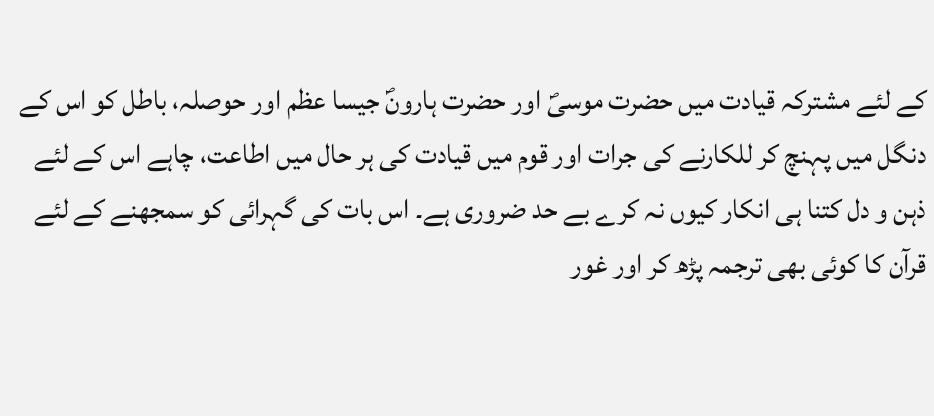کے لئے مشترکہ قیادت میں حضرت موسیؐ اور حضرت ہارونؐ جیسا عظم اور حوصلہ، باطل کو اس کے دنگل میں پہنچ کر للکارنے کی جرات اور قوم میں قیادت کی ہر حال میں اطاعت، چاہے اس کے لئے ذہن و دل کتنا ہی انکار کیوں نہ کرے بے حد ضروری ہے۔ اس بات کی گہرائی کو سمجھنے کے لئے قرآن کا کوئی بھی ترجمہ پڑھ کر اور غور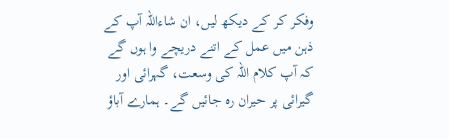وفکر کر کے دیکھ لیں، ان شاءاللہ آپ کے ذہن میں عمل کے اتنے دریچے وا ہوں گے کہ آپ کلام اللہ کی وسعت، گہرائی اور گیرائی پر حیران رہ جائیں گے۔ ہمارے آباؤ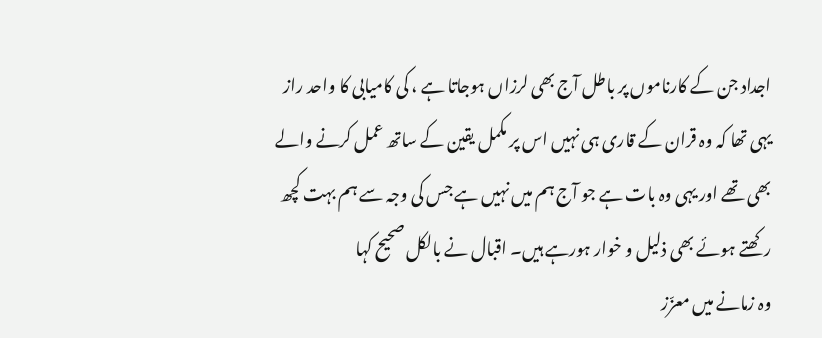اجداد جن کے کارناموں پر باطل آج بھی لرزاں ہوجاتا ہے ، کی کامیابی کا واحد راز یہی تھا کہ وہ قران کے قاری ہی نہیں اس پر مکمل یقین کے ساتھ عمل کرنے والے بھی تھے اور یہی وہ بات ہے جو آج ہم میں نہیں ہے جس کی وجہ سے ہم بہت کچھ رکھتے ہوئے بھی ذلیل و خوار ہورہے ہیں۔ اقبال نے بالکل صحیح کہا
وہ زمانے میں معزّز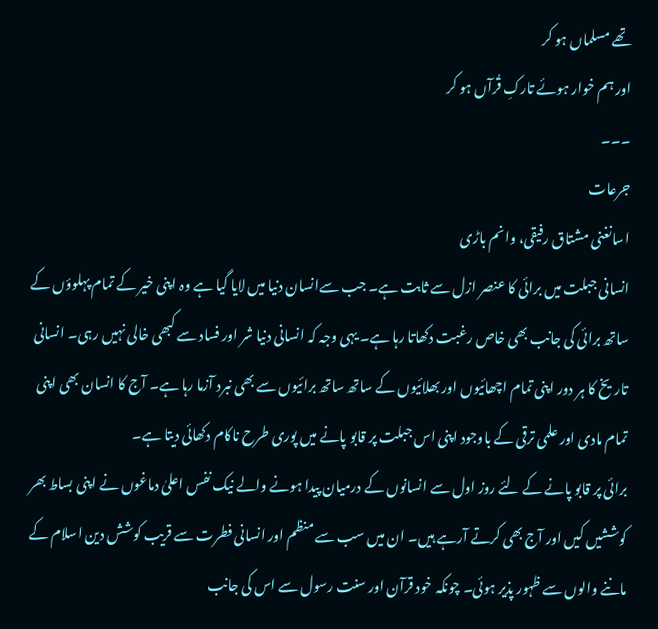تھے مسلماں ہو کر
اور ہم خوار ہوئے تارکِ قُرآں ہو کر
۔۔۔
جرعات
اسانغنی مشتاق رفیقی، وانم باڑی
انسانی جبلت میں برائی کا عنصر ازل سے ثابت ہے۔ جب سےانسان دنیا میں لایا گیا ہے وہ اپنی خیر کے تمام پہلوؤں کے ساتھ برائی کی جانب بھی خاص رغبت دکھاتا رہا ہے۔ یہی وجہ کہ انسانی دنیا شر اور فساد سے کبھی خالی نہیں رہی۔ انسانی تاریخ کا ہر دور اپنی تمام اچھائیوں اور بھلائیوں کے ساتھ ساتھ برائیوں سے بھی نبرد آزما رہا ہے۔ آج کا انسان بھی اپنی تمام مادی اور علمی ترقی کے باوجود اپنی اس جبلت پر قابو پانے میں پوری طرح ناکام دکھائی دیتا ہے۔
برائی پر قابو پانے کے لئے روز اول سے انسانوں کے درمیان پیدا ہونے والے نیک نفس اعلیٰ دماغوں نے اپنی بساط بھر کوششیں کیں اور آج بھی کرتے آرہے ہیں۔ ان میں سب سے منظم اور انسانی فطرت سے قریب کوشش دین اسلام کے ماننے والوں سے ظہور پذیر ہوئی۔ چونکہ خود قرآن اور سنت رسول سے اس کی جانب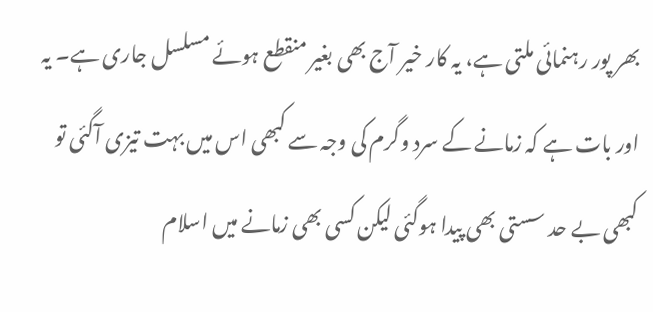بھر پور رہنمائی ملتی ہے، یہ کار خیر آج بھی بغیر منقطع ہوئے مسلسل جاری ہے۔ یہ اور بات ہے کہ زمانے کے سرد وگرم کی وجہ سے کبھی اس میں بہت تیزی آگئی تو کبھی بے حد سستی بھی پیدا ہوگئی لیکن کسی بھی زمانے میں اسلام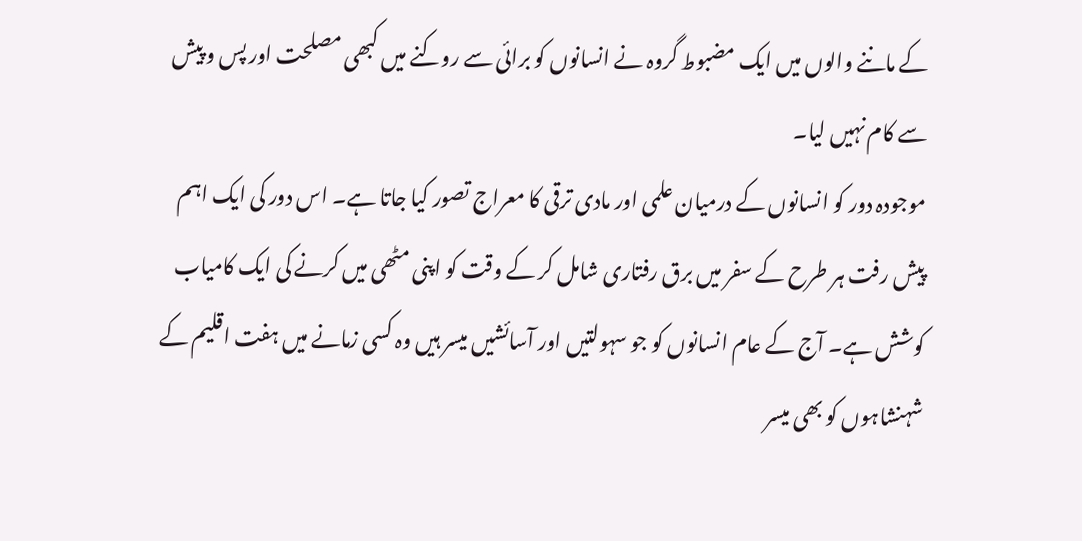کے ماننے والوں میں ایک مضبوط گروہ نے انسانوں کو برائی سے روکنے میں کبھی مصلحت اور پس و پیش سے کام نہیں لیا۔
موجودہ دور کو انسانوں کے درمیان علمی اور مادی ترقی کا معراج تصور کیا جاتا ہے۔ اس دور کی ایک اہم پیش رفت ہر طرح کے سفر میں برق رفتاری شامل کر کے وقت کو اپنی مٹھی میں کرنے کی ایک کامیاب کوشش ہے۔ آج کے عام انسانوں کو جو سہولتیں اور آسائشیں میسر ہیں وہ کسی زمانے میں ہفت اقلیم کے شہنشاہوں کو بھی میسر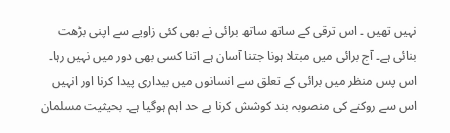نہیں تھیں ۔ اس ترقی کے ساتھ ساتھ برائی نے بھی کئی زاویے سے اپنی بڑھت بنائی ہے۔ آج برائی میں مبتلا ہونا جتنا آسان ہے اتنا کسی بھی دور میں نہیں رہا۔ اس پس منظر میں برائی کے تعلق سے انسانوں میں بیداری پیدا کرنا اور انہیں اس سے روکنے کی منصوبہ بند کوشش کرنا بے حد اہم ہوگیا ہے۔ بحیثیت مسلمان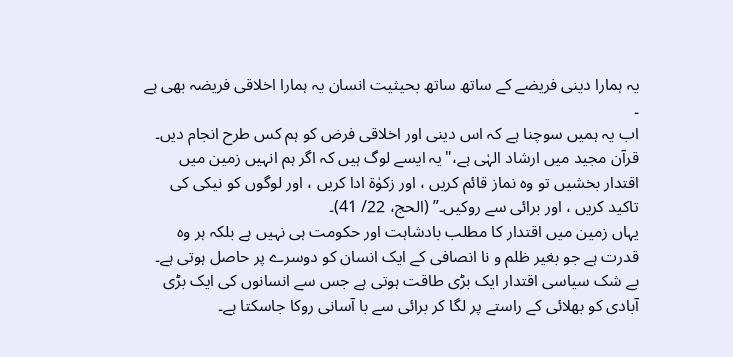یہ ہمارا دینی فریضے کے ساتھ ساتھ بحیثیت انسان یہ ہمارا اخلاقی فریضہ بھی ہے ۔
اب یہ ہمیں سوچنا ہے کہ اس دینی اور اخلاقی فرض کو ہم کس طرح انجام دیں۔ قرآن مجید میں ارشاد الہٰی ہے،"یہ ایسے لوگ ہیں کہ اگر ہم انہیں زمین میں اقتدار بخشیں تو وہ نماز قائم کریں ، اور زکوٰۃ ادا کریں ، اور لوگوں کو نیکی کی تاکید کریں ، اور برائی سے روکیں۔” (الحج، 22/ 41)۔
یہاں زمین میں اقتدار کا مطلب بادشاہت اور حکومت ہی نہیں ہے بلکہ ہر وہ قدرت ہے جو بغیر ظلم و نا انصافی کے ایک انسان کو دوسرے پر حاصل ہوتی ہے۔ بے شک سیاسی اقتدار ایک بڑی طاقت ہوتی ہے جس سے انسانوں کی ایک بڑی آبادی کو بھلائی کے راستے پر لگا کر برائی سے با آسانی روکا جاسکتا ہے۔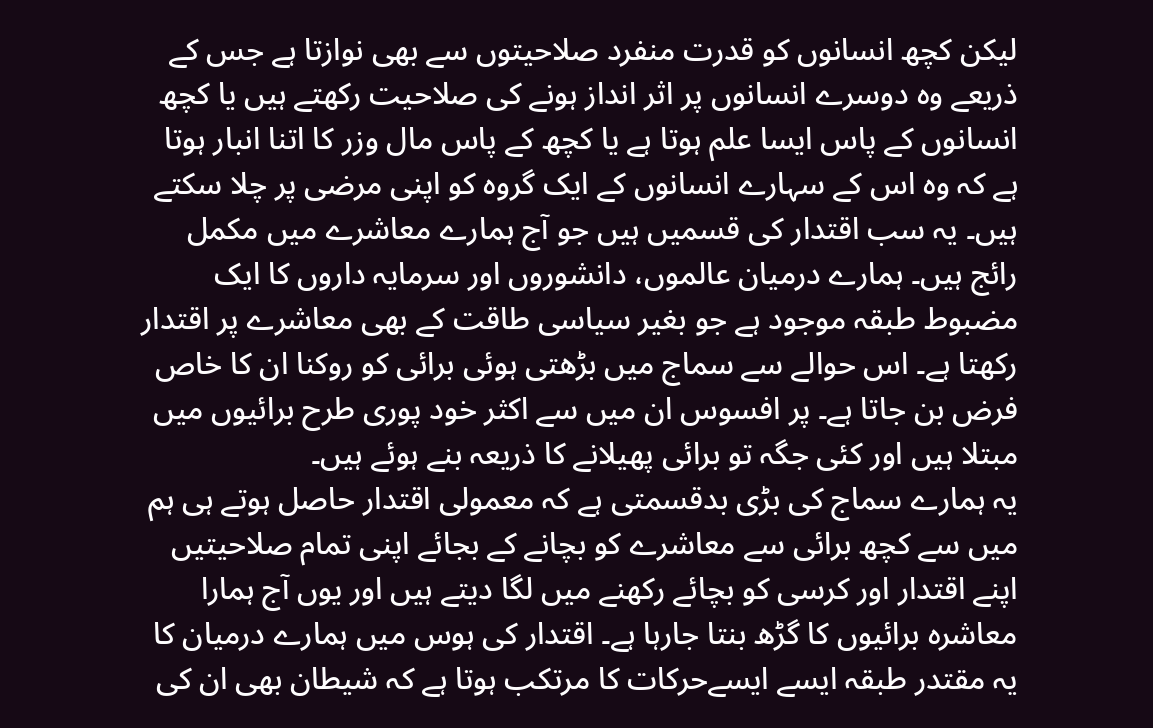لیکن کچھ انسانوں کو قدرت منفرد صلاحیتوں سے بھی نوازتا ہے جس کے ذریعے وہ دوسرے انسانوں پر اثر انداز ہونے کی صلاحیت رکھتے ہیں یا کچھ انسانوں کے پاس ایسا علم ہوتا ہے یا کچھ کے پاس مال وزر کا اتنا انبار ہوتا ہے کہ وہ اس کے سہارے انسانوں کے ایک گروہ کو اپنی مرضی پر چلا سکتے ہیں۔ یہ سب اقتدار کی قسمیں ہیں جو آج ہمارے معاشرے میں مکمل رائج ہیں۔ ہمارے درمیان عالموں، دانشوروں اور سرمایہ داروں کا ایک مضبوط طبقہ موجود ہے جو بغیر سیاسی طاقت کے بھی معاشرے پر اقتدار رکھتا ہے۔ اس حوالے سے سماج میں بڑھتی ہوئی برائی کو روکنا ان کا خاص فرض بن جاتا ہے۔ پر افسوس ان میں سے اکثر خود پوری طرح برائیوں میں مبتلا ہیں اور کئی جگہ تو برائی پھیلانے کا ذریعہ بنے ہوئے ہیں۔
یہ ہمارے سماج کی بڑی بدقسمتی ہے کہ معمولی اقتدار حاصل ہوتے ہی ہم میں سے کچھ برائی سے معاشرے کو بچانے کے بجائے اپنی تمام صلاحیتیں اپنے اقتدار اور کرسی کو بچائے رکھنے میں لگا دیتے ہیں اور یوں آج ہمارا معاشرہ برائیوں کا گڑھ بنتا جارہا ہے۔ اقتدار کی ہوس میں ہمارے درمیان کا یہ مقتدر طبقہ ایسے ایسےحرکات کا مرتکب ہوتا ہے کہ شیطان بھی ان کی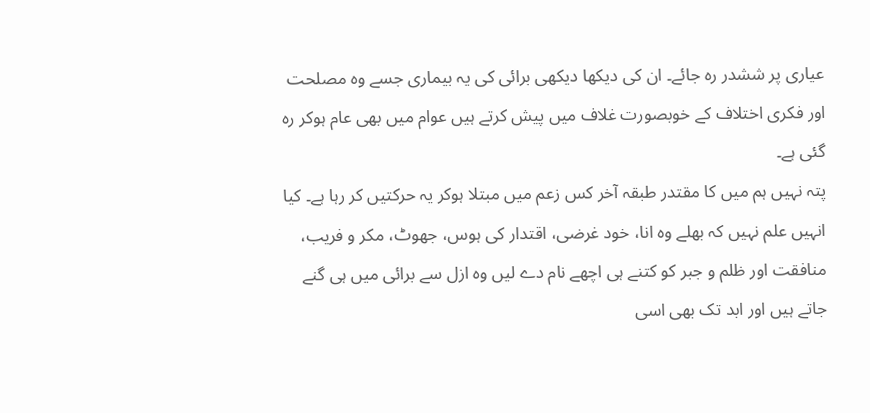عیاری پر ششدر رہ جائے۔ ان کی دیکھا دیکھی برائی کی یہ بیماری جسے وہ مصلحت اور فکری اختلاف کے خوبصورت غلاف میں پیش کرتے ہیں عوام میں بھی عام ہوکر رہ گئی ہے۔
پتہ نہیں ہم میں کا مقتدر طبقہ آخر کس زعم میں مبتلا ہوکر یہ حرکتیں کر رہا ہے۔ کیا انہیں علم نہیں کہ بھلے وہ انا، خود غرضی، اقتدار کی ہوس، جھوٹ، مکر و فریب، منافقت اور ظلم و جبر کو کتنے ہی اچھے نام دے لیں وہ ازل سے برائی میں ہی گنے جاتے ہیں اور ابد تک بھی اسی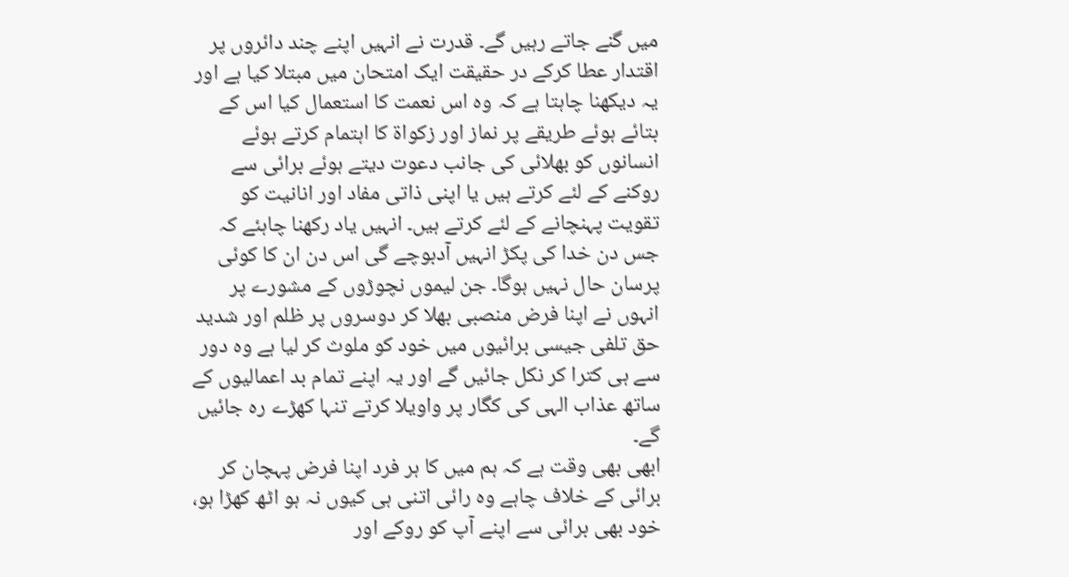میں گنے جاتے رہیں گے۔ قدرت نے انہیں اپنے چند دائروں پر اقتدار عطا کرکے در حقیقت ایک امتحان میں مبتلا کیا ہے اور یہ دیکھنا چاہتا ہے کہ وہ اس نعمت کا استعمال کیا اس کے بتائے ہوئے طریقے پر نماز اور زکواۃ کا اہتمام کرتے ہوئے انسانوں کو بھلائی کی جانب دعوت دیتے ہوئے برائی سے روکنے کے لئے کرتے ہیں یا اپنی ذاتی مفاد اور انانیت کو تقویت پہنچانے کے لئے کرتے ہیں۔ انہیں یاد رکھنا چاہئے کہ جس دن خدا کی پکڑ انہیں آدبوچے گی اس دن ان کا کوئی پرسان حال نہیں ہوگا۔ جن لیموں نچوڑوں کے مشورے پر انہوں نے اپنا فرض منصبی بھلا کر دوسروں پر ظلم اور شدید حق تلفی جیسی برائیوں میں خود کو ملوث کر لیا ہے وہ دور سے ہی کترا کر نکل جائیں گے اور یہ اپنے تمام بد اعمالیوں کے ساتھ عذاب الہی کی کگار پر واویلا کرتے تنہا کھڑے رہ جائیں گے۔
ابھی بھی وقت ہے کہ ہم میں کا ہر فرد اپنا فرض پہچان کر برائی کے خلاف چاہے وہ رائی اتنی ہی کیوں نہ ہو اٹھ کھڑا ہو، خود بھی برائی سے اپنے آپ کو روکے اور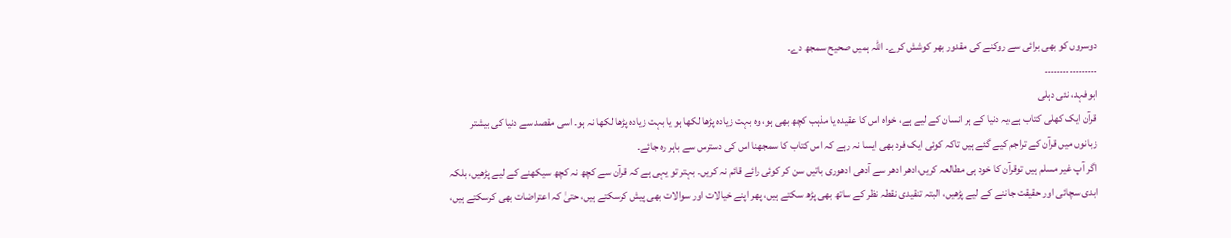دوسروں کو بھی برائی سے روکنے کی مقدور بھر کوشش کرے۔ اللہ ہمیں صحیح سمجھ دے۔
۔۔۔۔۔۔۔۔۔۔۔۔۔۔۔۔۔
ابوفہد، نئی دہلی
قرآن ایک کھلی کتاب ہے،یہ دنیا کے ہر انسان کے لیے ہے، خواہ اس کا عقیدہ یا مذہب کچھ بھی ہو، وہ بہت زیادہ پڑھا لکھا ہو یا بہت زیادہ پڑھا لکھا نہ ہو۔ اسی مقصد سے دنیا کی بیشتر زبانوں میں قرآن کے تراجم کیے گئے ہیں تاکہ کوئی ایک فرد بھی ایسا نہ رہے کہ اس کتاب کا سمجھنا اس کی دسترس سے باہر رہ جائے۔
اگر آپ غیر مسلم ہیں توقرآن کا خود ہی مطالعہ کریں،ادھر ادھر سے آدھی ادھوری باتیں سن کر کوئی رائے قائم نہ کریں۔ بہتر تو یہی ہے کہ قرآن سے کچھ نہ کچھ سیکھنے کے لیے پڑھیں، بلکہ ابدی سچائی اور حقیقت جاننے کے لیے پڑھیں، البتہ تنقیدی نقطہ نظر کے ساتھ بھی پڑھ سکتے ہیں، پھر اپنے خیالات اور سوالات بھی پیش کرسکتے ہیں، حتیٰ کہ اعتراضات بھی کرسکتے ہیں،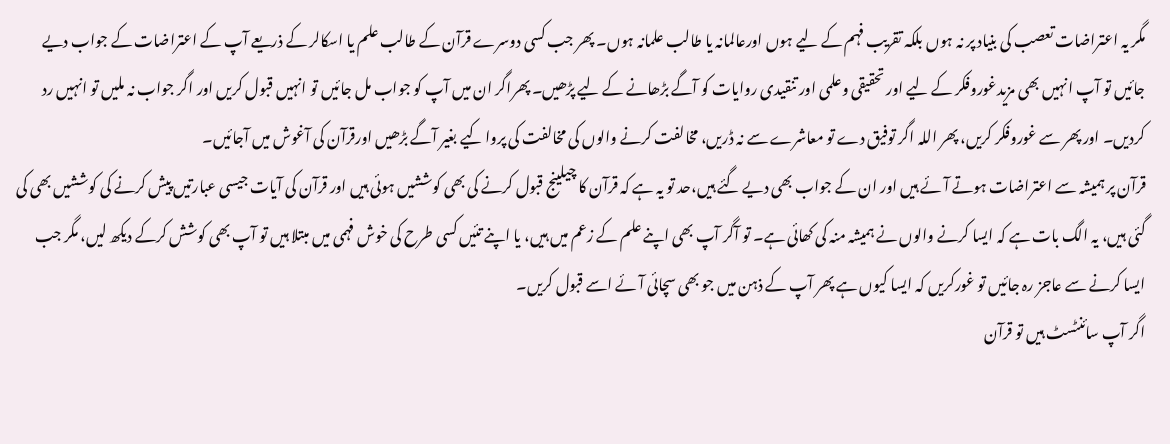مگر یہ اعتراضات تعصب کی بنیاد پر نہ ہوں بلکہ تقریب فہم کے لیے ہوں اورعالمانہ یا طالب علمانہ ہوں۔ پھر جب کسی دوسرے قرآن کے طالب علم یا اسکالر کے ذریعے آپ کے اعتراضات کے جواب دیے جائیں تو آپ انہیں بھی مزیدغوروفکر کے لیے اور تحقیقی وعلمی اور تنقیدی روایات کو آگے بڑھانے کے لیے پڑھیں۔ پھراگر ان میں آپ کو جواب مل جائیں تو انہیں قبول کریں اور اگر جواب نہ ملیں تو انہیں رد کردیں۔ اور پھر سے غوروفکر کریں، پھر اللہ اگر توفیق دے تو معاشرے سے نہ ڈریں، مخالفت کرنے والوں کی مخالفت کی پروا کیے بغیر آگے بڑھیں اورقرآن کی آغوش میں آجائیں۔
قرآن پر ہمیشہ سے اعتراضات ہوتے آئے ہیں اور ان کے جواب بھی دیے گئے ہیں،حد تو یہ ہے کہ قرآن کا چیلینج قبول کرنے کی بھی کوششیں ہوئی ہیں اور قرآن کی آیات جیسی عبارتیں پیش کرنے کی کوششیں بھی کی گئی ہیں، یہ الگ بات ہے کہ ایسا کرنے والوں نے ہمیشہ منہ کی کھائی ہے۔ تو آگر آپ بھی اپنے علم کے زعم میں ہیں، یا اپنے تئیں کسی طرح کی خوش فہمی میں مبتلا ہیں تو آپ بھی کوشش کرکے دیکھ لیں، مگر جب ایسا کرنے سے عاجز رہ جائیں تو غورکریں کہ ایسا کیوں ہے پھر آپ کے ذہن میں جو بھی سچائی آئے اسے قبول کریں۔
اگر آپ سائنٹسٹ ہیں تو قرآن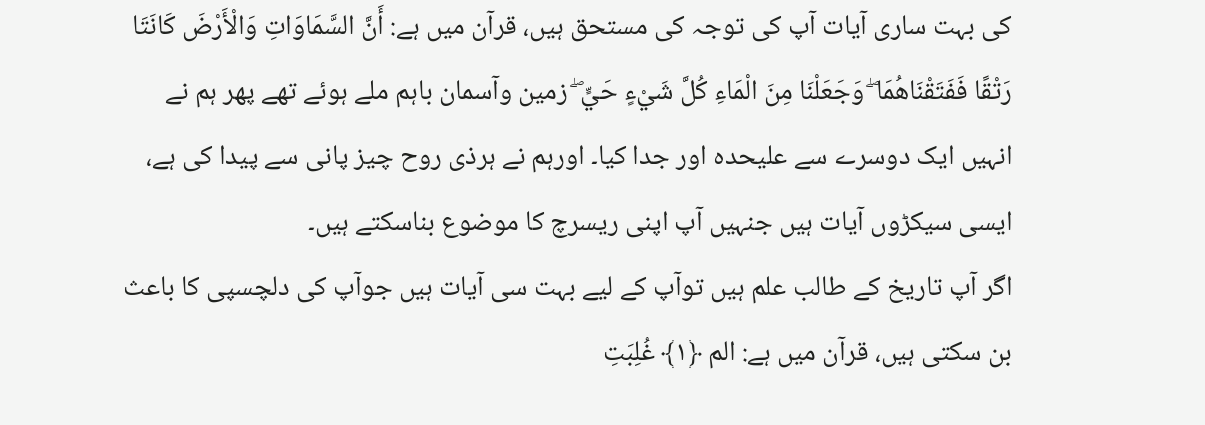کی بہت ساری آیات آپ کی توجہ کی مستحق ہیں، قرآن میں ہے: أَنَّ السَّمَاوَاتِ وَالْأَرْضَ كَانَتَا رَتْقًا فَفَتَقْنَاهُمَا ۖ وَجَعَلْنَا مِنَ الْمَاءِ كُلَّ شَيْءٍ حَيٍّ ۖ زمین وآسمان باہم ملے ہوئے تھے پھر ہم نے انہیں ایک دوسرے سے علیحدہ اور جدا کیا۔ اورہم نے ہرذی روح چیز پانی سے پیدا کی ہے، ایسی سیکڑوں آیات ہیں جنہیں آپ اپنی ریسرچ کا موضوع بناسکتے ہیں۔
اگر آپ تاریخ کے طالب علم ہیں توآپ کے لیے بہت سی آیات ہیں جوآپ کی دلچسپی کا باعث بن سکتی ہیں، قرآن میں ہے: الم ﴿١﴾ غُلِبَتِ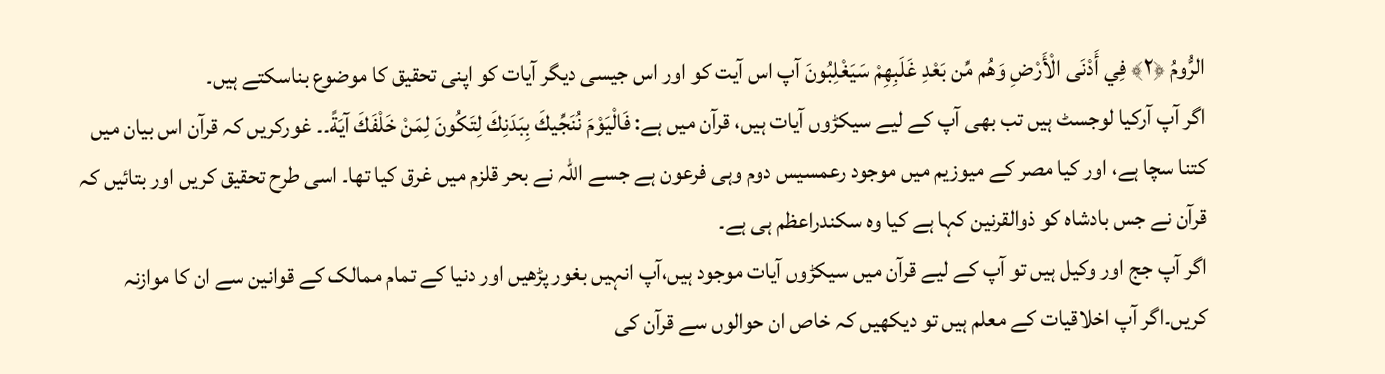الرُّومُ ﴿٢﴾ فِي أَدْنَى الْأَرْضِ وَهُم مِّن بَعْدِ غَلَبِهِمْ سَيَغْلِبُونَ آپ اس آیت کو اور اس جیسی دیگر آیات کو اپنی تحقیق کا موضوع بناسکتے ہیں۔
اگر آپ آرکیا لوجسٹ ہیں تب بھی آپ کے لیے سیکڑوں آیات ہیں، قرآن میں ہے: فَالْيَوْمَ نُنَجِّيكَ بِبَدَنِكَ لِتَكُونَ لِمَنْ خَلْفَكَ آيَةً۔۔ غورکریں کہ قرآن اس بیان میں کتنا سچا ہے، اور کیا مصر کے میوزیم میں موجود رعمسیس دوم وہی فرعون ہے جسے اللہ نے بحر قلزم میں غرق کیا تھا۔ اسی طرح تحقیق کریں اور بتائیں کہ قرآن نے جس بادشاہ کو ذوالقرنین کہا ہے کیا وہ سکندراعظم ہی ہے۔
اگر آپ جج اور وکیل ہیں تو آپ کے لیے قرآن میں سیکڑوں آیات موجود ہیں،آپ انہیں بغور پڑھیں اور دنیا کے تمام ممالک کے قوانین سے ان کا موازنہ کریں۔اگر آپ اخلاقیات کے معلم ہیں تو دیکھیں کہ خاص ان حوالوں سے قرآن کی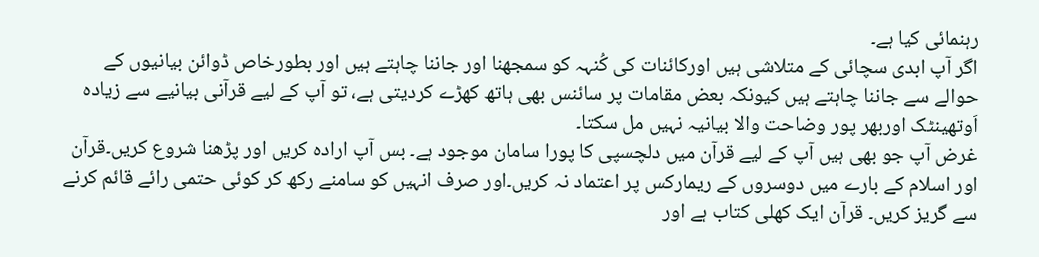رہنمائی کیا ہے۔
اگر آپ ابدی سچائی کے متلاشی ہیں اورکائنات کی کُنہہ کو سمجھنا اور جاننا چاہتے ہیں اور بطورخاص ڈوائن بیانیوں کے حوالے سے جاننا چاہتے ہیں کیونکہ بعض مقامات پر سائنس بھی ہاتھ کھڑے کردیتی ہے، تو آپ کے لیے قرآنی بیانیے سے زیادہ اَوتھینٹک اوربھر پور وضاحت والا بیانیہ نہیں مل سکتا۔
غرض آپ جو بھی ہیں آپ کے لیے قرآن میں دلچسپی کا پورا سامان موجود ہے۔ بس آپ ارادہ کریں اور پڑھنا شروع کریں۔قرآن اور اسلام کے بارے میں دوسروں کے ریمارکس پر اعتماد نہ کریں۔اور صرف انہیں کو سامنے رکھ کر کوئی حتمی رائے قائم کرنے سے گریز کریں۔ قرآن ایک کھلی کتاب ہے اور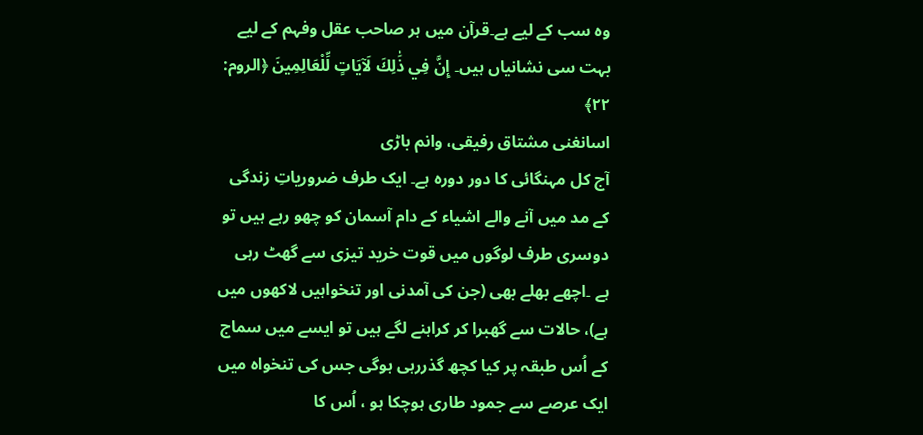وہ سب کے لیے ہے۔قرآن میں ہر صاحب عقل وفہم کے لیے بہت سی نشانیاں ہیں۔ إِنَّ فِي ذَٰلِكَ لَآيَاتٍ لِّلْعَالِمِينَ ﴿الروم: ۲۲﴾
اسانغنی مشتاق رفیقی، وانم باڑی
آج کل مہنگائی کا دور دورہ ہے۔ ایک طرف ضروریاتِ زندگی کے مد میں آنے والے اشیاء کے دام آسمان کو چھو رہے ہیں تو دوسری طرف لوگوں میں قوت خرید تیزی سے گھٹ رہی ہے ۔اچھے بھلے بھی (جن کی آمدنی اور تنخواہیں لاکھوں میں ہے)، حالات سے گھبرا کر کراہنے لگے ہیں تو ایسے میں سماج کے اُس طبقہ پر کیا کچھ گذررہی ہوگی جس کی تنخواہ میں ایک عرصے سے جمود طاری ہوچکا ہو ، اُس کا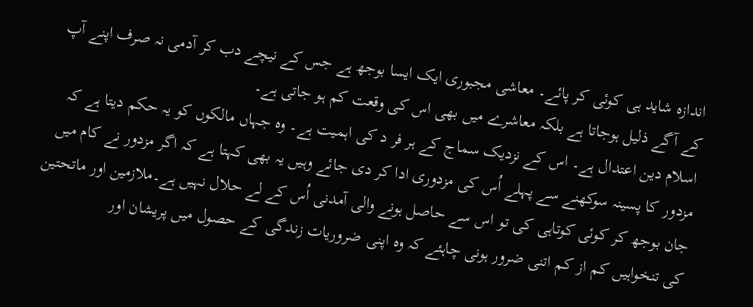اندازہ شاید ہی کوئی کر پائے۔ معاشی مجبوری ایک ایسا بوجھ ہے جس کے نیچے دب کر آدمی نہ صرف اپنے آپ کے آگے ذلیل ہوجاتا ہے بلکہ معاشرے میں بھی اس کی وقعت کم ہو جاتی ہے۔
اسلام دین اعتدال ہے۔ اس کے نزدیک سماج کے ہر فر د کی اہمیت ہے۔ وہ جہاں مالکوں کو یہ حکم دیتا ہے کہ مزدور کا پسینہ سوکھنے سے پہلے اُس کی مزدوری ادا کر دی جائے وہیں یہ بھی کہتا ہے کہ اگر مزدور نے کام میں جان بوجھ کر کوئی کوتاہی کی تو اس سے حاصل ہونے والی آمدنی اُس کے لے حلال نہیں ہے۔ملازمین اور ماتحتین کی تنخواہیں کم از کم اتنی ضرور ہونی چاہئے کہ وہ اپنی ضروریات زندگی کے حصول میں پریشان اور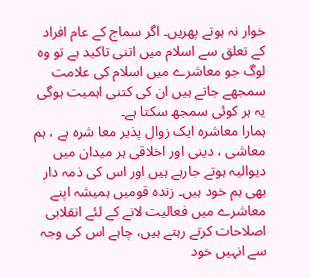خوار نہ ہوتے پھریں۔ اگر سماج کے عام افراد کے تعلق سے اسلام میں اتنی تاکید ہے تو وہ لوگ جو معاشرے میں اسلام کی علامت سمجھے جاتے ہیں ان کی کتنی اہمیت ہوگی یہ ہر کوئی سمجھ سکتا ہے۔
ہمارا معاشرہ ایک زوال پذیر معا شرہ ہے ، ہم معاشی ، دینی اور اخلاقی ہر میدان میں دیوالیہ ہوتے جارہے ہیں اور اس کی ذمہ دار بھی ہم خود ہیں۔ زندہ قومیں ہمیشہ اپنے معاشرے میں فعالیت لانے کے لئے انقلابی اصلاحات کرتے رہتے ہیں، چاہے اس کی وجہ سے انہیں خود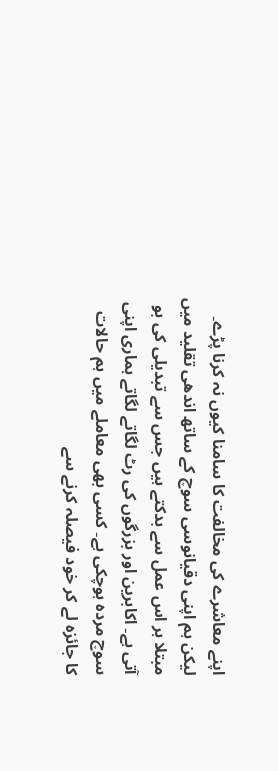اپنے معاشرے کی مخالفت کا سامنا کیوں نہ کرنا پڑے۔ لیکن ہم اپنی دقیانوسی سوچ کے ساتھ اندھی تقلید میں مبتلا ہر اس عمل سے بدکتے ہیں جس سے تبدیلی کی بو آتی ہے۔ اکابرین اور بزرگوں کی رٹ لگاتے لگاتے ہماری اپنی سوچ مردہ ہوچکی ہے۔ کسی بھی معاملے میں ہم حالات کا جائزہ لے کر خود فیصلہ کرنے سے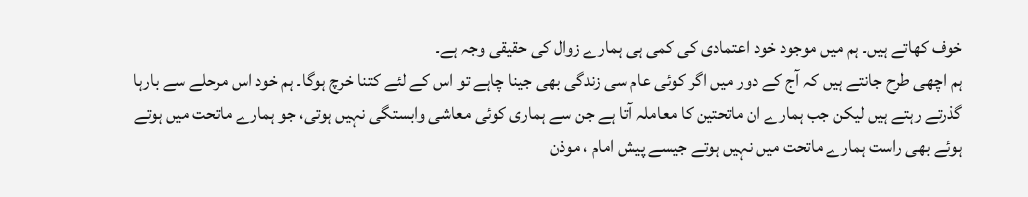خوف کھاتے ہیں۔ ہم میں موجود خود اعتمادی کی کمی ہی ہمارے زوال کی حقیقی وجہ ہے۔
ہم اچھی طرح جانتے ہیں کہ آج کے دور میں اگر کوئی عام سی زندگی بھی جینا چاہے تو اس کے لئے کتنا خرچ ہوگا۔ ہم خود اس مرحلے سے بارہا گذرتے رہتے ہیں لیکن جب ہمارے ان ماتحتین کا معاملہ آتا ہے جن سے ہماری کوئی معاشی وابستگی نہیں ہوتی، جو ہمارے ماتحت میں ہوتے ہوئے بھی راست ہمارے ماتحت میں نہیں ہوتے جیسے پیش امام ، موذن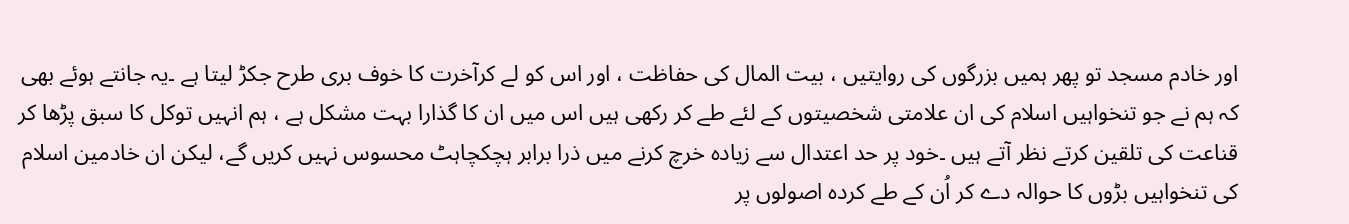اور خادم مسجد تو پھر ہمیں بزرگوں کی روایتیں ، بیت المال کی حفاظت ، اور اس کو لے کرآخرت کا خوف بری طرح جکڑ لیتا ہے ۔یہ جانتے ہوئے بھی کہ ہم نے جو تنخواہیں اسلام کی ان علامتی شخصیتوں کے لئے طے کر رکھی ہیں اس میں ان کا گذارا بہت مشکل ہے ، ہم انہیں توکل کا سبق پڑھا کر قناعت کی تلقین کرتے نظر آتے ہیں ۔خود پر حد اعتدال سے زیادہ خرچ کرنے میں ذرا برابر ہچکچاہٹ محسوس نہیں کریں گے، لیکن ان خادمین اسلام کی تنخواہیں بڑوں کا حوالہ دے کر اُن کے طے کردہ اصولوں پر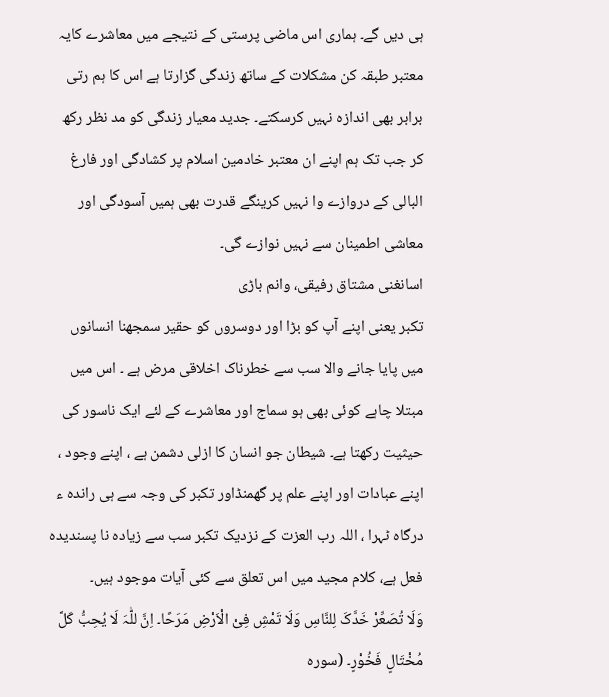ہی دیں گے۔ ہماری اس ماضی پرستی کے نتیجے میں معاشرے کایہ معتبر طبقہ کن مشکلات کے ساتھ زندگی گزارتا ہے اس کا ہم رتی برابر بھی اندازہ نہیں کرسکتے۔ جدید معیار زندگی کو مد نظر رکھ کر جب تک ہم اپنے ان معتبر خادمین اسلام پر کشادگی اور فارغ البالی کے دروازے وا نہیں کرینگے قدرت بھی ہمیں آسودگی اور معاشی اطمینان سے نہیں نوازے گی۔
اسانغنی مشتاق رفیقی، وانم باڑی
تکبر یعنی اپنے آپ کو بڑا اور دوسروں کو حقیر سمجھنا انسانوں میں پایا جانے والا سب سے خطرناک اخلاقی مرض ہے ۔ اس میں مبتلا چاہے کوئی بھی ہو سماج اور معاشرے کے لئے ایک ناسور کی حیثیت رکھتا ہے۔ شیطان جو انسان کا ازلی دشمن ہے ، اپنے وجود ، اپنے عبادات اور اپنے علم پر گھمنڈاور تکبر کی وجہ سے ہی راندہ ء درگاہ ٹہرا ، اللہ رب العزت کے نزدیک تکبر سب سے زیادہ نا پسندیدہ فعل ہے، کلام مجید میں اس تعلق سے کئی آیات موجود ہیں۔
وَلَا تُصَعِّرْ خَدَّکَ لِلنَّاسِ وَلَا تَمْشِ فِیْ الْاَرْضِ مَرَحًا۔ اِنَّ للّٰہَ لَا یُحِبُّ کَلَّ مُخْتَالٍ فَخُوْرٍ۔ (سورہ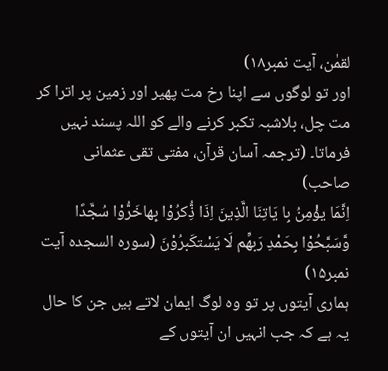لقمٰن، آیت نمبر۱۸)
اور تو لوگوں سے اپنا رخ مت پھیر اور زمین پر اترا کر مت چل، بلاشبہ تکبر کرنے والے کو اللہ پسند نہیں فرماتا۔ (ترجمہ آسان قرآن، مفتی تقی عثمانی صاحب)
اِنَّمَا یؤْمِنُ بِا یَاتِنَا الَّذِینَ اِذَا ذُِّکرُوْا بِھاخَرُّوْا سُجَّدًا وَّسَبَّحُوْا بِحَمْدِ رَبھِّم لَا یَسْتکَبرُوْنَ (سورہ السجدہ آیت نمبر۱۵)
ہماری آیتوں پر تو وہ لوگ ایمان لاتے ہیں جن کا حال یہ ہے کہ جب انہیں ان آیتوں کے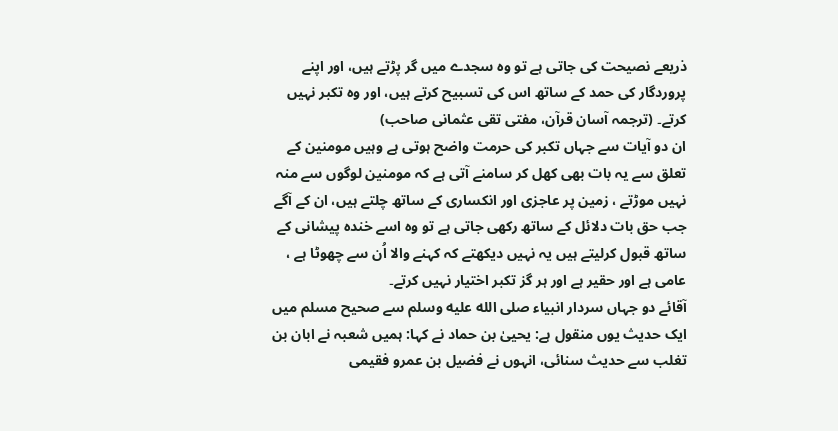ذریعے نصیحت کی جاتی ہے تو وہ سجدے میں گر پڑتے ہیں، اور اپنے پروردگار کی حمد کے ساتھ اس کی تسبیح کرتے ہیں، اور وہ تکبر نہیں کرتے۔ (ترجمہ آسان قرآن، مفتی تقی عثمانی صاحب)
ان دو آیات سے جہاں تکبر کی حرمت واضح ہوتی ہے وہیں مومنین کے تعلق سے یہ بات بھی کھل کر سامنے آتی ہے کہ مومنین لوگوں سے منہ نہیں موڑتے ، زمین پر عاجزی اور انکساری کے ساتھ چلتے ہیں، ان کے آگے جب حق بات دلائل کے ساتھ رکھی جاتی ہے تو وہ اسے خندہ پیشانی کے ساتھ قبول کرلیتے ہیں یہ نہیں دیکھتے کہ کہنے والا اُن سے چھوٹا ہے ، عامی ہے اور حقیر ہے اور ہر گز تکبر اختیار نہیں کرتے۔
آقائے دو جہاں سردار انبیاء صلى الله عليه وسلم سے صحیح مسلم میں ایک حدیث یوں منقول ہے: یحییٰ بن حماد نے کہا: ہمیں شعبہ نے ابان بن تغلب سے حدیث سنائی، انہوں نے فضیل بن عمرو فقیمی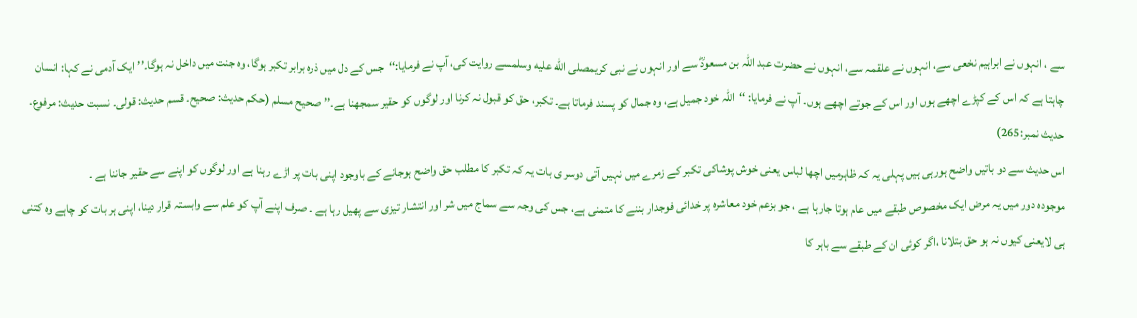سے ، انہوں نے ابراہیم نخعی سے، انہوں نے علقمہ سے، انہوں نے حضرت عبد اللہ بن مسعودؓ سے اور انہوں نے نبی کریمصلى الله عليه وسلمسے روایت کی، آپ نے فرمایا:‘‘جس کے دل میں ذرہ برابر تکبر ہوگا، وہ جنت میں داخل نہ ہوگا۔’’ ایک آدمی نے کہا: انسان چاہتا ہے کہ اس کے کپڑے اچھے ہوں اور اس کے جوتے اچھے ہوں۔ آپ نے فرمایا: ‘‘اللہ خود جمیل ہے، وہ جمال کو پسند فرماتا ہے۔ تکبر، حق کو قبول نہ کرنا اور لوگوں کو حقیر سمجھنا ہے۔’’ صحیح مسلم (حکم حدیث: صحیح۔ قسم حدیث: قولی۔ نسبت حدیث: مرفوع۔ حدیث نمبر:265)
اس حدیث سے دو باتیں واضح ہورہی ہیں پہلی یہ کہ ظاہرمیں اچھا لباس یعنی خوش پوشاکی تکبر کے زمرے میں نہیں آتی دوسر ی بات یہ کہ تکبر کا مطلب حق واضح ہوجانے کے باوجود اپنی بات پر اڑے رہنا ہے اور لوگوں کو اپنے سے حقیر جاننا ہے ۔
موجودہ دور میں یہ مرض ایک مخصوص طبقے میں عام ہوتا جارہا ہے ، جو بزعم خود معاشرہ پر خدائی فوجدار بننے کا متمنی ہے، جس کی وجہ سے سماج میں شر اور انتشار تیزی سے پھیل رہا ہے ۔ صرف اپنے آپ کو علم سے وابستہ قرار دینا، اپنی ہر بات کو چاہے وہ کتنی ہی لایعنی کیوں نہ ہو حق بتلانا ،اگر کوئی ان کے طبقے سے باہر کا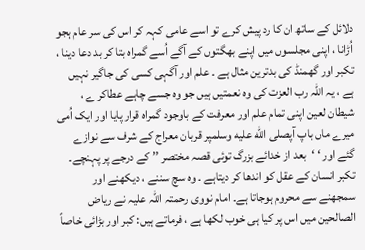دلائل کے ساتھ ان کا رد پیش کرے تو اسے عامی کہہ کر اس کی سر عام ہجو اُڑانا ، اپنی مجلسوں میں اپنے بھگتوں کے آگے اُسے گمراہ بتا کر بد دعا دینا ، تکبر اور گھمنڈ کی بدترین مثال ہے ۔ علم اور آگہی کسی کی جاگیر نہیں ہے ، یہ اللہ رب العزت کی وہ نعمتیں ہیں جو وہ جسے چاہے عطاکر ے ، شیطان لعین اپنی تمام علم اور معرفت کے باوجود گمراہ قرار پایا اور ایک اُمی میرے ماں باپ آپصلى الله عليه وسلمپر قربان معراج کے شرف سے نوازے گئے اور ‘ ‘بعد از خدائے بزرگ توئی قصہ مختصر ’’ کے درجے پر پہنچے۔
تکبر انسان کے عقل کو اندھا کر دیتاہے ۔ وہ سچ سننے ، دیکھنے اور سمجھنے سے محروم ہوجاتا ہے۔ امام نووی رحمتہ اللہ علیہ نے ریاض الصالحین میں اس پر کیا ہی خوب لکھا ہے ، فرماتے ہیں: کبر اور بڑائی خاصاً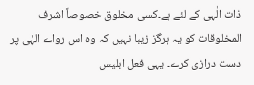ذات الٰہی کے لئے ہے۔کسی مخلوق خصوصاً اشرف المخلوقات کو یہ ہرگز زیبا نہیں کہ وہ اس رواے الہٰی پر دست درازی کرے۔ یہی فعل ابلیس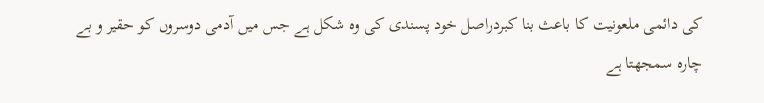کی دائمی ملعونیت کا باعث بنا کبردراصل خود پسندی کی وہ شکل ہے جس میں آدمی دوسروں کو حقیر و بے چارہ سمجھتا ہے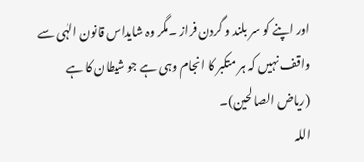اور اپنے کو سر بلند و گردن فراز ۔مگر وہ شایداس قانون الہٰی سے واقف نہیں کہ ہر متکبر کا انجام وہی ہے جو شیطان کا ہے (ریاض الصالحین)۔
اللہ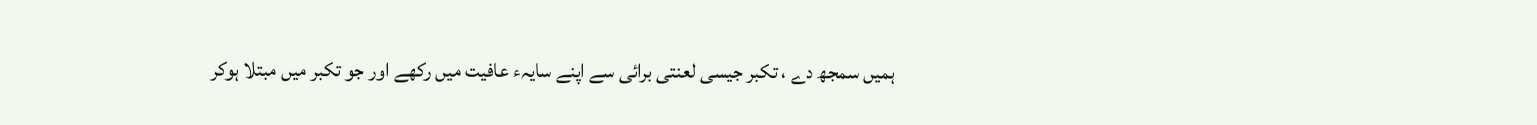ہمیں سمجھ دے ، تکبر جیسی لعنتی برائی سے اپنے سایہء عافیت میں رکھے اور جو تکبر میں مبتلا ہوکر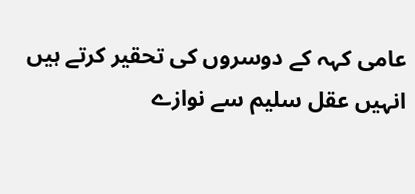عامی کہہ کے دوسروں کی تحقیر کرتے ہیں انہیں عقل سلیم سے نوازے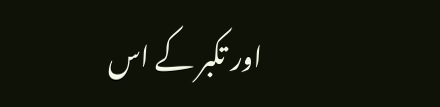اور تکبر کے اس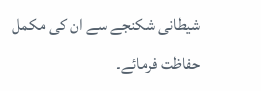شیطانی شکنجے سے ان کی مکمل حفاظت فرمائے۔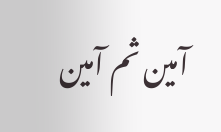آمین ثم آمین